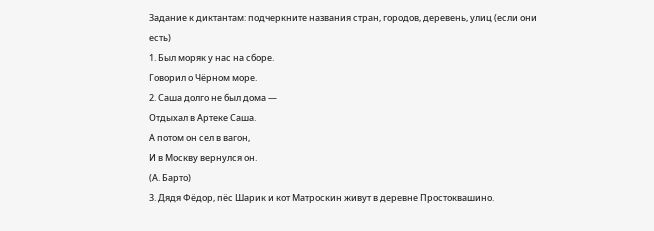Задание к диктантам: подчеркните названия стран, городов, деревень, улиц (если они есть)
1. Был моряк у нас на сборе.
Говорил о Чёрном море.
2. Саша долго не был дома —
Отдыхал в Артеке Саша.
А потом он сел в вагон,
И в Москву вернулся он.
(А. Барто)
3. Дядя Фёдор, пёс Шарик и кот Матроскин живут в деревне Простоквашино.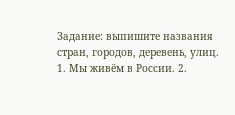Задание: выпишите названия стран, городов, деревень, улиц.
1. Мы живём в России. 2.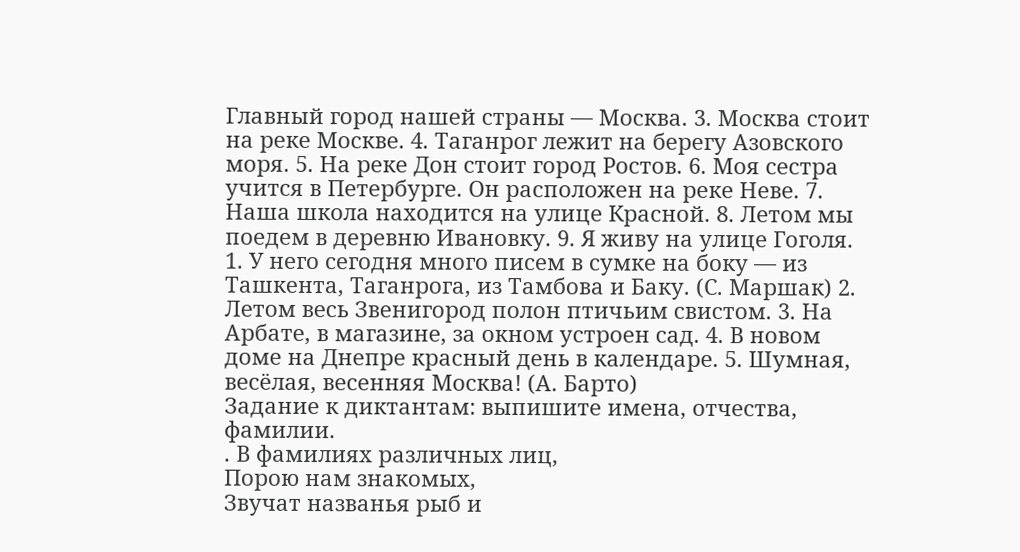Главный город нашей страны — Москва. 3. Москва стоит на реке Москве. 4. Таганрог лежит на берегу Азовского моря. 5. На реке Дон стоит город Ростов. 6. Моя сестра учится в Петербурге. Он расположен на реке Неве. 7. Наша школа находится на улице Красной. 8. Летом мы поедем в деревню Ивановку. 9. Я живу на улице Гоголя.
1. У него сегодня много писем в сумке на боку — из Ташкента, Таганрога, из Тамбова и Баку. (С. Маршак) 2. Летом весь Звенигород полон птичьим свистом. 3. На Арбате, в магазине, за окном устроен сад. 4. В новом доме на Днепре красный день в календаре. 5. Шумная, весёлая, весенняя Москва! (А. Барто)
Задание к диктантам: выпишите имена, отчества, фамилии.
. В фамилиях различных лиц,
Порою нам знакомых,
Звучат названья рыб и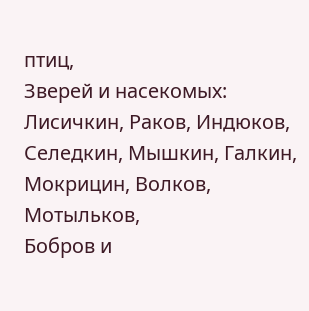птиц,
Зверей и насекомых:
Лисичкин, Раков, Индюков,
Селедкин, Мышкин, Галкин,
Мокрицин, Волков, Мотыльков,
Бобров и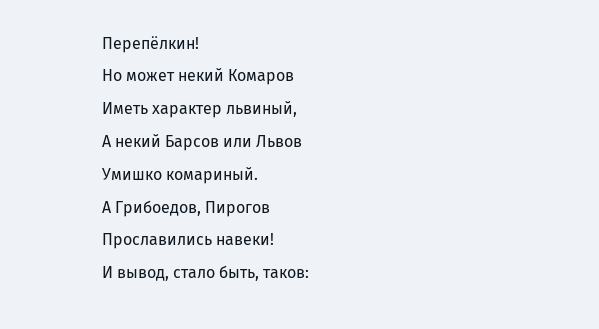Перепёлкин!
Но может некий Комаров
Иметь характер львиный,
А некий Барсов или Львов
Умишко комариный.
А Грибоедов, Пирогов
Прославились навеки!
И вывод, стало быть, таков: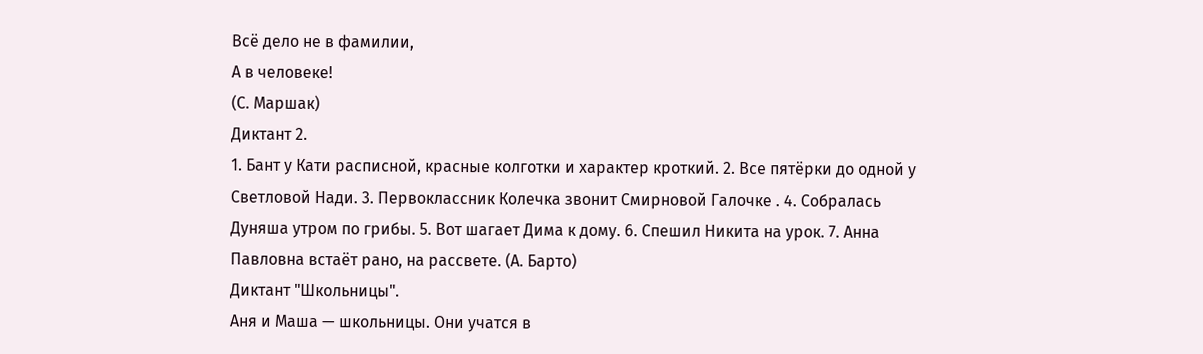Всё дело не в фамилии,
А в человеке!
(С. Маршак)
Диктант 2.
1. Бант у Кати расписной, красные колготки и характер кроткий. 2. Все пятёрки до одной у Светловой Нади. 3. Первоклассник Колечка звонит Смирновой Галочке . 4. Собралась Дуняша утром по грибы. 5. Вот шагает Дима к дому. 6. Спешил Никита на урок. 7. Анна Павловна встаёт рано, на рассвете. (А. Барто)
Диктант "Школьницы".
Аня и Маша — школьницы. Они учатся в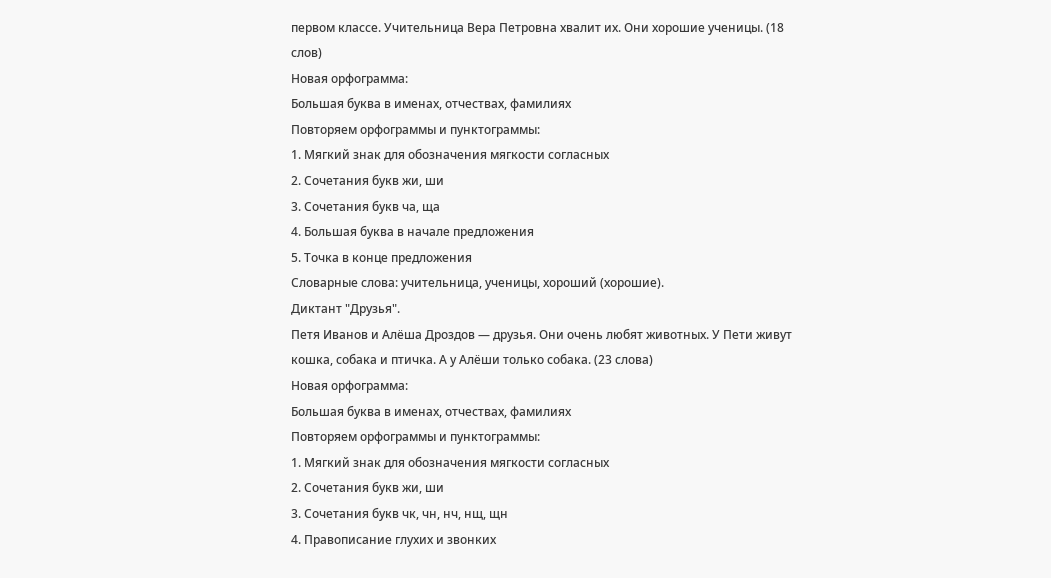первом классе. Учительница Вера Петровна хвалит их. Они хорошие ученицы. (18 слов)
Новая орфограмма:
Большая буква в именах, отчествах, фамилиях
Повторяем орфограммы и пунктограммы:
1. Мягкий знак для обозначения мягкости согласных
2. Сочетания букв жи, ши
3. Сочетания букв ча, ща
4. Большая буква в начале предложения
5. Точка в конце предложения
Словарные слова: учительница, ученицы, хороший (хорошие).
Диктант "Друзья".
Петя Иванов и Алёша Дроздов — друзья. Они очень любят животных. У Пети живут кошка, собака и птичка. А у Алёши только собака. (23 слова)
Новая орфограмма:
Большая буква в именах, отчествах, фамилиях
Повторяем орфограммы и пунктограммы:
1. Мягкий знак для обозначения мягкости согласных
2. Сочетания букв жи, ши
3. Сочетания букв чк, чн, нч, нщ, щн
4. Правописание глухих и звонких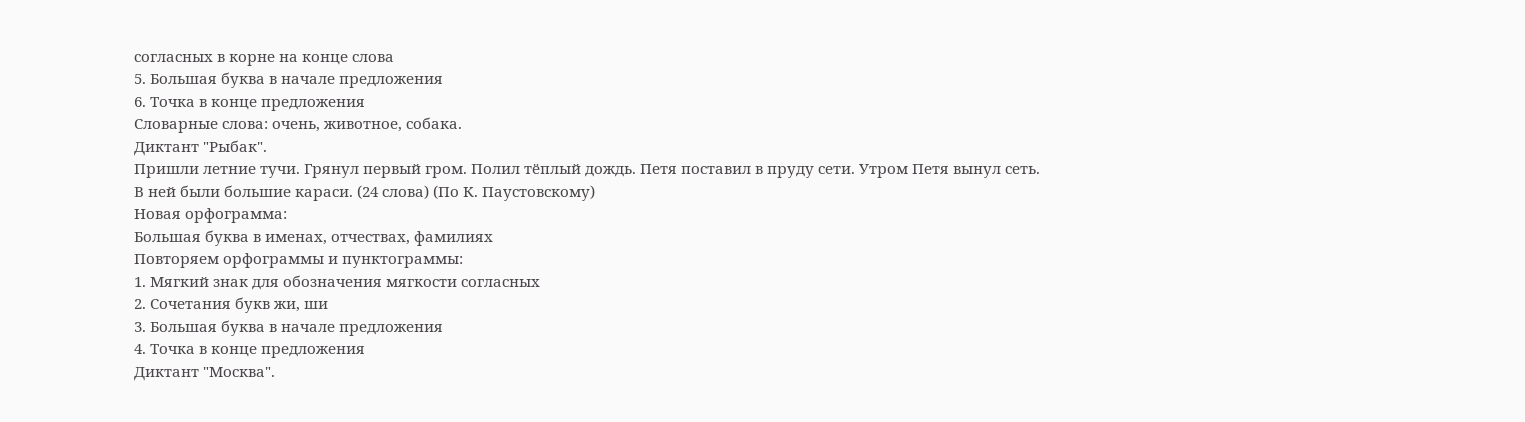согласных в корне на конце слова
5. Большая буква в начале предложения
6. Точка в конце предложения
Словарные слова: очень, животное, собака.
Диктант "Рыбак".
Пришли летние тучи. Грянул первый гром. Полил тёплый дождь. Петя поставил в пруду сети. Утром Петя вынул сеть. В ней были большие караси. (24 слова) (По К. Паустовскому)
Новая орфограмма:
Большая буква в именах, отчествах, фамилиях
Повторяем орфограммы и пунктограммы:
1. Мягкий знак для обозначения мягкости согласных
2. Сочетания букв жи, ши
3. Большая буква в начале предложения
4. Точка в конце предложения
Диктант "Москва".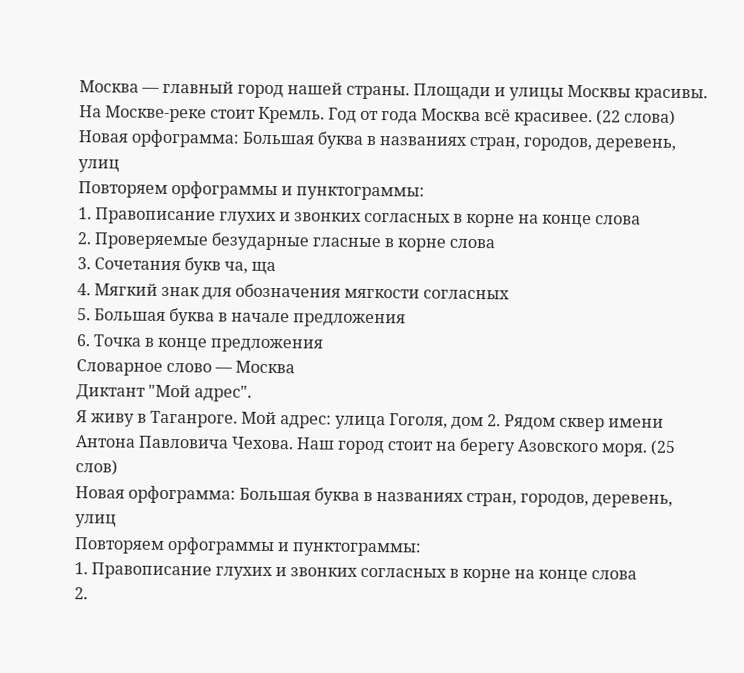Москва — главный город нашей страны. Площади и улицы Москвы красивы. На Москве-реке стоит Кремль. Год от года Москва всё красивее. (22 слова)
Новая орфограмма: Большая буква в названиях стран, городов, деревень, улиц
Повторяем орфограммы и пунктограммы:
1. Правописание глухих и звонких согласных в корне на конце слова
2. Проверяемые безударные гласные в корне слова
3. Сочетания букв ча, ща
4. Мягкий знак для обозначения мягкости согласных
5. Большая буква в начале предложения
6. Точка в конце предложения
Словарное слово — Москва
Диктант "Мой адрес".
Я живу в Таганроге. Мой адрес: улица Гоголя, дом 2. Рядом сквер имени Антона Павловича Чехова. Наш город стоит на берегу Азовского моря. (25 слов)
Новая орфограмма: Большая буква в названиях стран, городов, деревень, улиц
Повторяем орфограммы и пунктограммы:
1. Правописание глухих и звонких согласных в корне на конце слова
2.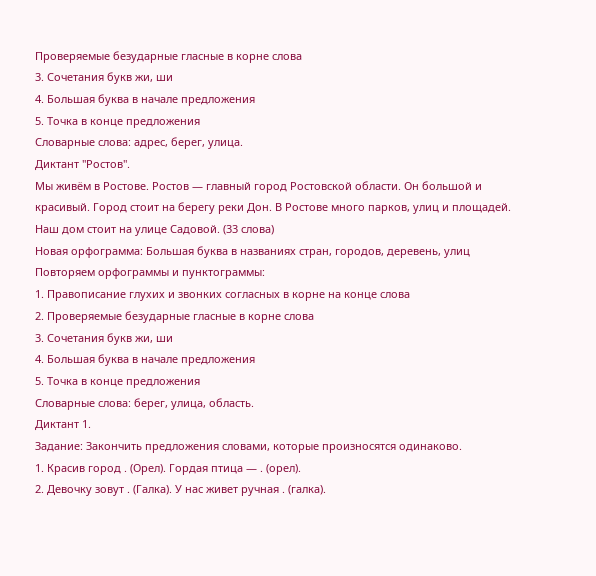Проверяемые безударные гласные в корне слова
3. Сочетания букв жи, ши
4. Большая буква в начале предложения
5. Точка в конце предложения
Словарные слова: адрес, берег, улица.
Диктант "Ростов".
Мы живём в Ростове. Ростов — главный город Ростовской области. Он большой и красивый. Город стоит на берегу реки Дон. В Ростове много парков, улиц и площадей. Наш дом стоит на улице Садовой. (33 слова)
Новая орфограмма: Большая буква в названиях стран, городов, деревень, улиц
Повторяем орфограммы и пунктограммы:
1. Правописание глухих и звонких согласных в корне на конце слова
2. Проверяемые безударные гласные в корне слова
3. Сочетания букв жи, ши
4. Большая буква в начале предложения
5. Точка в конце предложения
Словарные слова: берег, улица, область.
Диктант 1.
Задание: Закончить предложения словами, которые произносятся одинаково.
1. Красив город . (Орел). Гордая птица — . (орел).
2. Девочку зовут . (Галка). У нас живет ручная . (галка).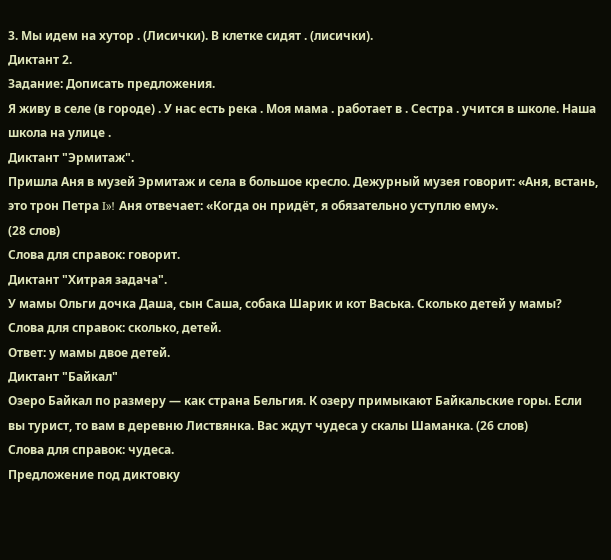3. Мы идем на хутор . (Лисички). В клетке сидят . (лисички).
Диктант 2.
Задание: Дописать предложения.
Я живу в селе (в городе) . У нас есть река . Моя мама . работает в . Сестра . учится в школе. Наша школа на улице .
Диктант "Эрмитаж".
Пришла Аня в музей Эрмитаж и села в большое кресло. Дежурный музея говорит: «Аня, встань, это трон Петра I»! Аня отвечает: «Когда он придёт, я обязательно уступлю ему».
(28 слов)
Слова для справок: говорит.
Диктант "Хитрая задача".
У мамы Ольги дочка Даша, сын Саша, собака Шарик и кот Васька. Сколько детей у мамы?
Слова для справок: сколько, детей.
Ответ: у мамы двое детей.
Диктант "Байкал"
Озеро Байкал по размеру — как страна Бельгия. К озеру примыкают Байкальские горы. Если вы турист, то вам в деревню Листвянка. Вас ждут чудеса у скалы Шаманка. (26 слов)
Слова для справок: чудеса.
Предложение под диктовку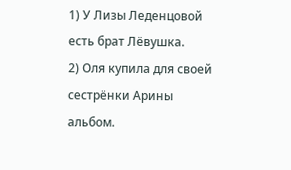1) У Лизы Леденцовой есть брат Лёвушка.
2) Оля купила для своей сестрёнки Арины альбом.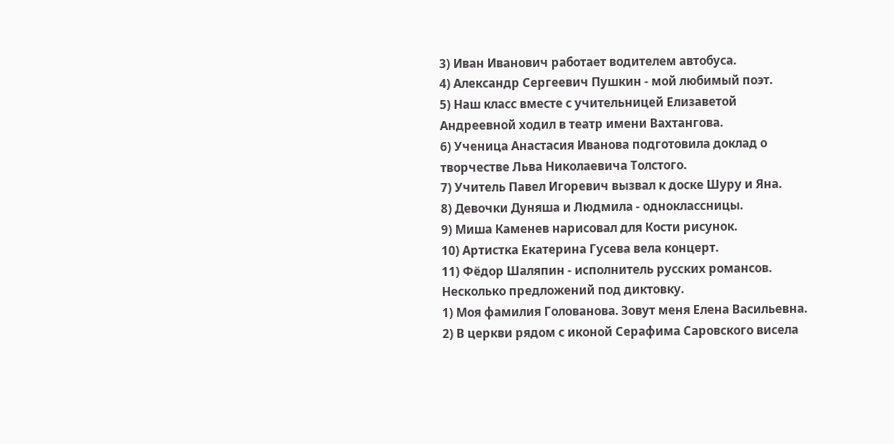3) Иван Иванович работает водителем автобуса.
4) Александр Сергеевич Пушкин - мой любимый поэт.
5) Наш класс вместе с учительницей Елизаветой Андреевной ходил в театр имени Вахтангова.
6) Ученица Анастасия Иванова подготовила доклад о творчестве Льва Николаевича Толстого.
7) Учитель Павел Игоревич вызвал к доске Шуру и Яна.
8) Девочки Дуняша и Людмила - одноклассницы.
9) Миша Каменев нарисовал для Кости рисунок.
10) Артистка Екатерина Гусева вела концерт.
11) Фёдор Шаляпин - исполнитель русских романсов.
Несколько предложений под диктовку.
1) Моя фамилия Голованова. Зовут меня Елена Васильевна.
2) В церкви рядом с иконой Серафима Саровского висела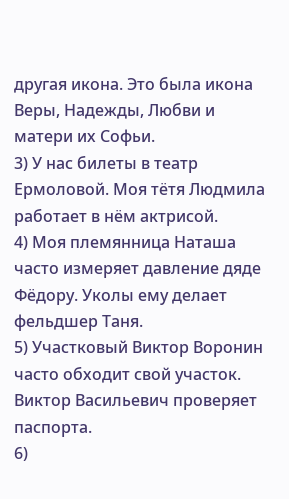другая икона. Это была икона Веры, Надежды, Любви и матери их Софьи.
3) У нас билеты в театр Ермоловой. Моя тётя Людмила работает в нём актрисой.
4) Моя племянница Наташа часто измеряет давление дяде Фёдору. Уколы ему делает фельдшер Таня.
5) Участковый Виктор Воронин часто обходит свой участок. Виктор Васильевич проверяет паспорта.
6)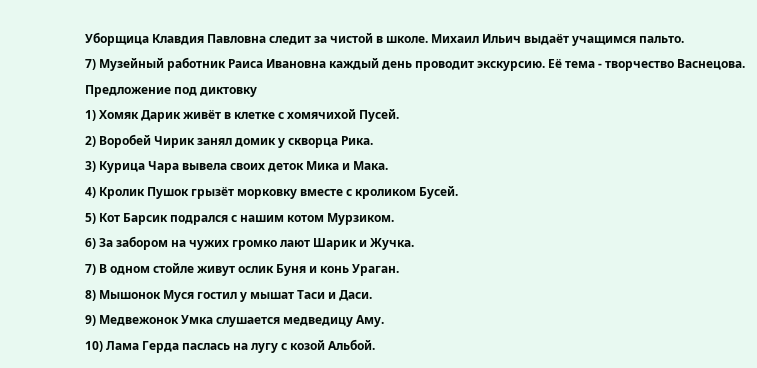Уборщица Клавдия Павловна следит за чистой в школе. Михаил Ильич выдаёт учащимся пальто.
7) Музейный работник Раиса Ивановна каждый день проводит экскурсию. Её тема - творчество Васнецова.
Предложение под диктовку
1) Хомяк Дарик живёт в клетке с хомячихой Пусей.
2) Воробей Чирик занял домик у скворца Рика.
3) Курица Чара вывела своих деток Мика и Мака.
4) Кролик Пушок грызёт морковку вместе с кроликом Бусей.
5) Кот Барсик подрался с нашим котом Мурзиком.
6) За забором на чужих громко лают Шарик и Жучка.
7) В одном стойле живут ослик Буня и конь Ураган.
8) Мышонок Муся гостил у мышат Таси и Даси.
9) Медвежонок Умка слушается медведицу Аму.
10) Лама Герда паслась на лугу с козой Альбой.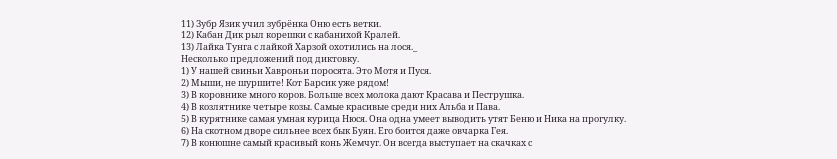11) Зубр Язик учил зубрёнка Оню есть ветки.
12) Кабан Дик рыл корешки с кабанихой Кралей.
13) Лайка Тунга с лайкой Харзой охотились на лося._
Несколько предложений под диктовку.
1) У нашей свиньи Хавроньи поросята. Это Мотя и Пуся.
2) Мыши, не шуршите! Кот Барсик уже рядом!
3) В коровнике много коров. Больше всех молока дают Красава и Пеструшка.
4) В козлятнике четыре козы. Самые красивые среди них Альба и Пава.
5) В курятнике самая умная курица Нюся. Она одна умеет выводить утят Беню и Ника на прогулку.
6) На скотном дворе сильнее всех бык Буян. Его боится даже овчарка Гея.
7) В конюшне самый красивый конь Жемчуг. Он всегда выступает на скачках с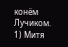конём Лучиком.
1) Митя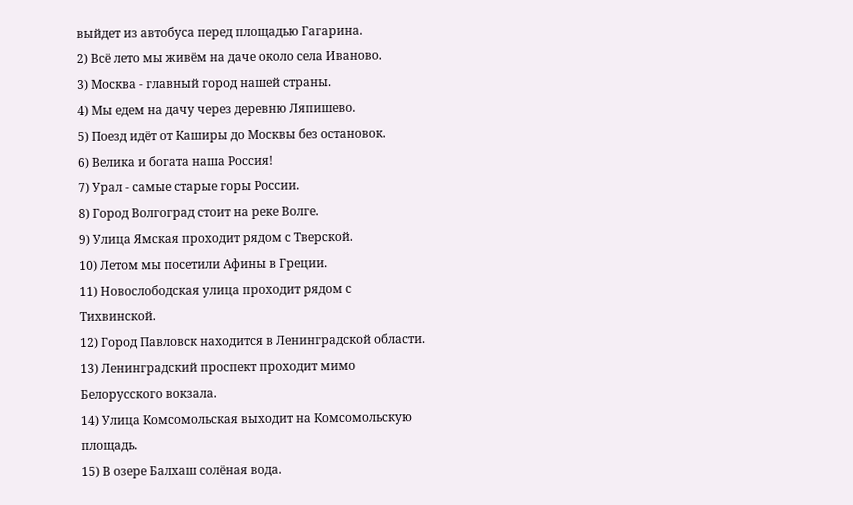выйдет из автобуса перед площадью Гагарина.
2) Всё лето мы живём на даче около села Иваново.
3) Москва - главный город нашей страны.
4) Мы едем на дачу через деревню Ляпишево.
5) Поезд идёт от Каширы до Москвы без остановок.
6) Велика и богата наша Россия!
7) Урал - самые старые горы России.
8) Город Волгоград стоит на реке Волге.
9) Улица Ямская проходит рядом с Тверской.
10) Летом мы посетили Афины в Греции.
11) Новослободская улица проходит рядом с Тихвинской.
12) Город Павловск находится в Ленинградской области.
13) Ленинградский проспект проходит мимо Белорусского вокзала.
14) Улица Комсомольская выходит на Комсомольскую площадь.
15) В озере Балхаш солёная вода.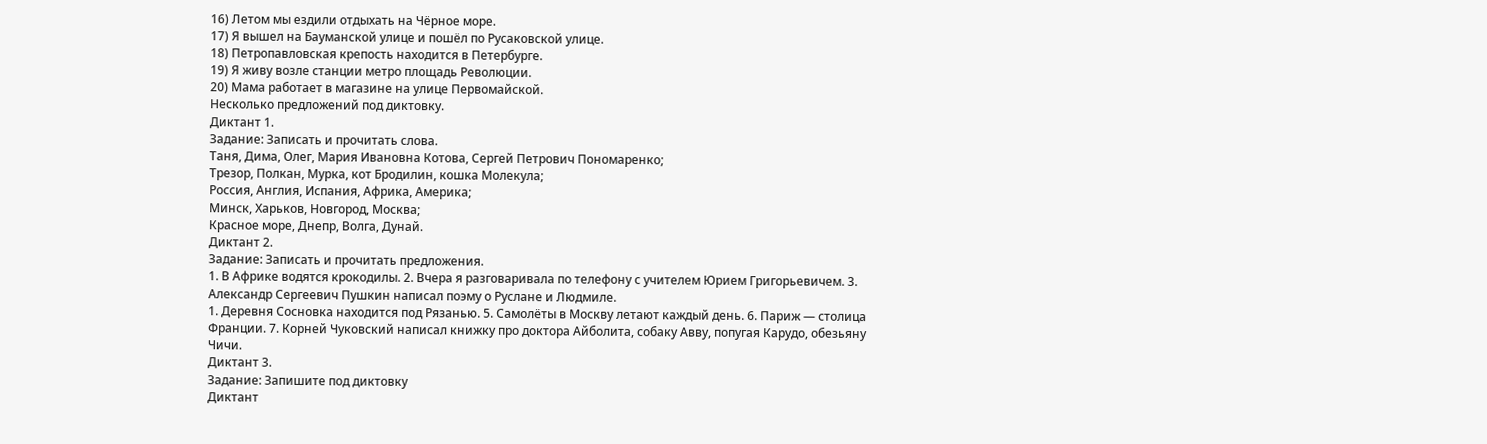16) Летом мы ездили отдыхать на Чёрное море.
17) Я вышел на Бауманской улице и пошёл по Русаковской улице.
18) Петропавловская крепость находится в Петербурге.
19) Я живу возле станции метро площадь Революции.
20) Мама работает в магазине на улице Первомайской.
Несколько предложений под диктовку.
Диктант 1.
Задание: Записать и прочитать слова.
Таня, Дима, Олег, Мария Ивановна Котова, Сергей Петрович Пономаренко;
Трезор, Полкан, Мурка, кот Бродилин, кошка Молекула;
Россия, Англия, Испания, Африка, Америка;
Минск, Харьков, Новгород, Москва;
Красное море, Днепр, Волга, Дунай.
Диктант 2.
Задание: Записать и прочитать предложения.
1. В Африке водятся крокодилы. 2. Вчера я разговаривала по телефону с учителем Юрием Григорьевичем. 3. Александр Сергеевич Пушкин написал поэму о Руслане и Людмиле.
1. Деревня Сосновка находится под Рязанью. 5. Самолёты в Москву летают каждый день. 6. Париж — столица Франции. 7. Корней Чуковский написал книжку про доктора Айболита, собаку Авву, попугая Карудо, обезьяну Чичи.
Диктант 3.
Задание: Запишите под диктовку
Диктант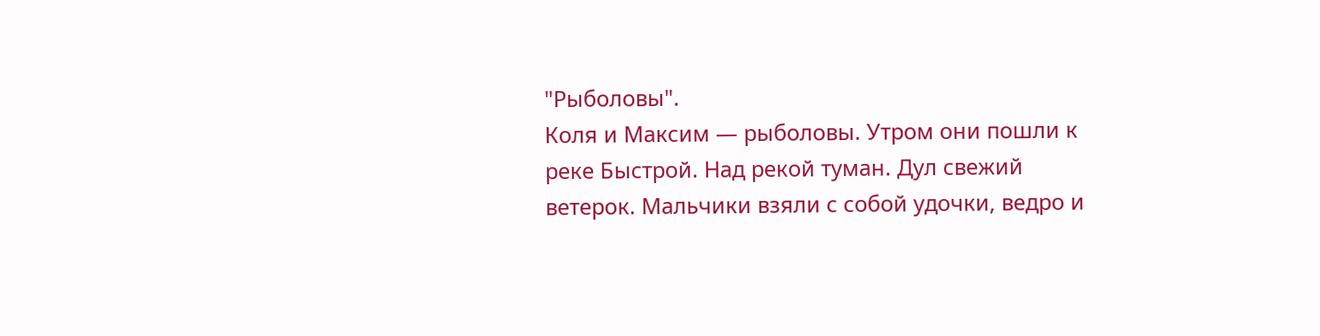"Рыболовы".
Коля и Максим — рыболовы. Утром они пошли к реке Быстрой. Над рекой туман. Дул свежий ветерок. Мальчики взяли с собой удочки, ведро и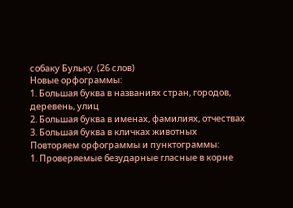собаку Бульку. (26 слов)
Новые орфограммы:
1. Большая буква в названиях стран, городов, деревень, улиц
2. Большая буква в именах, фамилиях, отчествах
3. Большая буква в кличках животных
Повторяем орфограммы и пунктограммы:
1. Проверяемые безударные гласные в корне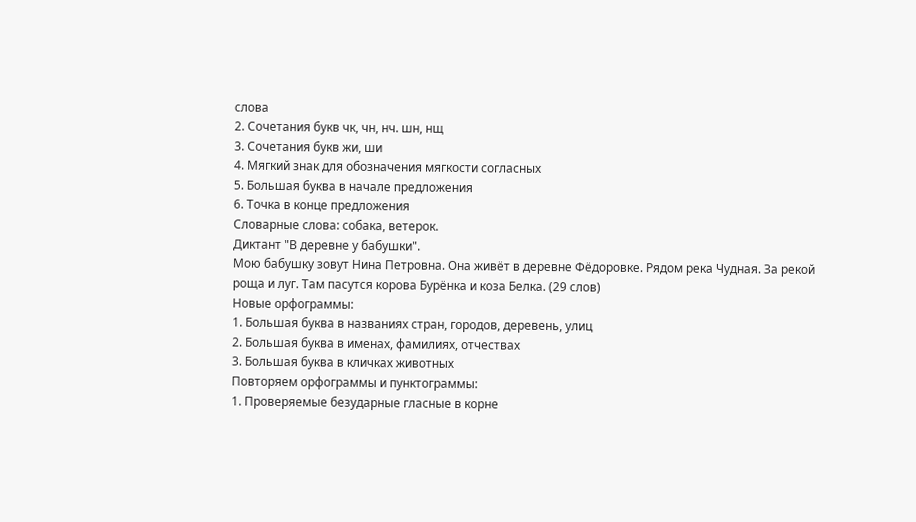слова
2. Сочетания букв чк, чн, нч. шн, нщ
3. Сочетания букв жи, ши
4. Мягкий знак для обозначения мягкости согласных
5. Большая буква в начале предложения
6. Точка в конце предложения
Словарные слова: собака, ветерок.
Диктант "В деревне у бабушки".
Мою бабушку зовут Нина Петровна. Она живёт в деревне Фёдоровке. Рядом река Чудная. За рекой роща и луг. Там пасутся корова Бурёнка и коза Белка. (29 слов)
Новые орфограммы:
1. Большая буква в названиях стран, городов, деревень, улиц
2. Большая буква в именах, фамилиях, отчествах
3. Большая буква в кличках животных
Повторяем орфограммы и пунктограммы:
1. Проверяемые безударные гласные в корне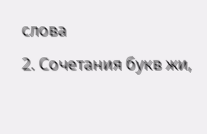слова
2. Сочетания букв жи,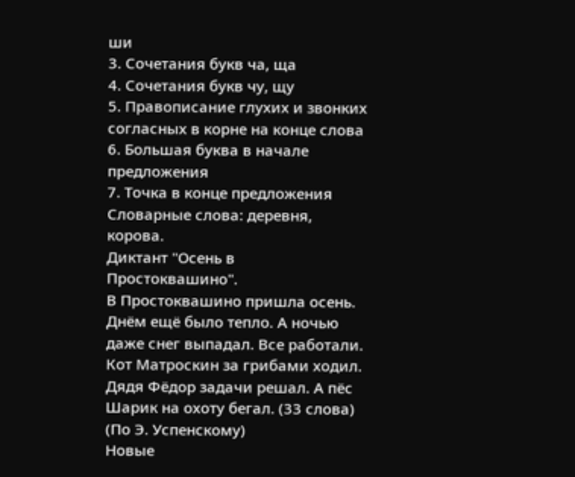ши
3. Сочетания букв ча, ща
4. Сочетания букв чу, щу
5. Правописание глухих и звонких согласных в корне на конце слова
6. Большая буква в начале предложения
7. Точка в конце предложения
Словарные слова: деревня, корова.
Диктант "Осень в Простоквашино".
В Простоквашино пришла осень. Днём ещё было тепло. А ночью даже снег выпадал. Все работали. Кот Матроскин за грибами ходил. Дядя Фёдор задачи решал. А пёс Шарик на охоту бегал. (33 слова) (По Э. Успенскому)
Новые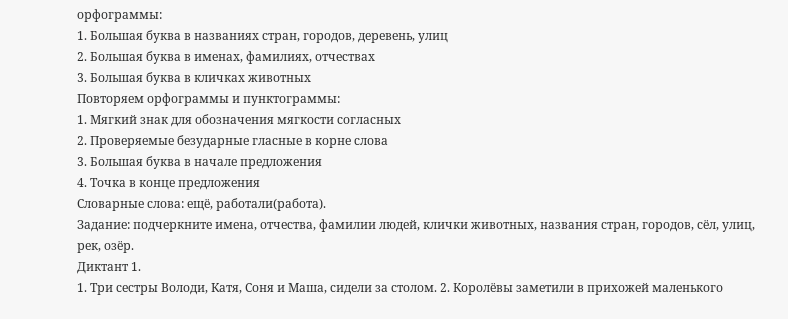орфограммы:
1. Большая буква в названиях стран, городов, деревень, улиц
2. Большая буква в именах, фамилиях, отчествах
3. Большая буква в кличках животных
Повторяем орфограммы и пунктограммы:
1. Мягкий знак для обозначения мягкости согласных
2. Проверяемые безударные гласные в корне слова
3. Большая буква в начале предложения
4. Точка в конце предложения
Словарные слова: ещё, работали(работа).
Задание: подчеркните имена, отчества, фамилии людей, клички животных, названия стран, городов, сёл, улиц, рек, озёр.
Диктант 1.
1. Три сестры Володи, Катя, Соня и Маша, сидели за столом. 2. Королёвы заметили в прихожей маленького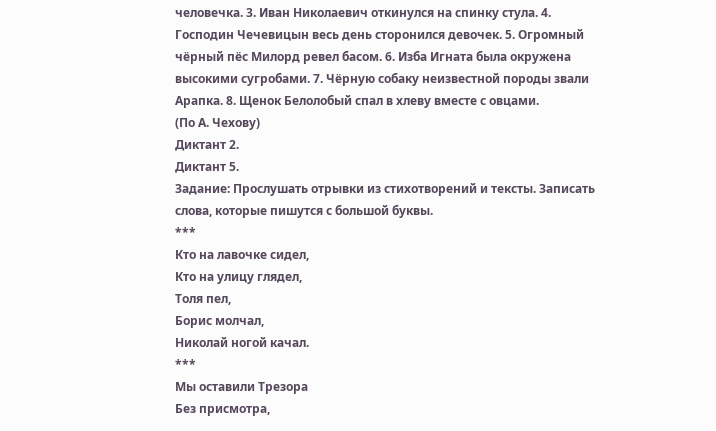человечка. 3. Иван Николаевич откинулся на спинку стула. 4. Господин Чечевицын весь день сторонился девочек. 5. Огромный чёрный пёс Милорд ревел басом. 6. Изба Игната была окружена высокими сугробами. 7. Чёрную собаку неизвестной породы звали Арапка. 8. Щенок Белолобый спал в хлеву вместе с овцами.
(По А. Чехову)
Диктант 2.
Диктант 5.
Задание: Прослушать отрывки из стихотворений и тексты. Записать слова, которые пишутся с большой буквы.
***
Кто на лавочке сидел,
Кто на улицу глядел,
Толя пел,
Борис молчал,
Николай ногой качал.
***
Мы оставили Трезора
Без присмотра,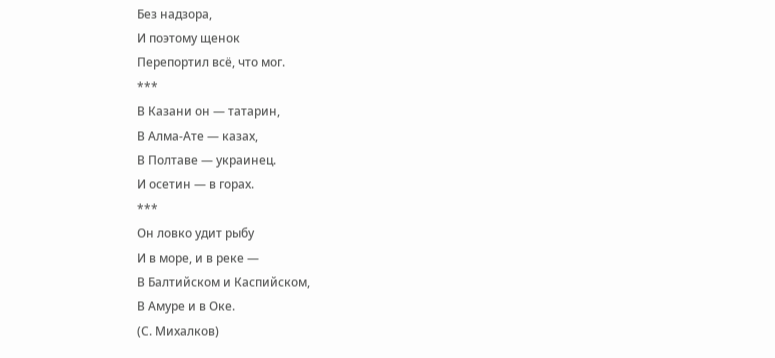Без надзора,
И поэтому щенок
Перепортил всё, что мог.
***
В Казани он — татарин,
В Алма-Ате — казах,
В Полтаве — украинец.
И осетин — в горах.
***
Он ловко удит рыбу
И в море, и в реке —
В Балтийском и Каспийском,
В Амуре и в Оке.
(С. Михалков)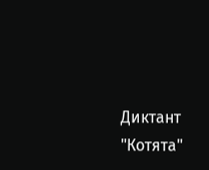Диктант "Котята"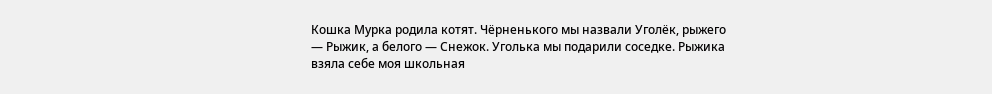Кошка Мурка родила котят. Чёрненького мы назвали Уголёк, рыжего — Рыжик, а белого — Снежок. Уголька мы подарили соседке. Рыжика взяла себе моя школьная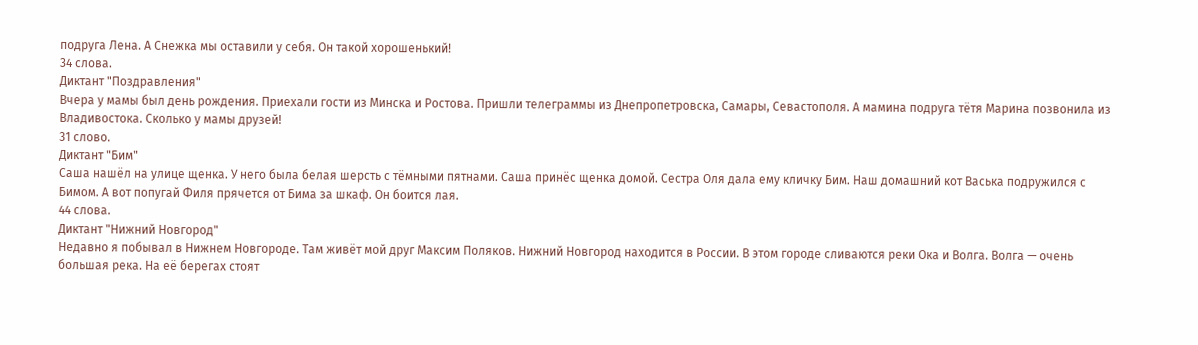подруга Лена. А Снежка мы оставили у себя. Он такой хорошенький!
34 слова.
Диктант "Поздравления"
Вчера у мамы был день рождения. Приехали гости из Минска и Ростова. Пришли телеграммы из Днепропетровска, Самары, Севастополя. А мамина подруга тётя Марина позвонила из Владивостока. Сколько у мамы друзей!
31 слово.
Диктант "Бим"
Саша нашёл на улице щенка. У него была белая шерсть с тёмными пятнами. Саша принёс щенка домой. Сестра Оля дала ему кличку Бим. Наш домашний кот Васька подружился с Бимом. А вот попугай Филя прячется от Бима за шкаф. Он боится лая.
44 слова.
Диктант "Нижний Новгород"
Недавно я побывал в Нижнем Новгороде. Там живёт мой друг Максим Поляков. Нижний Новгород находится в России. В этом городе сливаются реки Ока и Волга. Волга — очень большая река. На её берегах стоят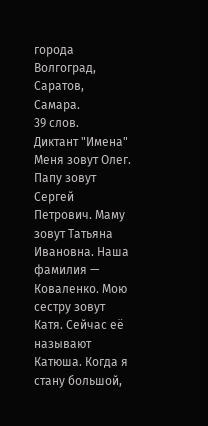города Волгоград, Саратов, Самара.
39 слов.
Диктант "Имена"
Меня зовут Олег. Папу зовут Сергей Петрович. Маму зовут Татьяна Ивановна. Наша фамилия — Коваленко. Мою сестру зовут Катя. Сейчас её называют Катюша. Когда я стану большой,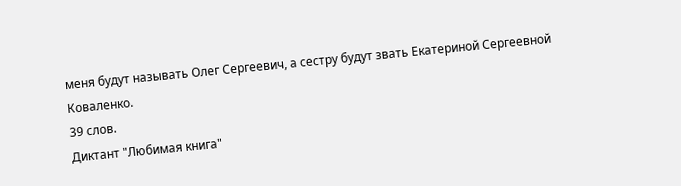меня будут называть Олег Сергеевич, а сестру будут звать Екатериной Сергеевной Коваленко.
39 слов.
Диктант "Любимая книга"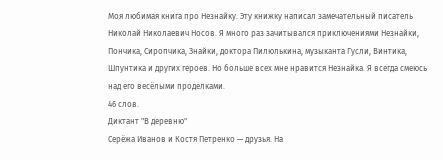Моя любимая книга про Незнайку. Эту книжку написал замечательный писатель Николай Николаевич Носов. Я много раз зачитывался приключениями Незнайки, Пончика, Сиропчика, Знайки, доктора Пилюлькина, музыканта Гусли, Винтика, Шпунтика и других героев. Но больше всех мне нравится Незнайка. Я всегда смеюсь над его весёлыми проделками.
46 слов.
Диктант "В деревню"
Серёжа Иванов и Костя Петренко — друзья. На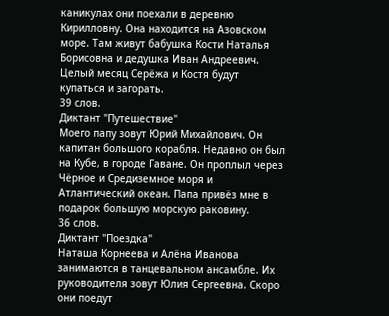каникулах они поехали в деревню Кирилловну. Она находится на Азовском море. Там живут бабушка Кости Наталья Борисовна и дедушка Иван Андреевич. Целый месяц Серёжа и Костя будут купаться и загорать.
39 слов.
Диктант "Путешествие"
Моего папу зовут Юрий Михайлович. Он капитан большого корабля. Недавно он был на Кубе, в городе Гаване. Он проплыл через Чёрное и Средиземное моря и Атлантический океан. Папа привёз мне в подарок большую морскую раковину.
36 слов.
Диктант "Поездка"
Наташа Корнеева и Алёна Иванова занимаются в танцевальном ансамбле. Их руководителя зовут Юлия Сергеевна. Скоро они поедут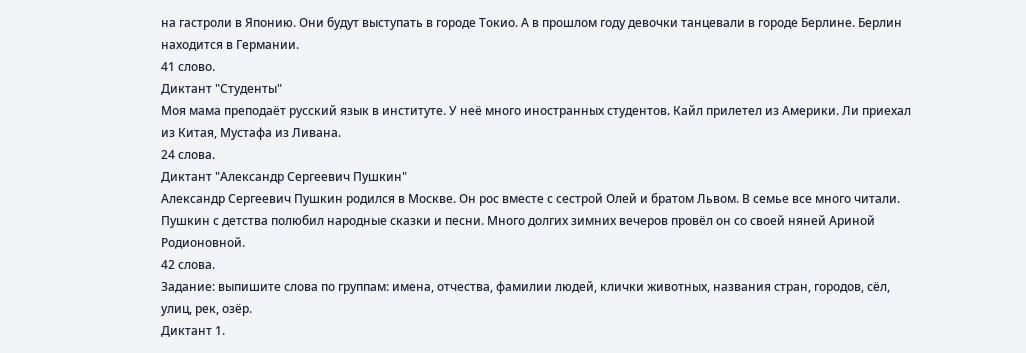на гастроли в Японию. Они будут выступать в городе Токио. А в прошлом году девочки танцевали в городе Берлине. Берлин находится в Германии.
41 слово.
Диктант "Студенты"
Моя мама преподаёт русский язык в институте. У неё много иностранных студентов. Кайл прилетел из Америки. Ли приехал из Китая, Мустафа из Ливана.
24 слова.
Диктант "Александр Сергеевич Пушкин"
Александр Сергеевич Пушкин родился в Москве. Он рос вместе с сестрой Олей и братом Львом. В семье все много читали. Пушкин с детства полюбил народные сказки и песни. Много долгих зимних вечеров провёл он со своей няней Ариной Родионовной.
42 слова.
Задание: выпишите слова по группам: имена, отчества, фамилии людей, клички животных, названия стран, городов, сёл, улиц, рек, озёр.
Диктант 1.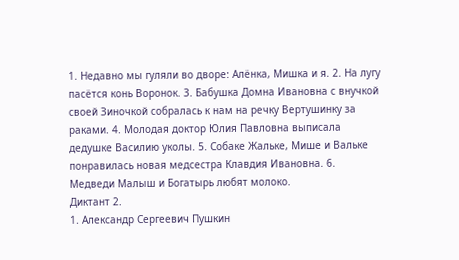1. Недавно мы гуляли во дворе: Алёнка, Мишка и я. 2. На лугу пасётся конь Воронок. 3. Бабушка Домна Ивановна с внучкой своей Зиночкой собралась к нам на речку Вертушинку за раками. 4. Молодая доктор Юлия Павловна выписала дедушке Василию уколы. 5. Собаке Жальке, Мише и Вальке понравилась новая медсестра Клавдия Ивановна. 6. Медведи Малыш и Богатырь любят молоко.
Диктант 2.
1. Александр Сергеевич Пушкин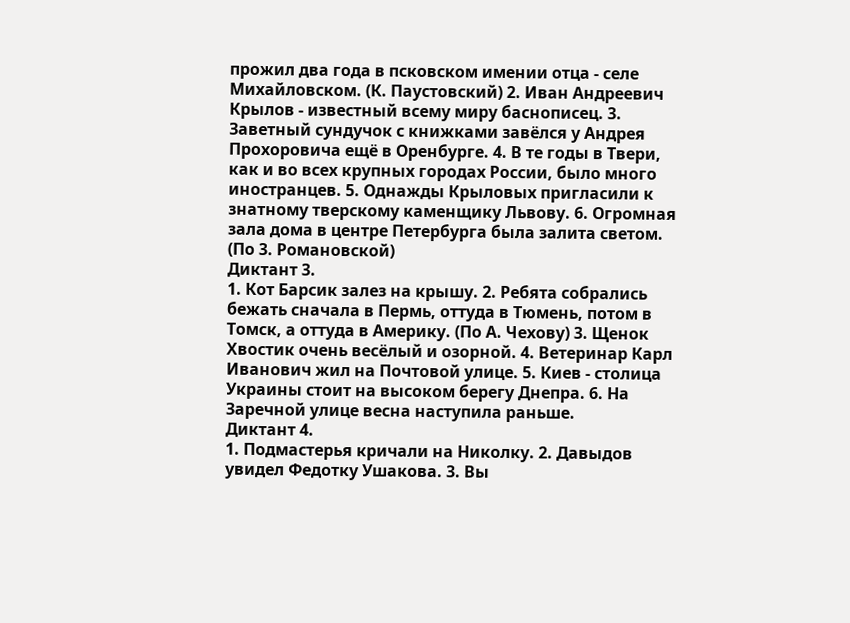прожил два года в псковском имении отца - селе Михайловском. (К. Паустовский) 2. Иван Андреевич Крылов - известный всему миру баснописец. 3. Заветный сундучок с книжками завёлся у Андрея Прохоровича ещё в Оренбурге. 4. В те годы в Твери, как и во всех крупных городах России, было много иностранцев. 5. Однажды Крыловых пригласили к знатному тверскому каменщику Львову. 6. Огромная зала дома в центре Петербурга была залита светом. (По 3. Романовской)
Диктант 3.
1. Кот Барсик залез на крышу. 2. Ребята собрались бежать сначала в Пермь, оттуда в Тюмень, потом в Томск, а оттуда в Америку. (По А. Чехову) 3. Щенок Хвостик очень весёлый и озорной. 4. Ветеринар Карл Иванович жил на Почтовой улице. 5. Киев - столица Украины стоит на высоком берегу Днепра. 6. На Заречной улице весна наступила раньше.
Диктант 4.
1. Подмастерья кричали на Николку. 2. Давыдов увидел Федотку Ушакова. 3. Вы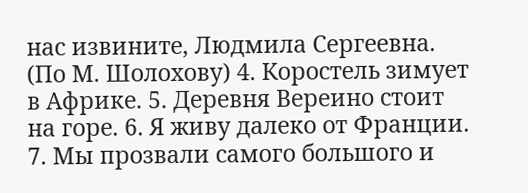нас извините, Людмила Сергеевна. (По М. Шолохову) 4. Коростель зимует в Африке. 5. Деревня Вереино стоит на горе. 6. Я живу далеко от Франции. 7. Мы прозвали самого большого и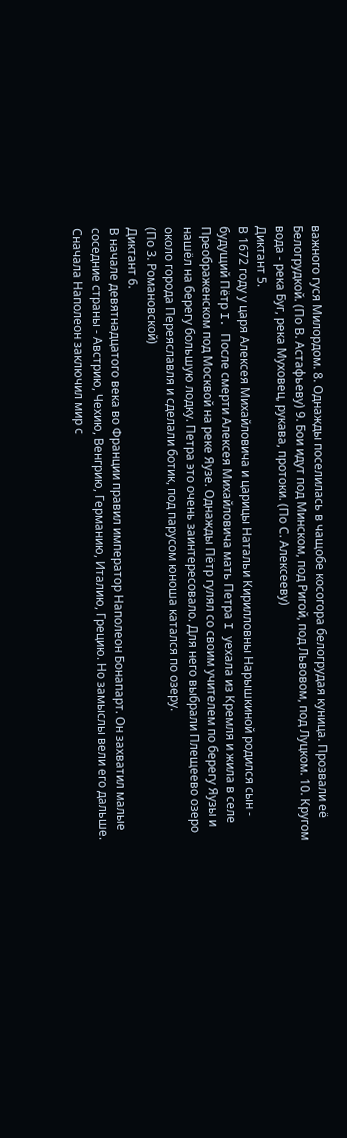важного гуся Милордом. 8. Однажды поселилась в чащобе косогора белогрудая куница. Прозвали её Белогрудкой. (По В. Астафьеву) 9. Бои идут под Минском, под Ригой, под Львовом, под Луцком. 10. Кругом вода - река Буг, река Муховец, рукава, протоки. (По С. Алексееву)
Диктант 5.
В 1672 году у царя Алексея Михайловича и царицы Натальи Кирилловны Нарышкиной родился сын - будущий Пётр I. После смерти Алексея Михайловича мать Петра I уехала из Кремля и жила в селе Преображенском под Москвой на реке Яузе. Однажды Пётр гулял со своим учителем по берегу Яузы и нашёл на берегу большую лодку. Петра это очень заинтересовало. Для него выбрали Плещеево озеро около города Переяславля и сделали ботик, под парусом юноша катался по озеру.
(По 3. Романовской)
Диктант 6.
В начале девятнадцатого века во Франции правил император Наполеон Бонапарт. Он захватил малые соседние страны - Австрию, Чехию, Венгрию, Германию, Италию, Грецию. Но замыслы вели его дальше. Сначала Наполеон заключил мир с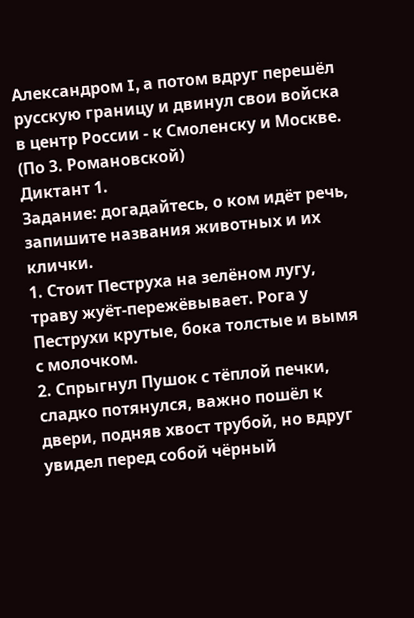Александром I, а потом вдруг перешёл русскую границу и двинул свои войска в центр России - к Смоленску и Москве.
(По 3. Романовской)
Диктант 1.
Задание: догадайтесь, о ком идёт речь, запишите названия животных и их клички.
1. Стоит Пеструха на зелёном лугу, траву жуёт-пережёвывает. Рога у Пеструхи крутые, бока толстые и вымя с молочком.
2. Спрыгнул Пушок с тёплой печки, сладко потянулся, важно пошёл к двери, подняв хвост трубой, но вдруг увидел перед собой чёрный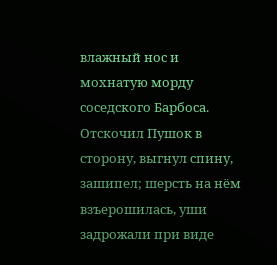влажный нос и мохнатую морду соседского Барбоса. Отскочил Пушок в сторону, выгнул спину, зашипел; шерсть на нём взъерошилась, уши задрожали при виде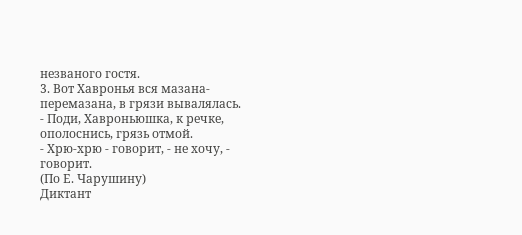незваного гостя.
3. Вот Хавронья вся мазана-перемазана, в грязи вывалялась.
- Поди, Хавроньюшка, к речке, ополоснись, грязь отмой.
- Хрю-хрю - говорит, - не хочу, - говорит.
(По Е. Чарушину)
Диктант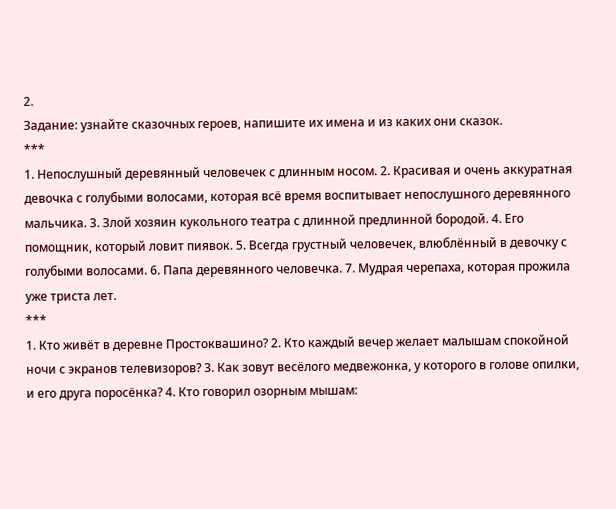2.
Задание: узнайте сказочных героев, напишите их имена и из каких они сказок.
***
1. Непослушный деревянный человечек с длинным носом. 2. Красивая и очень аккуратная девочка с голубыми волосами, которая всё время воспитывает непослушного деревянного мальчика. 3. Злой хозяин кукольного театра с длинной предлинной бородой. 4. Его помощник, который ловит пиявок. 5. Всегда грустный человечек, влюблённый в девочку с голубыми волосами. 6. Папа деревянного человечка. 7. Мудрая черепаха, которая прожила уже триста лет.
***
1. Кто живёт в деревне Простоквашино? 2. Кто каждый вечер желает малышам спокойной ночи с экранов телевизоров? 3. Как зовут весёлого медвежонка, у которого в голове опилки, и его друга поросёнка? 4. Кто говорил озорным мышам: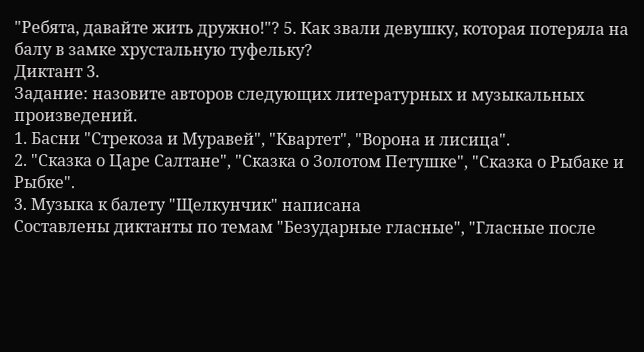"Ребята, давайте жить дружно!"? 5. Как звали девушку, которая потеряла на балу в замке хрустальную туфельку?
Диктант 3.
Задание: назовите авторов следующих литературных и музыкальных произведений.
1. Басни "Стрекоза и Муравей", "Квартет", "Ворона и лисица".
2. "Сказка о Царе Салтане", "Сказка о Золотом Петушке", "Сказка о Рыбаке и Рыбке".
3. Музыка к балету "Щелкунчик" написана
Составлены диктанты по темам "Безударные гласные", "Гласные после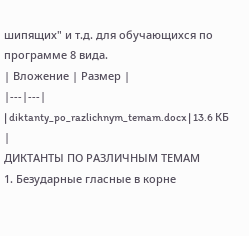шипящих" и т.д. для обучающихся по программе 8 вида.
| Вложение | Размер |
|---|---|
| diktanty_po_razlichnym_temam.docx | 13.6 КБ |
ДИКТАНТЫ ПО РАЗЛИЧНЫМ ТЕМАМ
1. Безударные гласные в корне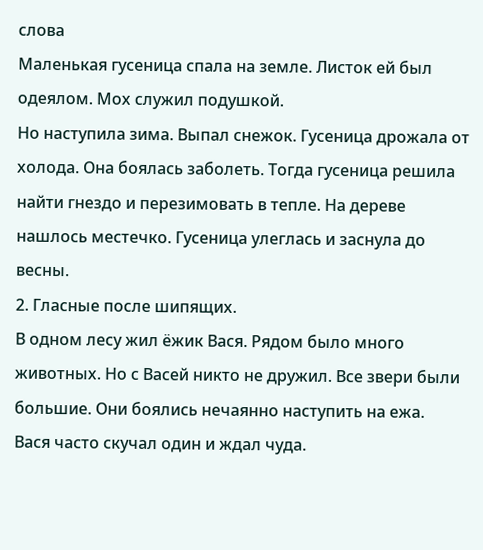слова
Маленькая гусеница спала на земле. Листок ей был одеялом. Мох служил подушкой.
Но наступила зима. Выпал снежок. Гусеница дрожала от холода. Она боялась заболеть. Тогда гусеница решила найти гнездо и перезимовать в тепле. На дереве нашлось местечко. Гусеница улеглась и заснула до весны.
2. Гласные после шипящих.
В одном лесу жил ёжик Вася. Рядом было много животных. Но с Васей никто не дружил. Все звери были большие. Они боялись нечаянно наступить на ежа.
Вася часто скучал один и ждал чуда.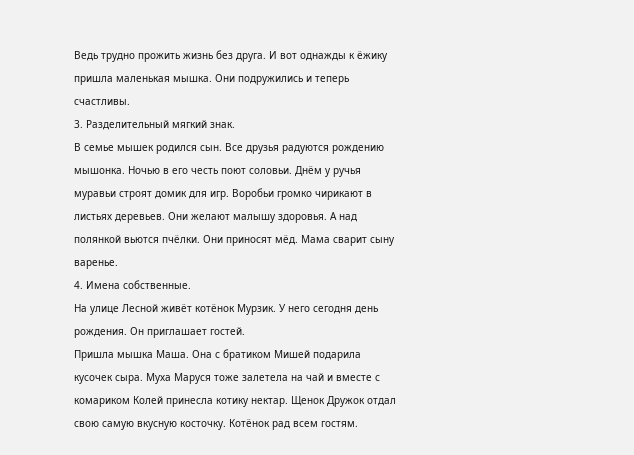Ведь трудно прожить жизнь без друга. И вот однажды к ёжику пришла маленькая мышка. Они подружились и теперь счастливы.
3. Разделительный мягкий знак.
В семье мышек родился сын. Все друзья радуются рождению мышонка. Ночью в его честь поют соловьи. Днём у ручья муравьи строят домик для игр. Воробьи громко чирикают в листьях деревьев. Они желают малышу здоровья. А над полянкой вьются пчёлки. Они приносят мёд. Мама сварит сыну варенье.
4. Имена собственные.
На улице Лесной живёт котёнок Мурзик. У него сегодня день рождения. Он приглашает гостей.
Пришла мышка Маша. Она с братиком Мишей подарила кусочек сыра. Муха Маруся тоже залетела на чай и вместе с комариком Колей принесла котику нектар. Щенок Дружок отдал свою самую вкусную косточку. Котёнок рад всем гостям.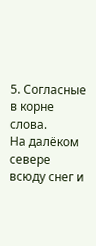5. Согласные в корне слова.
На далёком севере всюду снег и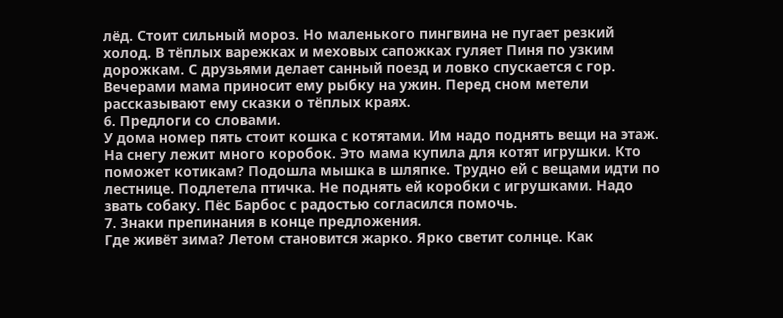лёд. Стоит сильный мороз. Но маленького пингвина не пугает резкий холод. В тёплых варежках и меховых сапожках гуляет Пиня по узким дорожкам. С друзьями делает санный поезд и ловко спускается с гор.
Вечерами мама приносит ему рыбку на ужин. Перед сном метели рассказывают ему сказки о тёплых краях.
6. Предлоги со словами.
У дома номер пять стоит кошка с котятами. Им надо поднять вещи на этаж. На снегу лежит много коробок. Это мама купила для котят игрушки. Кто поможет котикам? Подошла мышка в шляпке. Трудно ей с вещами идти по лестнице. Подлетела птичка. Не поднять ей коробки с игрушками. Надо звать собаку. Пёс Барбос с радостью согласился помочь.
7. Знаки препинания в конце предложения.
Где живёт зима? Летом становится жарко. Ярко светит солнце. Как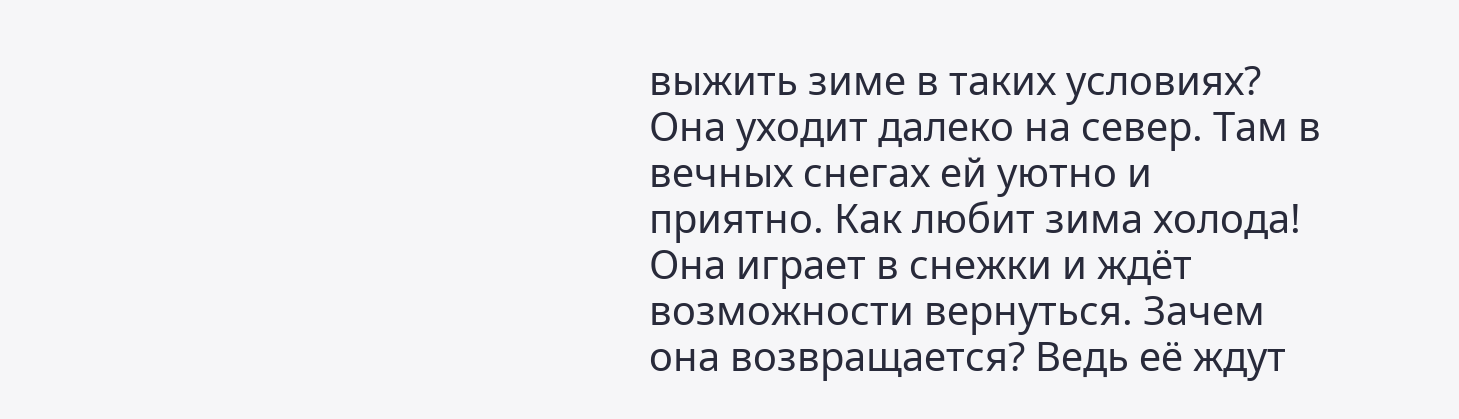выжить зиме в таких условиях? Она уходит далеко на север. Там в вечных снегах ей уютно и приятно. Как любит зима холода! Она играет в снежки и ждёт возможности вернуться. Зачем она возвращается? Ведь её ждут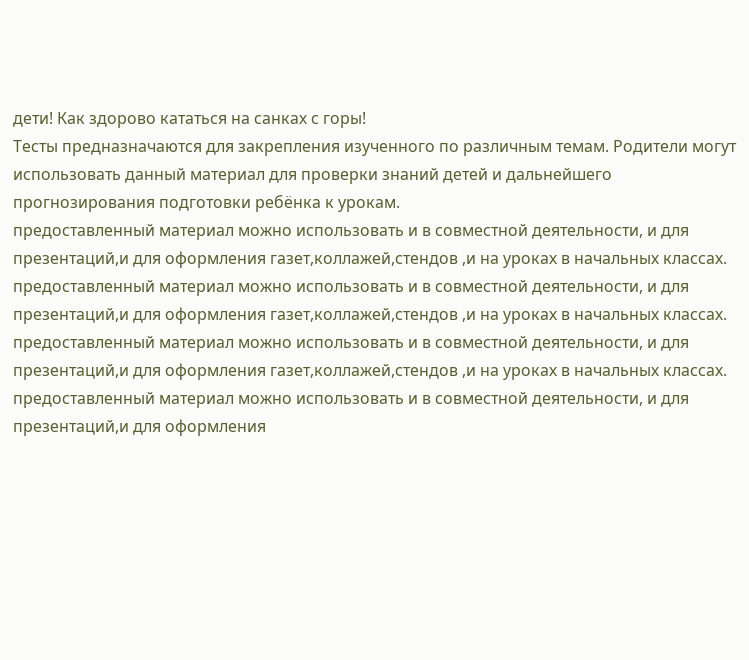дети! Как здорово кататься на санках с горы!
Тесты предназначаются для закрепления изученного по различным темам. Родители могут использовать данный материал для проверки знаний детей и дальнейшего прогнозирования подготовки ребёнка к урокам.
предоставленный материал можно использовать и в совместной деятельности, и для презентаций,и для оформления газет,коллажей,стендов ,и на уроках в начальных классах.
предоставленный материал можно использовать и в совместной деятельности, и для презентаций,и для оформления газет,коллажей,стендов ,и на уроках в начальных классах.
предоставленный материал можно использовать и в совместной деятельности, и для презентаций,и для оформления газет,коллажей,стендов ,и на уроках в начальных классах.
предоставленный материал можно использовать и в совместной деятельности, и для презентаций,и для оформления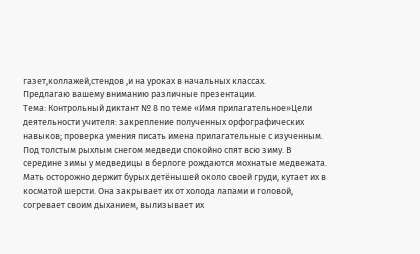газет,коллажей,стендов ,и на уроках в начальных классах.
Предлагаю вашему вниманию различные презентации.
Тема: Контрольный диктант № 8 по теме «Имя прилагательное»Цели деятельности учителя: закрепление полученных орфографических навыков; проверка умения писать имена прилагательные с изученным.
Под толстым рыхлым снегом медведи спокойно спят всю зиму. В середине зимы у медведицы в берлоге рождаются мохнатые медвежата. Мать осторожно держит бурых детёнышей около своей груди, кутает их в косматой шерсти. Она закрывает их от холода лапами и головой, согревает своим дыханием, вылизывает их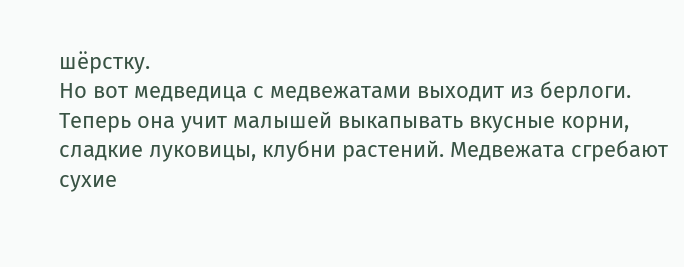шёрстку.
Но вот медведица с медвежатами выходит из берлоги. Теперь она учит малышей выкапывать вкусные корни, сладкие луковицы, клубни растений. Медвежата сгребают сухие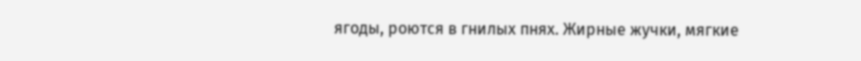ягоды, роются в гнилых пнях. Жирные жучки, мягкие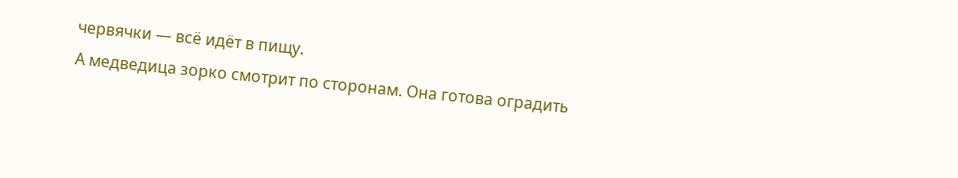червячки — всё идёт в пищу.
А медведица зорко смотрит по сторонам. Она готова оградить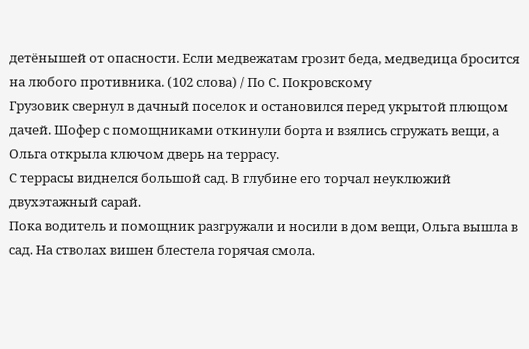детёнышей от опасности. Если медвежатам грозит беда, медведица бросится на любого противника. (102 слова) / По С. Покровскому
Грузовик свернул в дачный поселок и остановился перед укрытой плющом дачей. Шофер с помощниками откинули борта и взялись сгружать вещи, а Ольга открыла ключом дверь на террасу.
С террасы виднелся большой сад. В глубине его торчал неуклюжий двухэтажный сарай.
Пока водитель и помощник разгружали и носили в дом вещи, Ольга вышла в сад. На стволах вишен блестела горячая смола.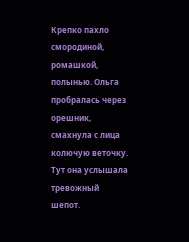Крепко пахло смородиной, ромашкой, полынью. Ольга пробралась через орешник, смахнула с лица колючую веточку. Тут она услышала тревожный шепот.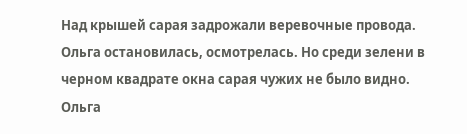Над крышей сарая задрожали веревочные провода. Ольга остановилась, осмотрелась. Но среди зелени в черном квадрате окна сарая чужих не было видно. Ольга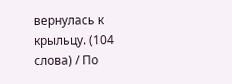вернулась к крыльцу. (104 слова) / По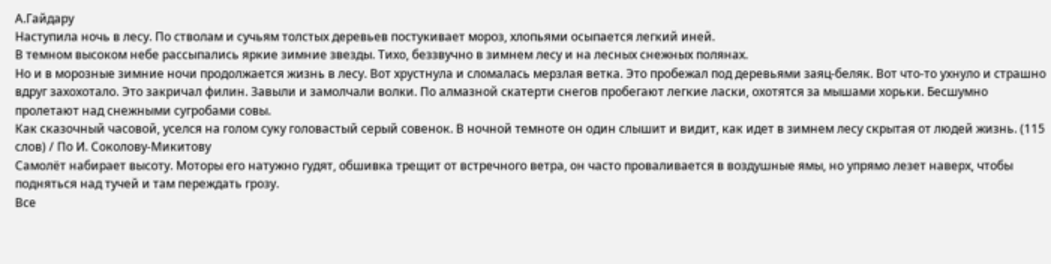А.Гайдару
Наступила ночь в лесу. По стволам и сучьям толстых деревьев постукивает мороз, хлопьями осыпается легкий иней.
В темном высоком небе рассыпались яркие зимние звезды. Тихо, беззвучно в зимнем лесу и на лесных снежных полянах.
Но и в морозные зимние ночи продолжается жизнь в лесу. Вот хрустнула и сломалась мерзлая ветка. Это пробежал под деревьями заяц-беляк. Вот что-то ухнуло и страшно вдруг захохотало. Это закричал филин. Завыли и замолчали волки. По алмазной скатерти снегов пробегают легкие ласки, охотятся за мышами хорьки. Бесшумно пролетают над снежными сугробами совы.
Как сказочный часовой, уселся на голом суку головастый серый совенок. В ночной темноте он один слышит и видит, как идет в зимнем лесу скрытая от людей жизнь. (115 слов) / По И. Соколову-Микитову
Самолёт набирает высоту. Моторы его натужно гудят, обшивка трещит от встречного ветра, он часто проваливается в воздушные ямы, но упрямо лезет наверх, чтобы подняться над тучей и там переждать грозу.
Все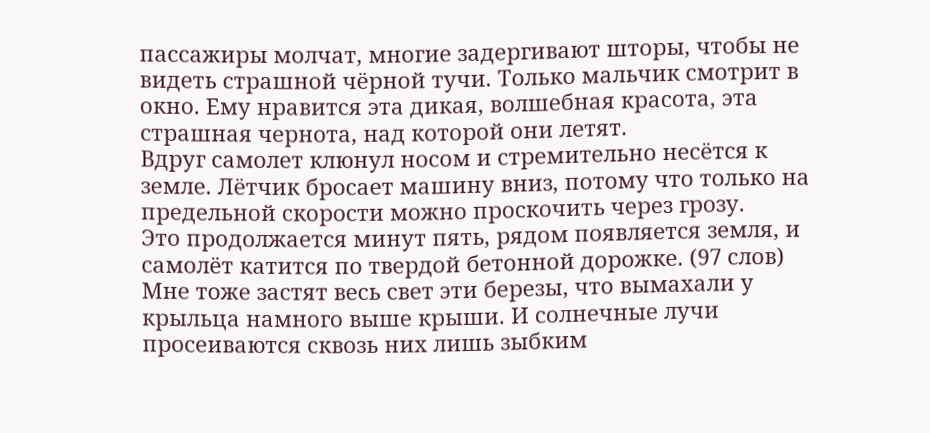пассажиры молчат, многие задергивают шторы, чтобы не видеть страшной чёрной тучи. Только мальчик смотрит в окно. Ему нравится эта дикая, волшебная красота, эта страшная чернота, над которой они летят.
Вдруг самолет клюнул носом и стремительно несётся к земле. Лётчик бросает машину вниз, потому что только на предельной скорости можно проскочить через грозу.
Это продолжается минут пять, рядом появляется земля, и самолёт катится по твердой бетонной дорожке. (97 слов)
Мне тоже застят весь свет эти березы, что вымахали у крыльца намного выше крыши. И солнечные лучи просеиваются сквозь них лишь зыбким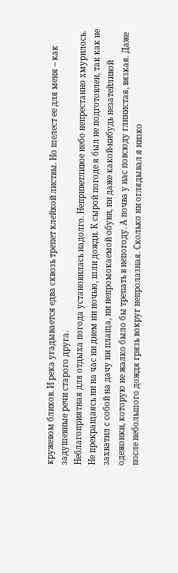кружевом бликов. И река угадывается едва сквозь трепет клейкой листвы. Но шелест ее для меня – как задушевные речи старого друга.
Неблагоприятная для отдыха погода установилась надолго. Неприветливое небо непрестанно хмурилось. Не прекращаясь ни на час ни днем ни ночью, шли дожди. К сырой погоде я был не подготовлен, так как не захватил с собой на дачу ни плаща, ни непромокаемой обуви, ни даже какой-нибудь незатейливой одежонки, которую не жалко было бы трепать в непогоду. А почва у нас повсюду глинистая, вязкая. Даже после небольшого дождя грязь вокруг непролазная. Сколько ни оглядывал я низко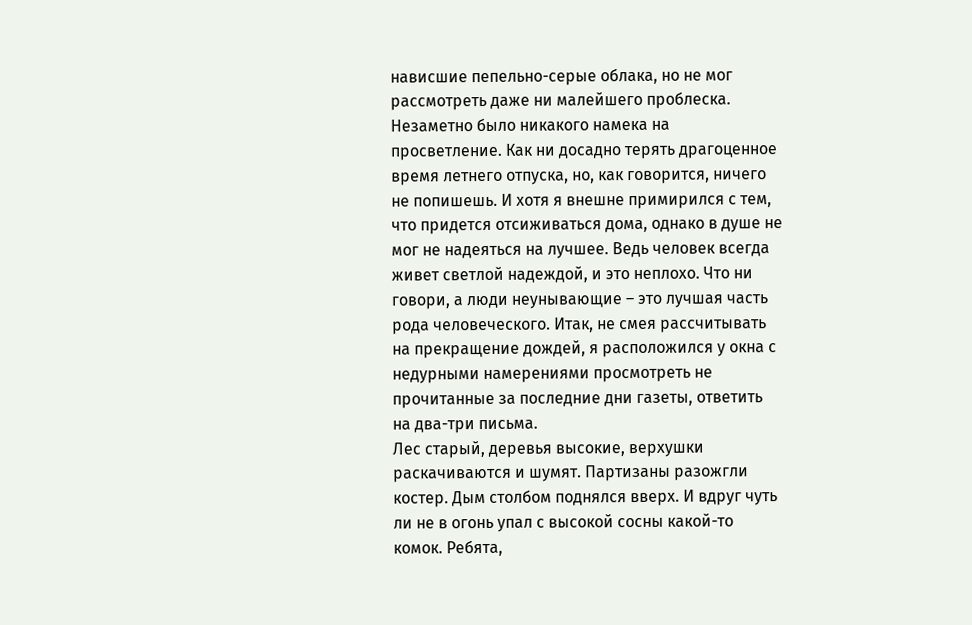нависшие пепельно-серые облака, но не мог рассмотреть даже ни малейшего проблеска. Незаметно было никакого намека на просветление. Как ни досадно терять драгоценное время летнего отпуска, но, как говорится, ничего не попишешь. И хотя я внешне примирился с тем, что придется отсиживаться дома, однако в душе не мог не надеяться на лучшее. Ведь человек всегда живет светлой надеждой, и это неплохо. Что ни говори, а люди неунывающие – это лучшая часть рода человеческого. Итак, не смея рассчитывать на прекращение дождей, я расположился у окна с недурными намерениями просмотреть не прочитанные за последние дни газеты, ответить на два-три письма.
Лес старый, деревья высокие, верхушки раскачиваются и шумят. Партизаны разожгли костер. Дым столбом поднялся вверх. И вдруг чуть ли не в огонь упал с высокой сосны какой-то комок. Ребята,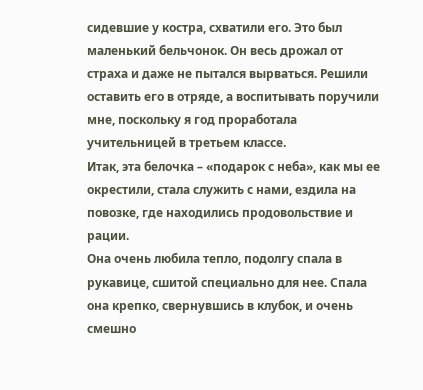сидевшие у костра, схватили его. Это был маленький бельчонок. Он весь дрожал от страха и даже не пытался вырваться. Решили оставить его в отряде, а воспитывать поручили мне, поскольку я год проработала учительницей в третьем классе.
Итак, эта белочка – «подарок с неба», как мы ее окрестили, стала служить с нами, ездила на повозке, где находились продовольствие и рации.
Она очень любила тепло, подолгу спала в рукавице, сшитой специально для нее. Спала она крепко, свернувшись в клубок, и очень смешно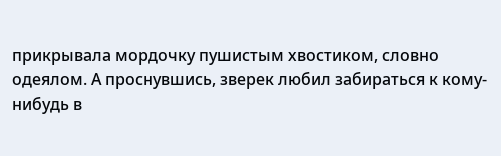прикрывала мордочку пушистым хвостиком, словно одеялом. А проснувшись, зверек любил забираться к кому-нибудь в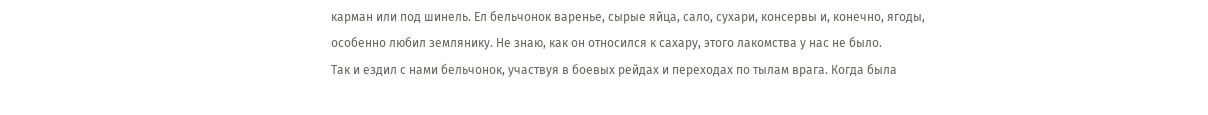карман или под шинель. Ел бельчонок варенье, сырые яйца, сало, сухари, консервы и, конечно, ягоды, особенно любил землянику. Не знаю, как он относился к сахару, этого лакомства у нас не было.
Так и ездил с нами бельчонок, участвуя в боевых рейдах и переходах по тылам врага. Когда была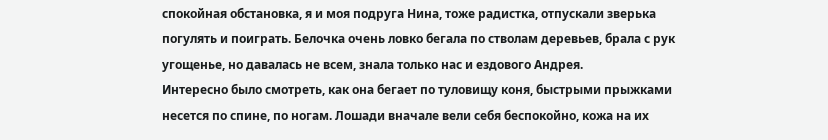спокойная обстановка, я и моя подруга Нина, тоже радистка, отпускали зверька погулять и поиграть. Белочка очень ловко бегала по стволам деревьев, брала с рук угощенье, но давалась не всем, знала только нас и ездового Андрея.
Интересно было смотреть, как она бегает по туловищу коня, быстрыми прыжками несется по спине, по ногам. Лошади вначале вели себя беспокойно, кожа на их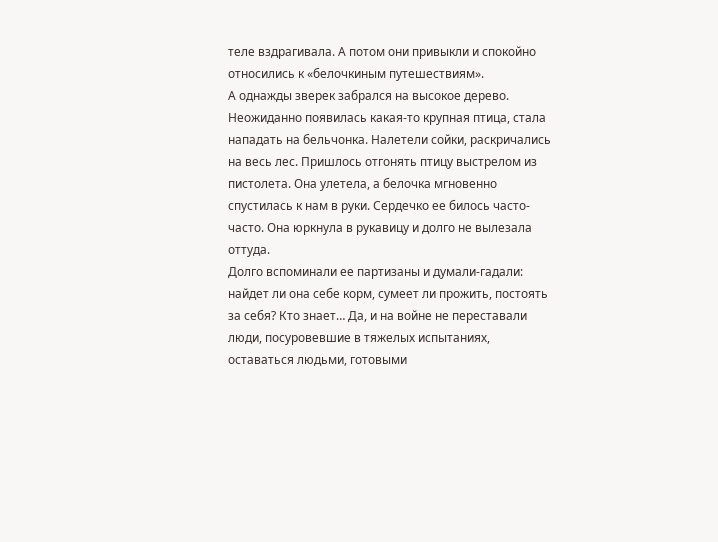теле вздрагивала. А потом они привыкли и спокойно относились к «белочкиным путешествиям».
А однажды зверек забрался на высокое дерево. Неожиданно появилась какая-то крупная птица, стала нападать на бельчонка. Налетели сойки, раскричались на весь лес. Пришлось отгонять птицу выстрелом из пистолета. Она улетела, а белочка мгновенно спустилась к нам в руки. Сердечко ее билось часто-часто. Она юркнула в рукавицу и долго не вылезала оттуда.
Долго вспоминали ее партизаны и думали-гадали: найдет ли она себе корм, сумеет ли прожить, постоять за себя? Кто знает… Да, и на войне не переставали люди, посуровевшие в тяжелых испытаниях, оставаться людьми, готовыми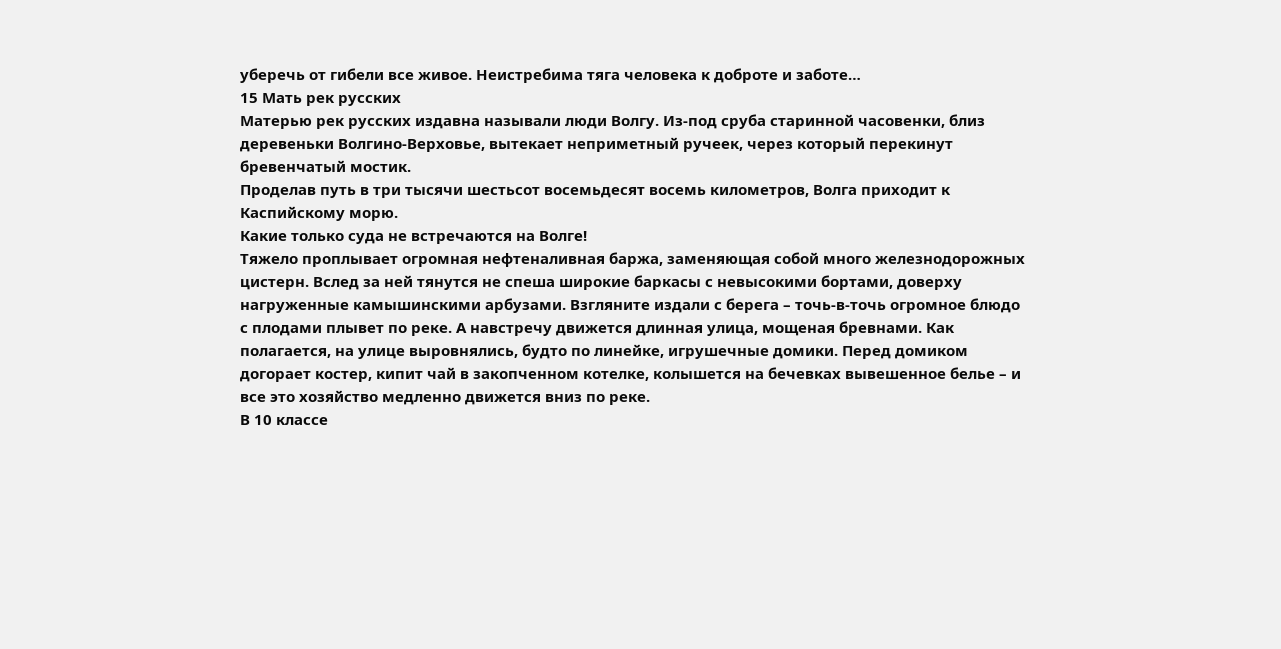уберечь от гибели все живое. Неистребима тяга человека к доброте и заботе…
15 Мать рек русских
Матерью рек русских издавна называли люди Волгу. Из-под сруба старинной часовенки, близ деревеньки Волгино-Верховье, вытекает неприметный ручеек, через который перекинут бревенчатый мостик.
Проделав путь в три тысячи шестьсот восемьдесят восемь километров, Волга приходит к Каспийскому морю.
Какие только суда не встречаются на Волге!
Тяжело проплывает огромная нефтеналивная баржа, заменяющая собой много железнодорожных цистерн. Вслед за ней тянутся не спеша широкие баркасы с невысокими бортами, доверху нагруженные камышинскими арбузами. Взгляните издали с берега – точь-в-точь огромное блюдо с плодами плывет по реке. А навстречу движется длинная улица, мощеная бревнами. Как полагается, на улице выровнялись, будто по линейке, игрушечные домики. Перед домиком догорает костер, кипит чай в закопченном котелке, колышется на бечевках вывешенное белье – и все это хозяйство медленно движется вниз по реке.
В 10 классе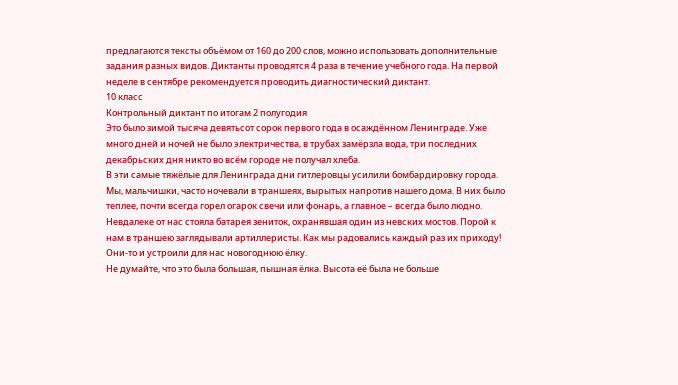предлагаются тексты объёмом от 160 до 200 слов, можно использовать дополнительные задания разных видов. Диктанты проводятся 4 раза в течение учебного года. На первой неделе в сентябре рекомендуется проводить диагностический диктант.
10 класс
Контрольный диктант по итогам 2 полугодия
Это было зимой тысяча девятьсот сорок первого года в осаждённом Ленинграде. Уже много дней и ночей не было электричества, в трубах замёрзла вода, три последних декабрьских дня никто во всём городе не получал хлеба.
В эти самые тяжёлые для Ленинграда дни гитлеровцы усилили бомбардировку города. Мы, мальчишки, часто ночевали в траншеях, вырытых напротив нашего дома. В них было теплее, почти всегда горел огарок свечи или фонарь, а главное – всегда было людно. Невдалеке от нас стояла батарея зениток, охранявшая один из невских мостов. Порой к нам в траншею заглядывали артиллеристы. Как мы радовались каждый раз их приходу! Они-то и устроили для нас новогоднюю ёлку.
Не думайте, что это была большая, пышная ёлка. Высота её была не больше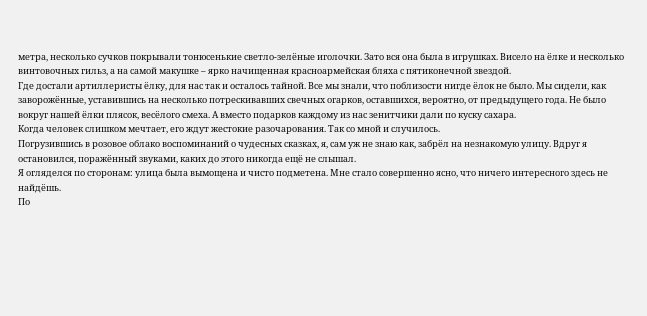метра, несколько сучков покрывали тонюсенькие светло-зелёные иголочки. Зато вся она была в игрушках. Висело на ёлке и несколько винтовочных гильз, а на самой макушке – ярко начищенная красноармейская бляха с пятиконечной звездой.
Где достали артиллеристы ёлку, для нас так и осталось тайной. Все мы знали, что поблизости нигде ёлок не было. Мы сидели, как заворожённые, уставившись на несколько потрескивавших свечных огарков, оставшихся, вероятно, от предыдущего года. Не было вокруг нашей ёлки плясок, весёлого смеха. А вместо подарков каждому из нас зенитчики дали по куску сахара.
Когда человек слишком мечтает, его ждут жестокие разочарования. Так со мной и случилось.
Погрузившись в розовое облако воспоминаний о чудесных сказках, я, сам уж не знаю как, забрёл на незнакомую улицу. Вдруг я остановился, поражённый звуками, каких до этого никогда ещё не слышал.
Я огляделся по сторонам: улица была вымощена и чисто подметена. Мне стало совершенно ясно, что ничего интересного здесь не найдёшь.
По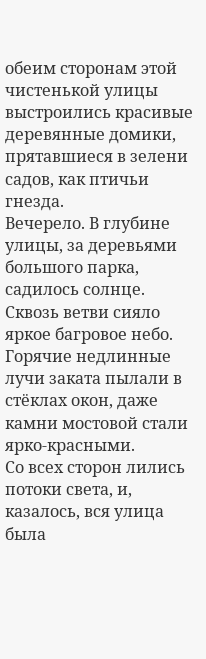обеим сторонам этой чистенькой улицы выстроились красивые деревянные домики, прятавшиеся в зелени садов, как птичьи гнезда.
Вечерело. В глубине улицы, за деревьями большого парка, садилось солнце. Сквозь ветви сияло яркое багровое небо. Горячие недлинные лучи заката пылали в стёклах окон, даже камни мостовой стали ярко-красными.
Со всех сторон лились потоки света, и, казалось, вся улица была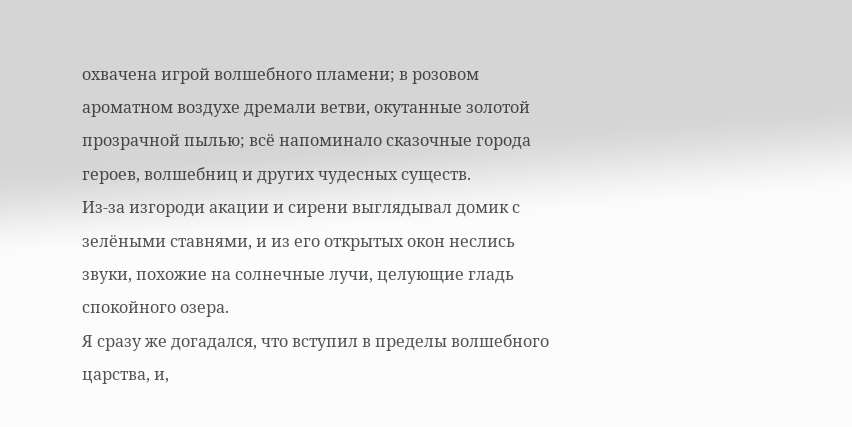охвачена игрой волшебного пламени; в розовом ароматном воздухе дремали ветви, окутанные золотой прозрачной пылью; всё напоминало сказочные города героев, волшебниц и других чудесных существ.
Из-за изгороди акации и сирени выглядывал домик с зелёными ставнями, и из его открытых окон неслись звуки, похожие на солнечные лучи, целующие гладь спокойного озера.
Я сразу же догадался, что вступил в пределы волшебного царства, и,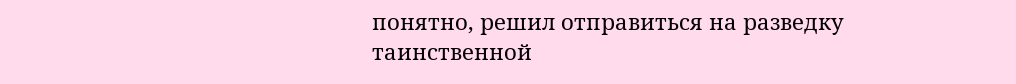понятно, решил отправиться на разведку таинственной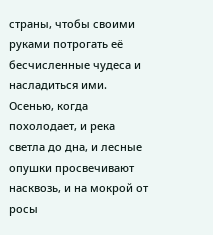страны, чтобы своими руками потрогать её бесчисленные чудеса и насладиться ими.
Осенью, когда похолодает, и река светла до дна, и лесные опушки просвечивают насквозь, и на мокрой от росы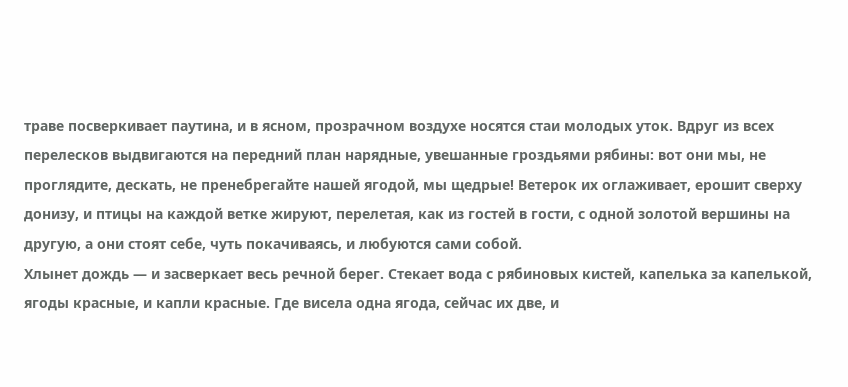траве посверкивает паутина, и в ясном, прозрачном воздухе носятся стаи молодых уток. Вдруг из всех перелесков выдвигаются на передний план нарядные, увешанные гроздьями рябины: вот они мы, не проглядите, дескать, не пренебрегайте нашей ягодой, мы щедрые! Ветерок их оглаживает, ерошит сверху донизу, и птицы на каждой ветке жируют, перелетая, как из гостей в гости, с одной золотой вершины на другую, а они стоят себе, чуть покачиваясь, и любуются сами собой.
Хлынет дождь — и засверкает весь речной берег. Стекает вода с рябиновых кистей, капелька за капелькой, ягоды красные, и капли красные. Где висела одна ягода, сейчас их две, и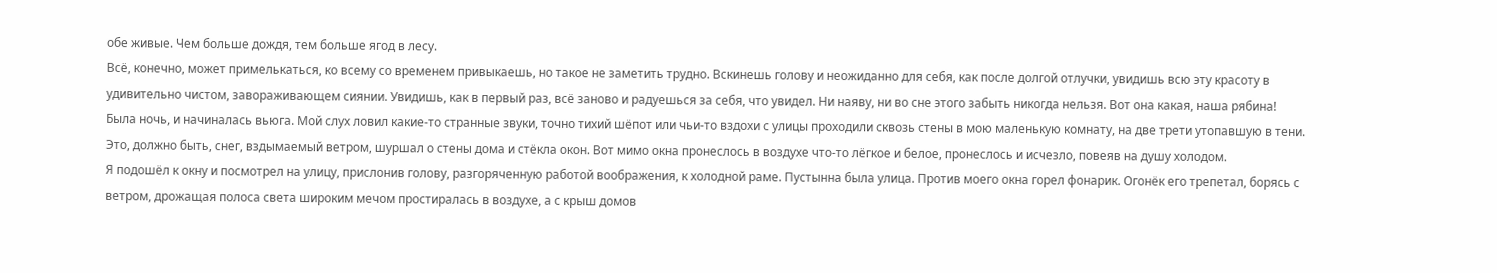обе живые. Чем больше дождя, тем больше ягод в лесу.
Всё, конечно, может примелькаться, ко всему со временем привыкаешь, но такое не заметить трудно. Вскинешь голову и неожиданно для себя, как после долгой отлучки, увидишь всю эту красоту в удивительно чистом, завораживающем сиянии. Увидишь, как в первый раз, всё заново и радуешься за себя, что увидел. Ни наяву, ни во сне этого забыть никогда нельзя. Вот она какая, наша рябина!
Была ночь, и начиналась вьюга. Мой слух ловил какие-то странные звуки, точно тихий шёпот или чьи-то вздохи с улицы проходили сквозь стены в мою маленькую комнату, на две трети утопавшую в тени. Это, должно быть, снег, вздымаемый ветром, шуршал о стены дома и стёкла окон. Вот мимо окна пронеслось в воздухе что-то лёгкое и белое, пронеслось и исчезло, повеяв на душу холодом.
Я подошёл к окну и посмотрел на улицу, прислонив голову, разгоряченную работой воображения, к холодной раме. Пустынна была улица. Против моего окна горел фонарик. Огонёк его трепетал, борясь с ветром, дрожащая полоса света широким мечом простиралась в воздухе, а с крыш домов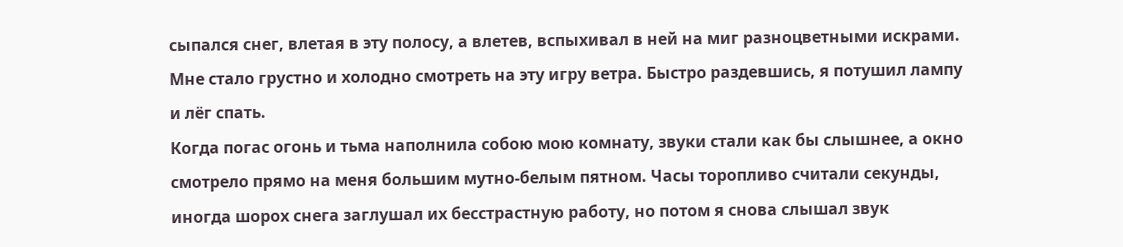сыпался снег, влетая в эту полосу, а влетев, вспыхивал в ней на миг разноцветными искрами. Мне стало грустно и холодно смотреть на эту игру ветра. Быстро раздевшись, я потушил лампу и лёг спать.
Когда погас огонь и тьма наполнила собою мою комнату, звуки стали как бы слышнее, а окно смотрело прямо на меня большим мутно-белым пятном. Часы торопливо считали секунды, иногда шорох снега заглушал их бесстрастную работу, но потом я снова слышал звук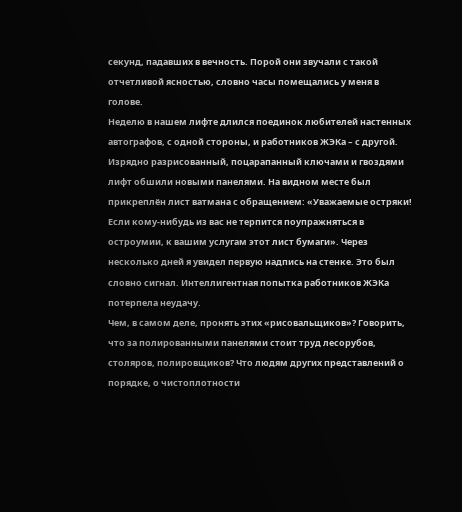секунд, падавших в вечность. Порой они звучали с такой отчетливой ясностью, словно часы помещались у меня в голове.
Неделю в нашем лифте длился поединок любителей настенных автографов, с одной стороны, и работников ЖЭКа – с другой. Изрядно разрисованный, поцарапанный ключами и гвоздями лифт обшили новыми панелями. На видном месте был прикреплён лист ватмана с обращением: «Уважаемые остряки! Если кому-нибудь из вас не терпится поупражняться в остроумии, к вашим услугам этот лист бумаги». Через несколько дней я увидел первую надпись на стенке. Это был словно сигнал. Интеллигентная попытка работников ЖЭКа потерпела неудачу.
Чем, в самом деле, пронять этих «рисовальщиков»? Говорить, что за полированными панелями стоит труд лесорубов, столяров, полировщиков? Что людям других представлений о порядке, о чистоплотности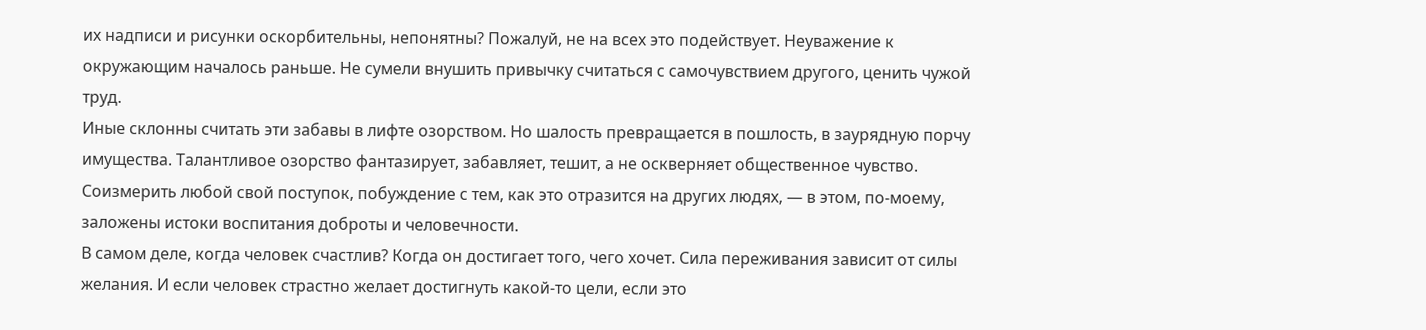их надписи и рисунки оскорбительны, непонятны? Пожалуй, не на всех это подействует. Неуважение к окружающим началось раньше. Не сумели внушить привычку считаться с самочувствием другого, ценить чужой труд.
Иные склонны считать эти забавы в лифте озорством. Но шалость превращается в пошлость, в заурядную порчу имущества. Талантливое озорство фантазирует, забавляет, тешит, а не оскверняет общественное чувство.
Соизмерить любой свой поступок, побуждение с тем, как это отразится на других людях, — в этом, по-моему, заложены истоки воспитания доброты и человечности.
В самом деле, когда человек счастлив? Когда он достигает того, чего хочет. Сила переживания зависит от силы желания. И если человек страстно желает достигнуть какой-то цели, если это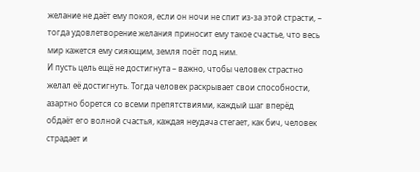желание не даёт ему покоя, если он ночи не спит из-за этой страсти, – тогда удовлетворение желания приносит ему такое счастье, что весь мир кажется ему сияющим, земля поёт под ним.
И пусть цель ещё не достигнута – важно, чтобы человек страстно желал её достигнуть. Тогда человек раскрывает свои способности, азартно борется со всеми препятствиями, каждый шаг вперёд обдаёт его волной счастья, каждая неудача стегает, как бич, человек страдает и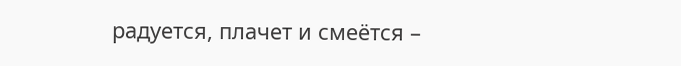радуется, плачет и смеётся –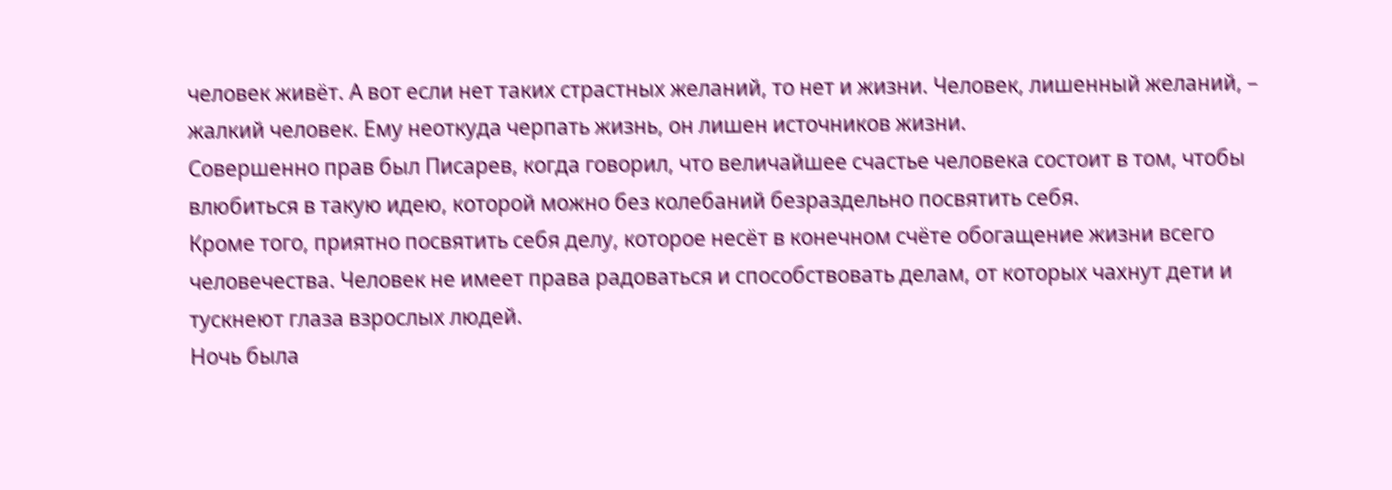человек живёт. А вот если нет таких страстных желаний, то нет и жизни. Человек, лишенный желаний, – жалкий человек. Ему неоткуда черпать жизнь, он лишен источников жизни.
Совершенно прав был Писарев, когда говорил, что величайшее счастье человека состоит в том, чтобы влюбиться в такую идею, которой можно без колебаний безраздельно посвятить себя.
Кроме того, приятно посвятить себя делу, которое несёт в конечном счёте обогащение жизни всего человечества. Человек не имеет права радоваться и способствовать делам, от которых чахнут дети и тускнеют глаза взрослых людей.
Ночь была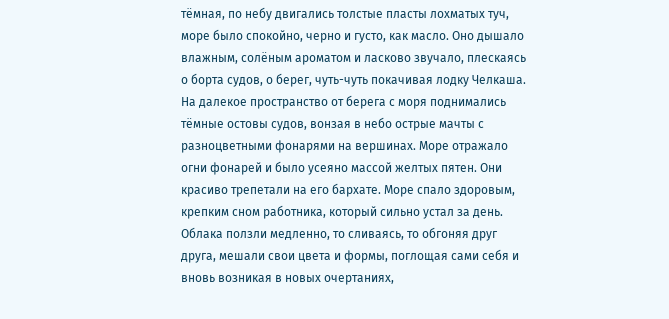тёмная, по небу двигались толстые пласты лохматых туч, море было спокойно, черно и густо, как масло. Оно дышало влажным, солёным ароматом и ласково звучало, плескаясь о борта судов, о берег, чуть-чуть покачивая лодку Челкаша. На далекое пространство от берега с моря поднимались тёмные остовы судов, вонзая в небо острые мачты с разноцветными фонарями на вершинах. Море отражало огни фонарей и было усеяно массой желтых пятен. Они красиво трепетали на его бархате. Море спало здоровым, крепким сном работника, который сильно устал за день.
Облака ползли медленно, то сливаясь, то обгоняя друг друга, мешали свои цвета и формы, поглощая сами себя и вновь возникая в новых очертаниях,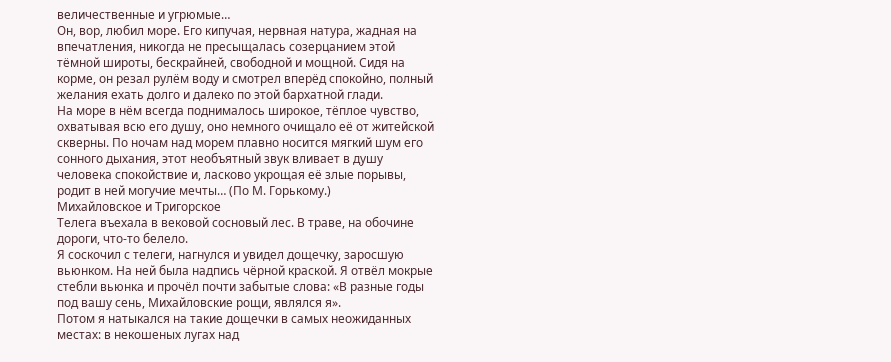величественные и угрюмые…
Он, вор, любил море. Его кипучая, нервная натура, жадная на впечатления, никогда не пресыщалась созерцанием этой тёмной широты, бескрайней, свободной и мощной. Сидя на корме, он резал рулём воду и смотрел вперёд спокойно, полный желания ехать долго и далеко по этой бархатной глади.
На море в нём всегда поднималось широкое, тёплое чувство, охватывая всю его душу, оно немного очищало её от житейской скверны. По ночам над морем плавно носится мягкий шум его сонного дыхания, этот необъятный звук вливает в душу человека спокойствие и, ласково укрощая её злые порывы, родит в ней могучие мечты… (По М. Горькому.)
Михайловское и Тригорское
Телега въехала в вековой сосновый лес. В траве, на обочине дороги, что-то белело.
Я соскочил с телеги, нагнулся и увидел дощечку, заросшую вьюнком. На ней была надпись чёрной краской. Я отвёл мокрые стебли вьюнка и прочёл почти забытые слова: «В разные годы под вашу сень, Михайловские рощи, являлся я».
Потом я натыкался на такие дощечки в самых неожиданных местах: в некошеных лугах над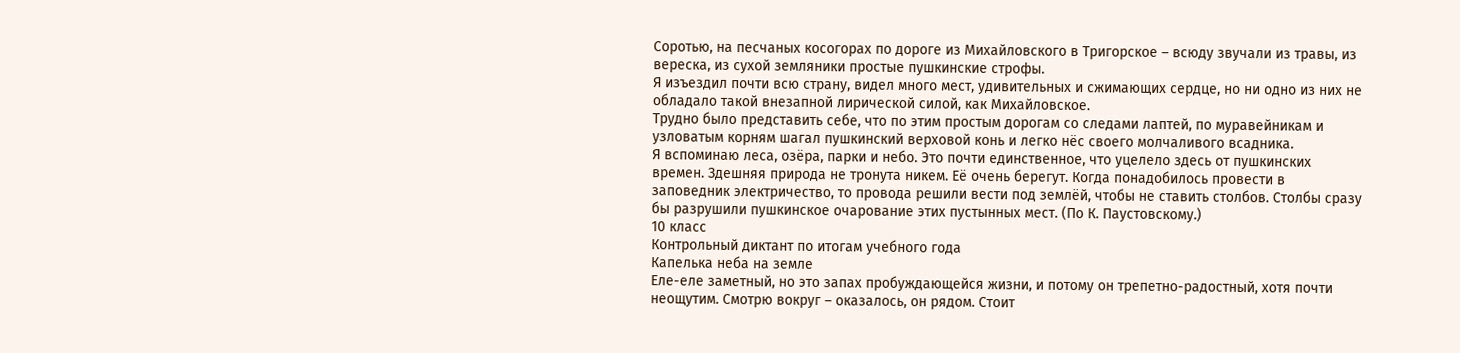Соротью, на песчаных косогорах по дороге из Михайловского в Тригорское – всюду звучали из травы, из вереска, из сухой земляники простые пушкинские строфы.
Я изъездил почти всю страну, видел много мест, удивительных и сжимающих сердце, но ни одно из них не обладало такой внезапной лирической силой, как Михайловское.
Трудно было представить себе, что по этим простым дорогам со следами лаптей, по муравейникам и узловатым корням шагал пушкинский верховой конь и легко нёс своего молчаливого всадника.
Я вспоминаю леса, озёра, парки и небо. Это почти единственное, что уцелело здесь от пушкинских времен. Здешняя природа не тронута никем. Её очень берегут. Когда понадобилось провести в заповедник электричество, то провода решили вести под землёй, чтобы не ставить столбов. Столбы сразу бы разрушили пушкинское очарование этих пустынных мест. (По К. Паустовскому.)
10 класс
Контрольный диктант по итогам учебного года
Капелька неба на земле
Еле-еле заметный, но это запах пробуждающейся жизни, и потому он трепетно-радостный, хотя почти неощутим. Смотрю вокруг – оказалось, он рядом. Стоит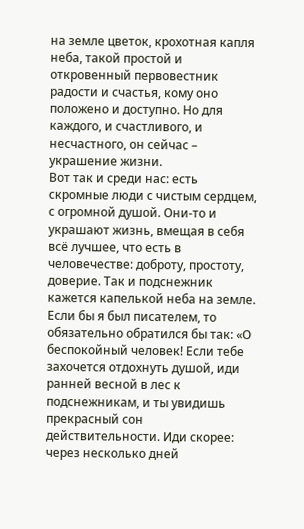на земле цветок, крохотная капля неба, такой простой и откровенный первовестник радости и счастья, кому оно положено и доступно. Но для каждого, и счастливого, и несчастного, он сейчас – украшение жизни.
Вот так и среди нас: есть скромные люди с чистым сердцем, с огромной душой. Они-то и украшают жизнь, вмещая в себя всё лучшее, что есть в человечестве: доброту, простоту, доверие. Так и подснежник кажется капелькой неба на земле.
Если бы я был писателем, то обязательно обратился бы так: «О беспокойный человек! Если тебе захочется отдохнуть душой, иди ранней весной в лес к подснежникам, и ты увидишь прекрасный сон действительности. Иди скорее: через несколько дней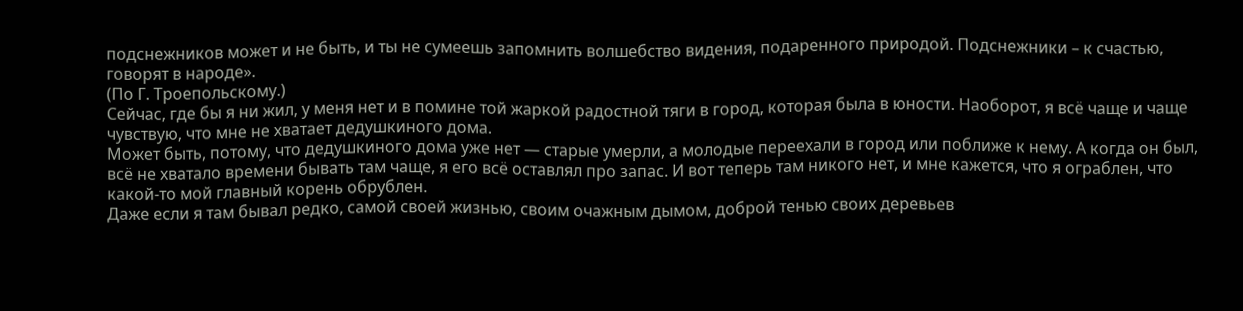подснежников может и не быть, и ты не сумеешь запомнить волшебство видения, подаренного природой. Подснежники – к счастью, говорят в народе».
(По Г. Троепольскому.)
Сейчас, где бы я ни жил, у меня нет и в помине той жаркой радостной тяги в город, которая была в юности. Наоборот, я всё чаще и чаще чувствую, что мне не хватает дедушкиного дома.
Может быть, потому, что дедушкиного дома уже нет — старые умерли, а молодые переехали в город или поближе к нему. А когда он был, всё не хватало времени бывать там чаще, я его всё оставлял про запас. И вот теперь там никого нет, и мне кажется, что я ограблен, что какой-то мой главный корень обрублен.
Даже если я там бывал редко, самой своей жизнью, своим очажным дымом, доброй тенью своих деревьев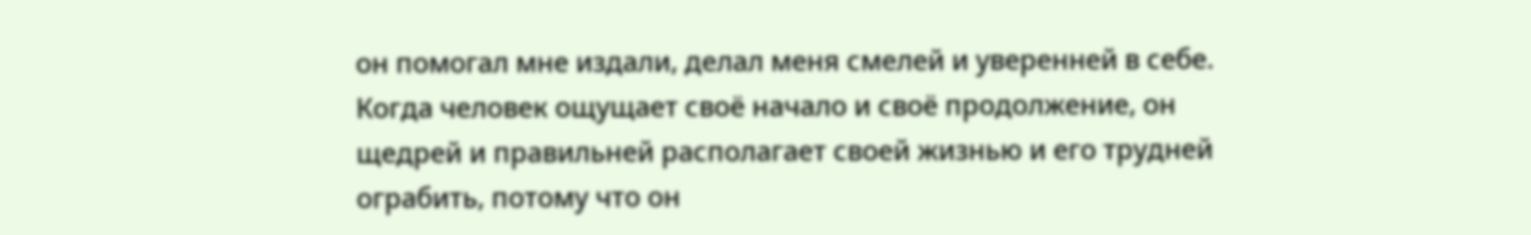он помогал мне издали, делал меня смелей и уверенней в себе. Когда человек ощущает своё начало и своё продолжение, он щедрей и правильней располагает своей жизнью и его трудней ограбить, потому что он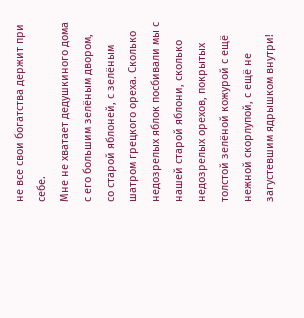не все свои богатства держит при себе.
Мне не хватает дедушкиного дома с его большим зелёным двором, со старой яблоней, с зелёным шатром грецкого ореха. Сколько недозрелых яблок посбивали мы с нашей старой яблони, сколько недозрелых орехов, покрытых толстой зелёной кожурой с ещё нежной скорлупой, с ещё не загустевшим ядрышком внутри!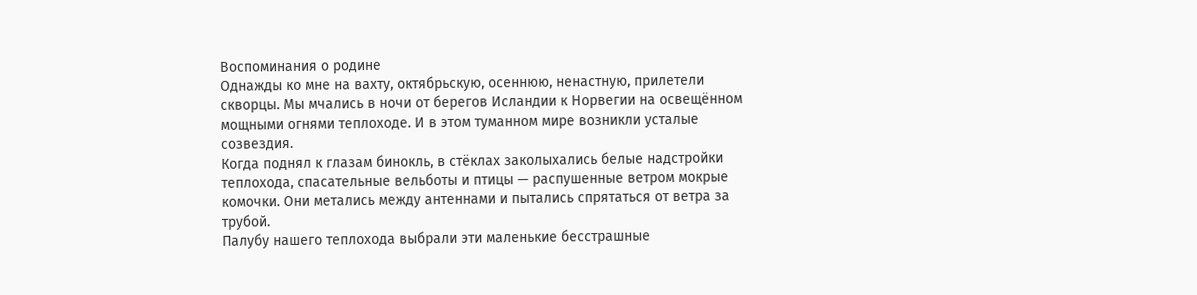Воспоминания о родине
Однажды ко мне на вахту, октябрьскую, осеннюю, ненастную, прилетели скворцы. Мы мчались в ночи от берегов Исландии к Норвегии на освещённом мощными огнями теплоходе. И в этом туманном мире возникли усталые созвездия.
Когда поднял к глазам бинокль, в стёклах заколыхались белые надстройки теплохода, спасательные вельботы и птицы — распушенные ветром мокрые комочки. Они метались между антеннами и пытались спрятаться от ветра за трубой.
Палубу нашего теплохода выбрали эти маленькие бесстрашные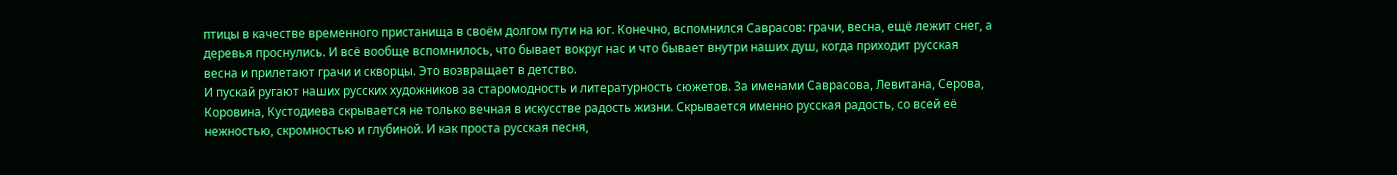птицы в качестве временного пристанища в своём долгом пути на юг. Конечно, вспомнился Саврасов: грачи, весна, ещё лежит снег, а деревья проснулись. И всё вообще вспомнилось, что бывает вокруг нас и что бывает внутри наших душ, когда приходит русская весна и прилетают грачи и скворцы. Это возвращает в детство.
И пускай ругают наших русских художников за старомодность и литературность сюжетов. 3а именами Саврасова, Левитана, Серова, Коровина, Кустодиева скрывается не только вечная в искусстве радость жизни. Скрывается именно русская радость, со всей её нежностью, скромностью и глубиной. И как проста русская песня,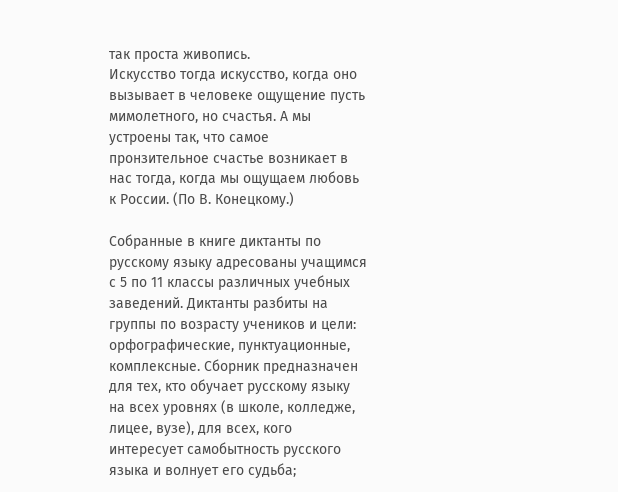так проста живопись.
Искусство тогда искусство, когда оно вызывает в человеке ощущение пусть мимолетного, но счастья. А мы устроены так, что самое пронзительное счастье возникает в нас тогда, когда мы ощущаем любовь к России. (По В. Конецкому.)

Собранные в книге диктанты по русскому языку адресованы учащимся с 5 по 11 классы различных учебных заведений. Диктанты разбиты на группы по возрасту учеников и цели: орфографические, пунктуационные, комплексные. Сборник предназначен для тех, кто обучает русскому языку на всех уровнях (в школе, колледже, лицее, вузе), для всех, кого интересует самобытность русского языка и волнует его судьба;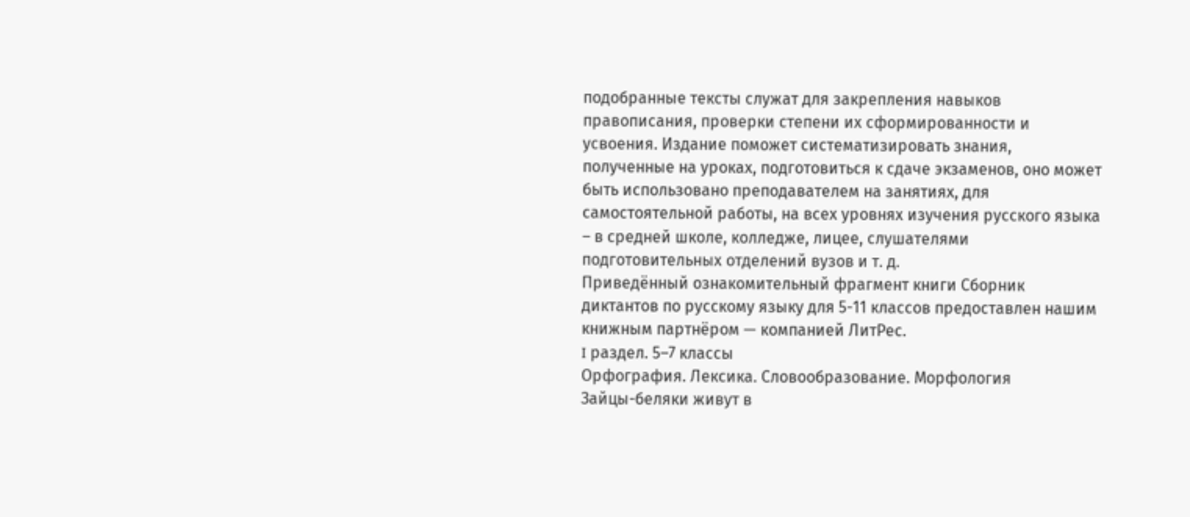подобранные тексты служат для закрепления навыков правописания, проверки степени их сформированности и усвоения. Издание поможет систематизировать знания, полученные на уроках, подготовиться к сдаче экзаменов, оно может быть использовано преподавателем на занятиях, для самостоятельной работы, на всех уровнях изучения русского языка – в средней школе, колледже, лицее, слушателями подготовительных отделений вузов и т. д.
Приведённый ознакомительный фрагмент книги Сборник диктантов по русскому языку для 5-11 классов предоставлен нашим книжным партнёром — компанией ЛитРес.
I раздел. 5–7 классы
Орфография. Лексика. Словообразование. Морфология
Зайцы-беляки живут в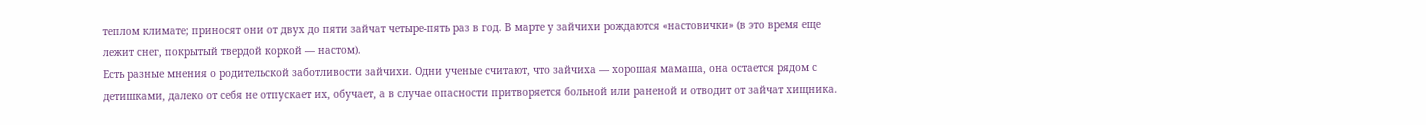теплом климате; приносят они от двух до пяти зайчат четыре-пять раз в год. В марте у зайчихи рождаются «настовички» (в это время еще лежит снег, покрытый твердой коркой — настом).
Есть разные мнения о родительской заботливости зайчихи. Одни ученые считают, что зайчиха — хорошая мамаша, она остается рядом с детишками, далеко от себя не отпускает их, обучает, а в случае опасности притворяется больной или раненой и отводит от зайчат хищника.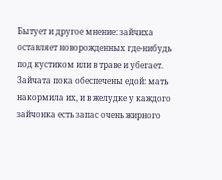Бытует и другое мнение: зайчиха оставляет новорожденных где-нибудь под кустиком или в траве и убегает. Зайчата пока обеспечены едой: мать накормила их, и в желудке у каждого зайчонка есть запас очень жирного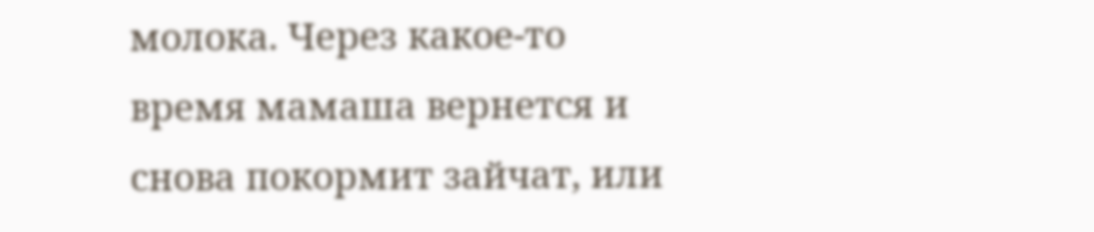молока. Через какое-то время мамаша вернется и снова покормит зайчат, или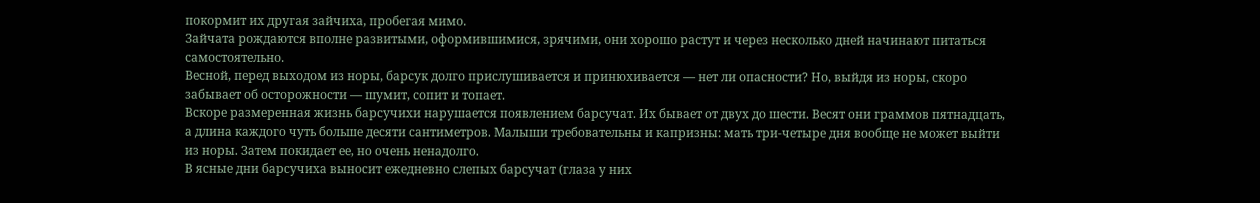покормит их другая зайчиха, пробегая мимо.
Зайчата рождаются вполне развитыми, оформившимися, зрячими, они хорошо растут и через несколько дней начинают питаться самостоятельно.
Весной, перед выходом из норы, барсук долго прислушивается и принюхивается — нет ли опасности? Но, выйдя из норы, скоро забывает об осторожности — шумит, сопит и топает.
Вскоре размеренная жизнь барсучихи нарушается появлением барсучат. Их бывает от двух до шести. Весят они граммов пятнадцать, а длина каждого чуть больше десяти сантиметров. Малыши требовательны и капризны: мать три-четыре дня вообще не может выйти из норы. Затем покидает ее, но очень ненадолго.
В ясные дни барсучиха выносит ежедневно слепых барсучат (глаза у них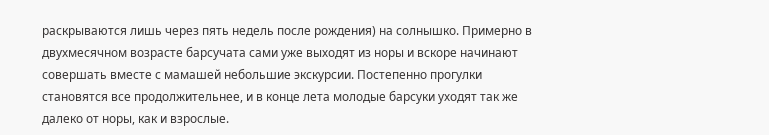раскрываются лишь через пять недель после рождения) на солнышко. Примерно в двухмесячном возрасте барсучата сами уже выходят из норы и вскоре начинают совершать вместе с мамашей небольшие экскурсии. Постепенно прогулки становятся все продолжительнее, и в конце лета молодые барсуки уходят так же далеко от норы, как и взрослые.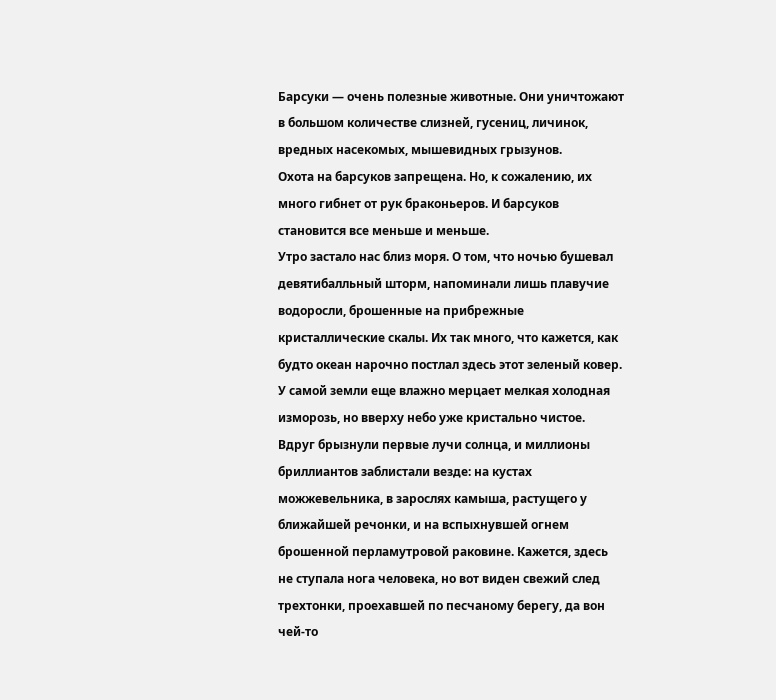Барсуки — очень полезные животные. Они уничтожают в большом количестве слизней, гусениц, личинок, вредных насекомых, мышевидных грызунов.
Охота на барсуков запрещена. Но, к сожалению, их много гибнет от рук браконьеров. И барсуков становится все меньше и меньше.
Утро застало нас близ моря. О том, что ночью бушевал девятибалльный шторм, напоминали лишь плавучие водоросли, брошенные на прибрежные кристаллические скалы. Их так много, что кажется, как будто океан нарочно постлал здесь этот зеленый ковер. У самой земли еще влажно мерцает мелкая холодная изморозь, но вверху небо уже кристально чистое. Вдруг брызнули первые лучи солнца, и миллионы бриллиантов заблистали везде: на кустах можжевельника, в зарослях камыша, растущего у ближайшей речонки, и на вспыхнувшей огнем брошенной перламутровой раковине. Кажется, здесь не ступала нога человека, но вот виден свежий след трехтонки, проехавшей по песчаному берегу, да вон чей-то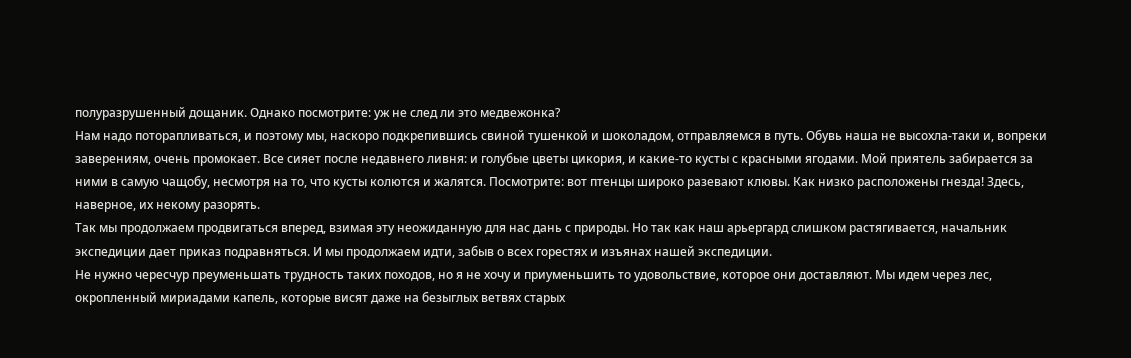полуразрушенный дощаник. Однако посмотрите: уж не след ли это медвежонка?
Нам надо поторапливаться, и поэтому мы, наскоро подкрепившись свиной тушенкой и шоколадом, отправляемся в путь. Обувь наша не высохла-таки и, вопреки заверениям, очень промокает. Все сияет после недавнего ливня: и голубые цветы цикория, и какие-то кусты с красными ягодами. Мой приятель забирается за ними в самую чащобу, несмотря на то, что кусты колются и жалятся. Посмотрите: вот птенцы широко разевают клювы. Как низко расположены гнезда! Здесь, наверное, их некому разорять.
Так мы продолжаем продвигаться вперед, взимая эту неожиданную для нас дань с природы. Но так как наш арьергард слишком растягивается, начальник экспедиции дает приказ подравняться. И мы продолжаем идти, забыв о всех горестях и изъянах нашей экспедиции.
Не нужно чересчур преуменьшать трудность таких походов, но я не хочу и приуменьшить то удовольствие, которое они доставляют. Мы идем через лес, окропленный мириадами капель, которые висят даже на безыглых ветвях старых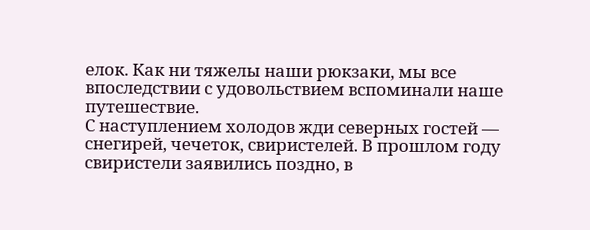елок. Как ни тяжелы наши рюкзаки, мы все впоследствии с удовольствием вспоминали наше путешествие.
С наступлением холодов жди северных гостей — снегирей, чечеток, свиристелей. В прошлом году свиристели заявились поздно, в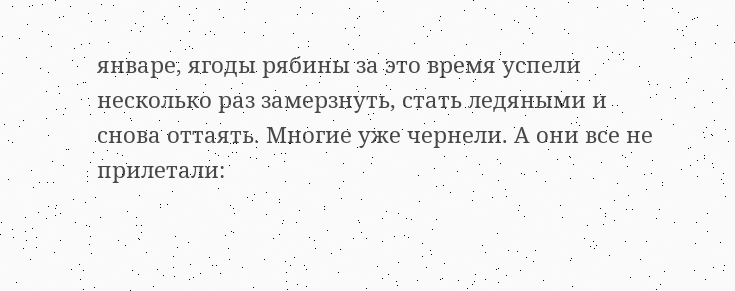январе, ягоды рябины за это время успели несколько раз замерзнуть, стать ледяными и снова оттаять. Многие уже чернели. А они все не прилетали: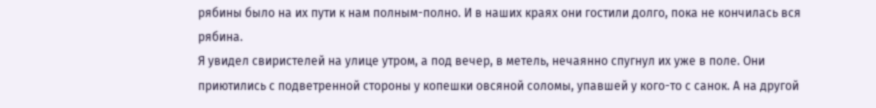рябины было на их пути к нам полным-полно. И в наших краях они гостили долго, пока не кончилась вся рябина.
Я увидел свиристелей на улице утром, а под вечер, в метель, нечаянно спугнул их уже в поле. Они приютились с подветренной стороны у копешки овсяной соломы, упавшей у кого-то с санок. А на другой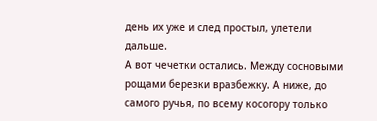день их уже и след простыл, улетели дальше.
А вот чечетки остались. Между сосновыми рощами березки вразбежку. А ниже, до самого ручья, по всему косогору только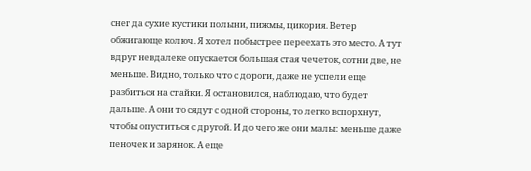снег да сухие кустики полыни, пижмы, цикория. Ветер обжигающе колюч. Я хотел побыстрее переехать это место. А тут вдруг невдалеке опускается большая стая чечеток, сотни две, не меньше. Видно, только что с дороги, даже не успели еще разбиться на стайки. Я остановился, наблюдаю, что будет дальше. А они то сядут с одной стороны, то легко вспорхнут, чтобы опуститься с другой. И до чего же они малы: меньше даже пеночек и зарянок. А еще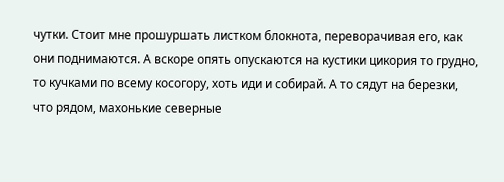чутки. Стоит мне прошуршать листком блокнота, переворачивая его, как они поднимаются. А вскоре опять опускаются на кустики цикория то грудно, то кучками по всему косогору, хоть иди и собирай. А то сядут на березки, что рядом, махонькие северные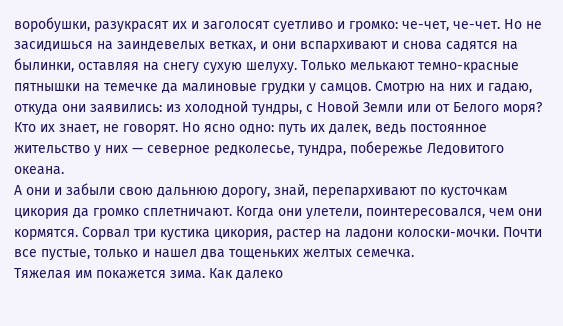воробушки, разукрасят их и заголосят суетливо и громко: че-чет, че-чет. Но не засидишься на заиндевелых ветках, и они вспархивают и снова садятся на былинки, оставляя на снегу сухую шелуху. Только мелькают темно-красные пятнышки на темечке да малиновые грудки у самцов. Смотрю на них и гадаю, откуда они заявились: из холодной тундры, с Новой Земли или от Белого моря? Кто их знает, не говорят. Но ясно одно: путь их далек, ведь постоянное жительство у них — северное редколесье, тундра, побережье Ледовитого океана.
А они и забыли свою дальнюю дорогу, знай, перепархивают по кусточкам цикория да громко сплетничают. Когда они улетели, поинтересовался, чем они кормятся. Сорвал три кустика цикория, растер на ладони колоски-мочки. Почти все пустые, только и нашел два тощеньких желтых семечка.
Тяжелая им покажется зима. Как далеко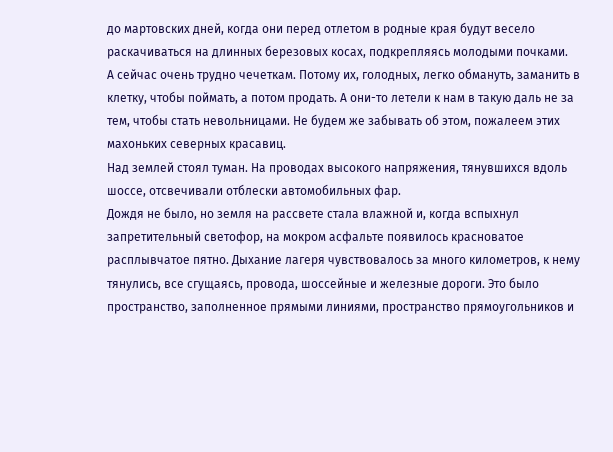до мартовских дней, когда они перед отлетом в родные края будут весело раскачиваться на длинных березовых косах, подкрепляясь молодыми почками.
А сейчас очень трудно чечеткам. Потому их, голодных, легко обмануть, заманить в клетку, чтобы поймать, а потом продать. А они-то летели к нам в такую даль не за тем, чтобы стать невольницами. Не будем же забывать об этом, пожалеем этих махоньких северных красавиц.
Над землей стоял туман. На проводах высокого напряжения, тянувшихся вдоль шоссе, отсвечивали отблески автомобильных фар.
Дождя не было, но земля на рассвете стала влажной и, когда вспыхнул запретительный светофор, на мокром асфальте появилось красноватое расплывчатое пятно. Дыхание лагеря чувствовалось за много километров, к нему тянулись, все сгущаясь, провода, шоссейные и железные дороги. Это было пространство, заполненное прямыми линиями, пространство прямоугольников и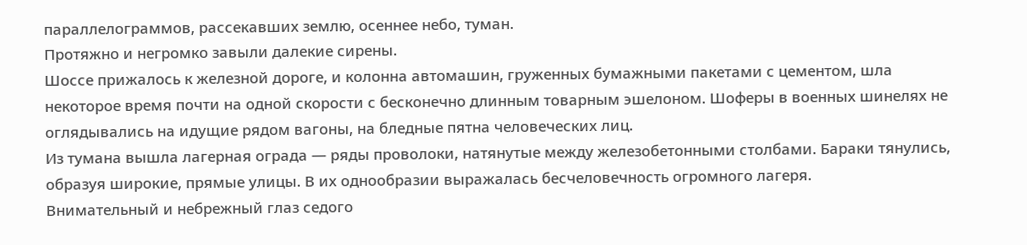параллелограммов, рассекавших землю, осеннее небо, туман.
Протяжно и негромко завыли далекие сирены.
Шоссе прижалось к железной дороге, и колонна автомашин, груженных бумажными пакетами с цементом, шла некоторое время почти на одной скорости с бесконечно длинным товарным эшелоном. Шоферы в военных шинелях не оглядывались на идущие рядом вагоны, на бледные пятна человеческих лиц.
Из тумана вышла лагерная ограда — ряды проволоки, натянутые между железобетонными столбами. Бараки тянулись, образуя широкие, прямые улицы. В их однообразии выражалась бесчеловечность огромного лагеря.
Внимательный и небрежный глаз седого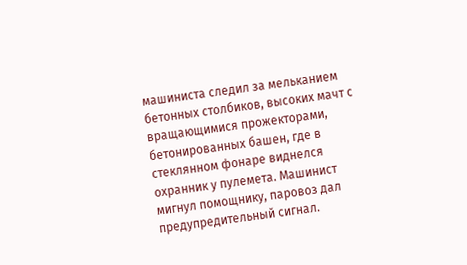машиниста следил за мельканием бетонных столбиков, высоких мачт с вращающимися прожекторами, бетонированных башен, где в стеклянном фонаре виднелся охранник у пулемета. Машинист мигнул помощнику, паровоз дал предупредительный сигнал.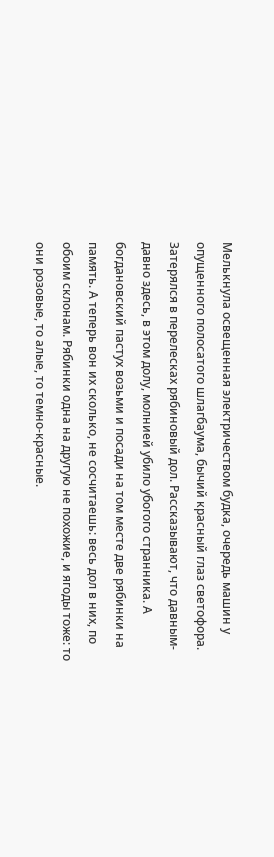Мелькнула освещенная электричеством будка, очередь машин у опущенного полосатого шлагбаума, бычий красный глаз светофора.
Затерялся в перелесках рябиновый дол. Рассказывают, что давным-давно здесь, в этом долу, молнией убило убогого странника. А богдановский пастух возьми и посади на том месте две рябинки на память. А теперь вон их сколько, не сосчитаешь: весь дол в них, по обоим склонам. Рябинки одна на другую не похожие, и ягоды тоже: то они розовые, то алые, то темно-красные.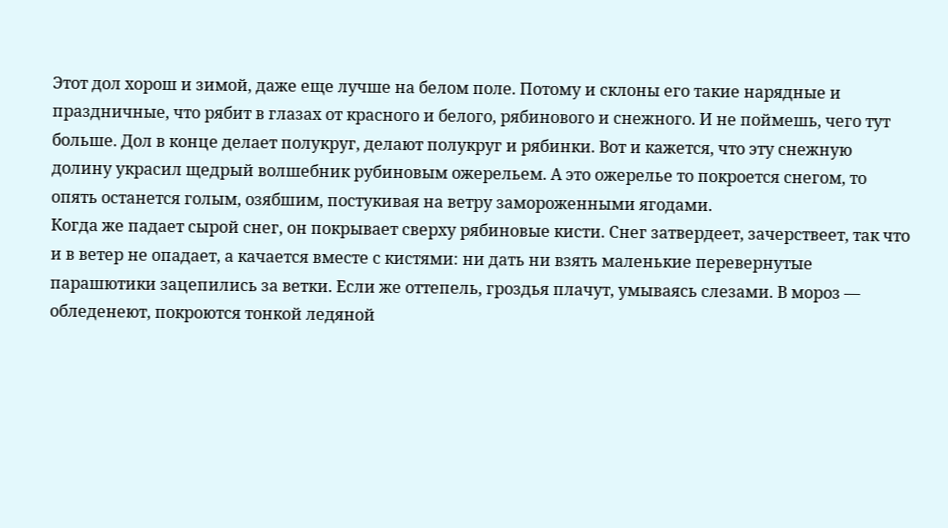Этот дол хорош и зимой, даже еще лучше на белом поле. Потому и склоны его такие нарядные и праздничные, что рябит в глазах от красного и белого, рябинового и снежного. И не поймешь, чего тут больше. Дол в конце делает полукруг, делают полукруг и рябинки. Вот и кажется, что эту снежную долину украсил щедрый волшебник рубиновым ожерельем. А это ожерелье то покроется снегом, то опять останется голым, озябшим, постукивая на ветру замороженными ягодами.
Когда же падает сырой снег, он покрывает сверху рябиновые кисти. Снег затвердеет, зачерствеет, так что и в ветер не опадает, а качается вместе с кистями: ни дать ни взять маленькие перевернутые парашютики зацепились за ветки. Если же оттепель, гроздья плачут, умываясь слезами. В мороз — обледенеют, покроются тонкой ледяной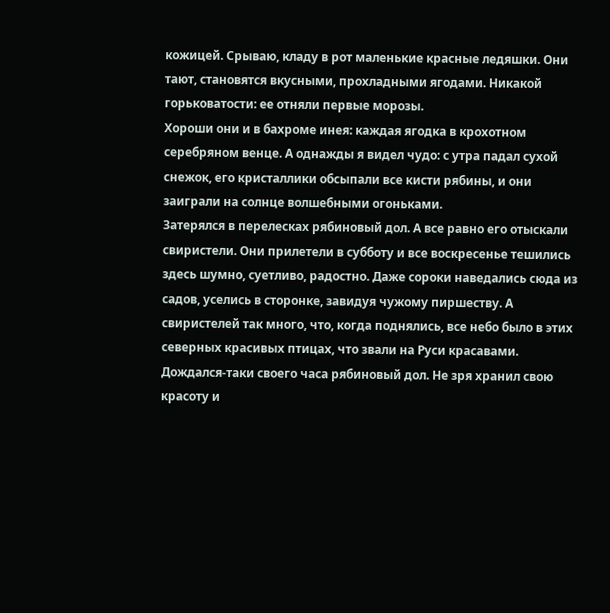кожицей. Срываю, кладу в рот маленькие красные ледяшки. Они тают, становятся вкусными, прохладными ягодами. Никакой горьковатости: ее отняли первые морозы.
Хороши они и в бахроме инея: каждая ягодка в крохотном серебряном венце. А однажды я видел чудо: с утра падал сухой снежок, его кристаллики обсыпали все кисти рябины, и они заиграли на солнце волшебными огоньками.
Затерялся в перелесках рябиновый дол. А все равно его отыскали свиристели. Они прилетели в субботу и все воскресенье тешились здесь шумно, суетливо, радостно. Даже сороки наведались сюда из садов, уселись в сторонке, завидуя чужому пиршеству. А свиристелей так много, что, когда поднялись, все небо было в этих северных красивых птицах, что звали на Руси красавами.
Дождался-таки своего часа рябиновый дол. Не зря хранил свою красоту и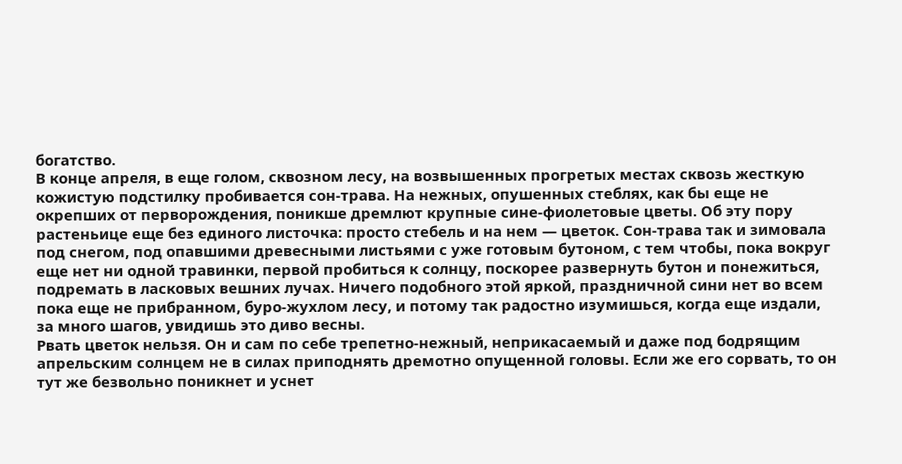богатство.
В конце апреля, в еще голом, сквозном лесу, на возвышенных прогретых местах сквозь жесткую кожистую подстилку пробивается сон-трава. На нежных, опушенных стеблях, как бы еще не окрепших от перворождения, поникше дремлют крупные сине-фиолетовые цветы. Об эту пору растеньице еще без единого листочка: просто стебель и на нем — цветок. Сон-трава так и зимовала под снегом, под опавшими древесными листьями с уже готовым бутоном, с тем чтобы, пока вокруг еще нет ни одной травинки, первой пробиться к солнцу, поскорее развернуть бутон и понежиться, подремать в ласковых вешних лучах. Ничего подобного этой яркой, праздничной сини нет во всем пока еще не прибранном, буро-жухлом лесу, и потому так радостно изумишься, когда еще издали, за много шагов, увидишь это диво весны.
Рвать цветок нельзя. Он и сам по себе трепетно-нежный, неприкасаемый и даже под бодрящим апрельским солнцем не в силах приподнять дремотно опущенной головы. Если же его сорвать, то он тут же безвольно поникнет и уснет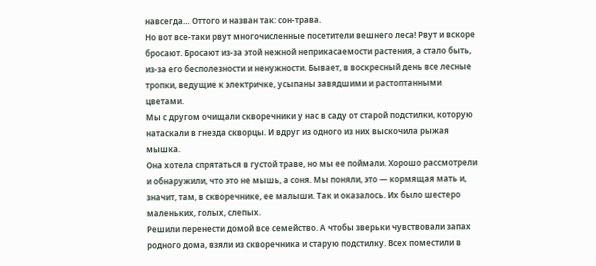навсегда… Оттого и назван так: сон-трава.
Но вот все-таки рвут многочисленные посетители вешнего леса! Рвут и вскоре бросают. Бросают из-за этой нежной неприкасаемости растения, а стало быть, из-за его бесполезности и ненужности. Бывает, в воскресный день все лесные тропки, ведущие к электричке, усыпаны завядшими и растоптанными цветами.
Мы с другом очищали скворечники у нас в саду от старой подстилки, которую натаскали в гнезда скворцы. И вдруг из одного из них выскочила рыжая мышка.
Она хотела спрятаться в густой траве, но мы ее поймали. Хорошо рассмотрели и обнаружили, что это не мышь, а соня. Мы поняли, это — кормящая мать и, значит, там, в скворечнике, ее малыши. Так и оказалось. Их было шестеро маленьких, голых, слепых.
Решили перенести домой все семейство. А чтобы зверьки чувствовали запах родного дома, взяли из скворечника и старую подстилку. Всех поместили в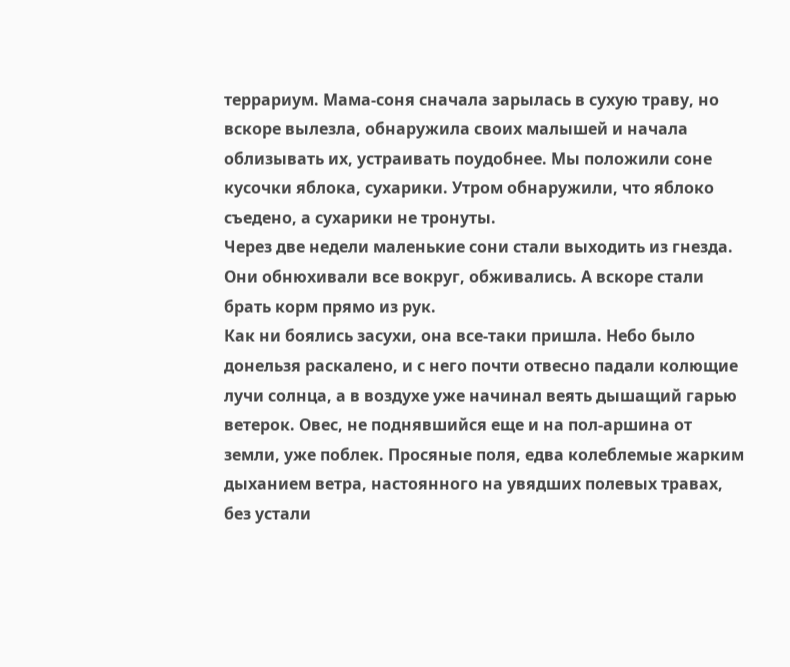террариум. Мама-соня сначала зарылась в сухую траву, но вскоре вылезла, обнаружила своих малышей и начала облизывать их, устраивать поудобнее. Мы положили соне кусочки яблока, сухарики. Утром обнаружили, что яблоко съедено, а сухарики не тронуты.
Через две недели маленькие сони стали выходить из гнезда. Они обнюхивали все вокруг, обживались. А вскоре стали брать корм прямо из рук.
Как ни боялись засухи, она все-таки пришла. Небо было донельзя раскалено, и с него почти отвесно падали колющие лучи солнца, а в воздухе уже начинал веять дышащий гарью ветерок. Овес, не поднявшийся еще и на пол-аршина от земли, уже поблек. Просяные поля, едва колеблемые жарким дыханием ветра, настоянного на увядших полевых травах, без устали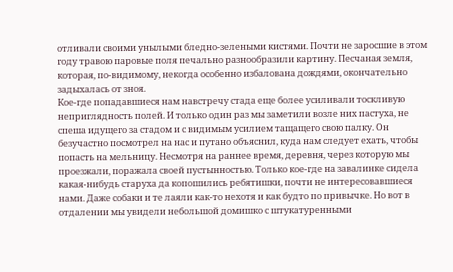отливали своими унылыми бледно-зелеными кистями. Почти не заросшие в этом году травою паровые поля печально разнообразили картину. Песчаная земля, которая, по-видимому, некогда особенно избалована дождями, окончательно задыхалась от зноя.
Кое-где попадавшиеся нам навстречу стада еще более усиливали тоскливую неприглядность полей. И только один раз мы заметили возле них пастуха, не спеша идущего за стадом и с видимым усилием тащащего свою палку. Он безучастно посмотрел на нас и путано объяснил, куда нам следует ехать, чтобы попасть на мельницу. Несмотря на раннее время, деревня, через которую мы проезжали, поражала своей пустынностью. Только кое-где на завалинке сидела какая-нибудь старуха да копошились ребятишки, почти не интересовавшиеся нами. Даже собаки и те лаяли как-то нехотя и как будто по привычке. Но вот в отдалении мы увидели небольшой домишко с штукатуренными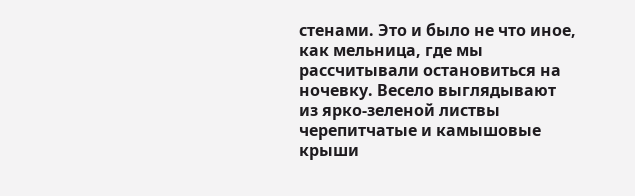стенами. Это и было не что иное, как мельница, где мы рассчитывали остановиться на ночевку. Весело выглядывают из ярко-зеленой листвы черепитчатые и камышовые крыши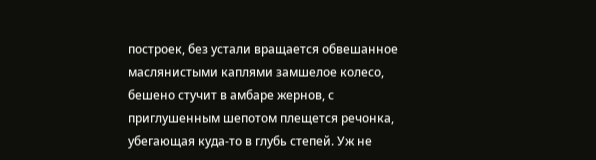построек, без устали вращается обвешанное маслянистыми каплями замшелое колесо, бешено стучит в амбаре жернов, с приглушенным шепотом плещется речонка, убегающая куда-то в глубь степей. Уж не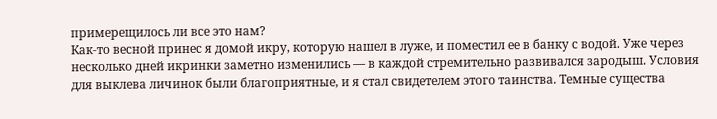примерещилось ли все это нам?
Как-то весной принес я домой икру, которую нашел в луже, и поместил ее в банку с водой. Уже через несколько дней икринки заметно изменились — в каждой стремительно развивался зародыш. Условия для выклева личинок были благоприятные, и я стал свидетелем этого таинства. Темные существа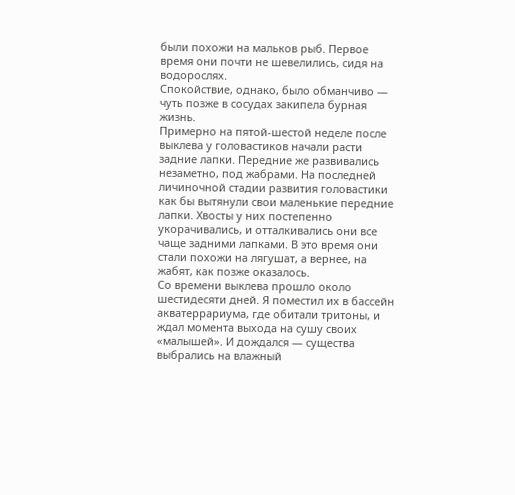были похожи на мальков рыб. Первое время они почти не шевелились, сидя на водорослях.
Спокойствие, однако, было обманчиво — чуть позже в сосудах закипела бурная жизнь.
Примерно на пятой-шестой неделе после выклева у головастиков начали расти задние лапки. Передние же развивались незаметно, под жабрами. На последней личиночной стадии развития головастики как бы вытянули свои маленькие передние лапки. Хвосты у них постепенно укорачивались, и отталкивались они все чаще задними лапками. В это время они стали похожи на лягушат, а вернее, на жабят, как позже оказалось.
Со времени выклева прошло около шестидесяти дней. Я поместил их в бассейн акватеррариума, где обитали тритоны, и ждал момента выхода на сушу своих «малышей». И дождался — существа выбрались на влажный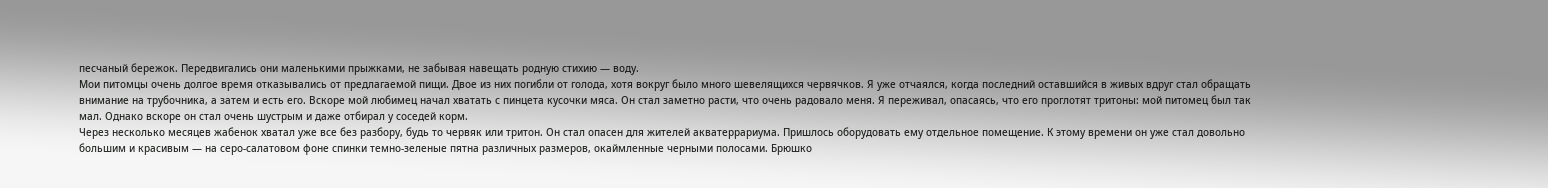песчаный бережок. Передвигались они маленькими прыжками, не забывая навещать родную стихию — воду.
Мои питомцы очень долгое время отказывались от предлагаемой пищи. Двое из них погибли от голода, хотя вокруг было много шевелящихся червячков. Я уже отчаялся, когда последний оставшийся в живых вдруг стал обращать внимание на трубочника, а затем и есть его. Вскоре мой любимец начал хватать с пинцета кусочки мяса. Он стал заметно расти, что очень радовало меня. Я переживал, опасаясь, что его проглотят тритоны: мой питомец был так мал. Однако вскоре он стал очень шустрым и даже отбирал у соседей корм.
Через несколько месяцев жабенок хватал уже все без разбору, будь то червяк или тритон. Он стал опасен для жителей акватеррариума. Пришлось оборудовать ему отдельное помещение. К этому времени он уже стал довольно большим и красивым — на серо-салатовом фоне спинки темно-зеленые пятна различных размеров, окаймленные черными полосами. Брюшко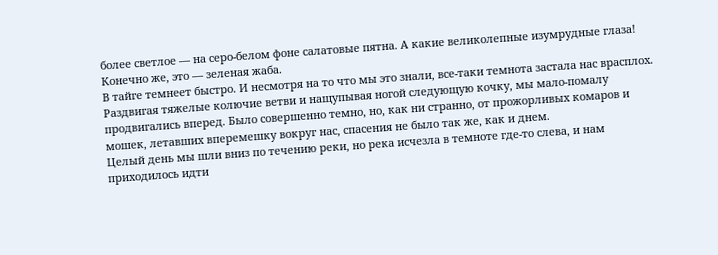более светлое — на серо-белом фоне салатовые пятна. А какие великолепные изумрудные глаза! Конечно же, это — зеленая жаба.
В тайге темнеет быстро. И несмотря на то что мы это знали, все-таки темнота застала нас врасплох. Раздвигая тяжелые колючие ветви и нащупывая ногой следующую кочку, мы мало-помалу продвигались вперед. Было совершенно темно, но, как ни странно, от прожорливых комаров и мошек, летавших вперемешку вокруг нас, спасения не было так же, как и днем.
Целый день мы шли вниз по течению реки, но река исчезла в темноте где-то слева, и нам приходилось идти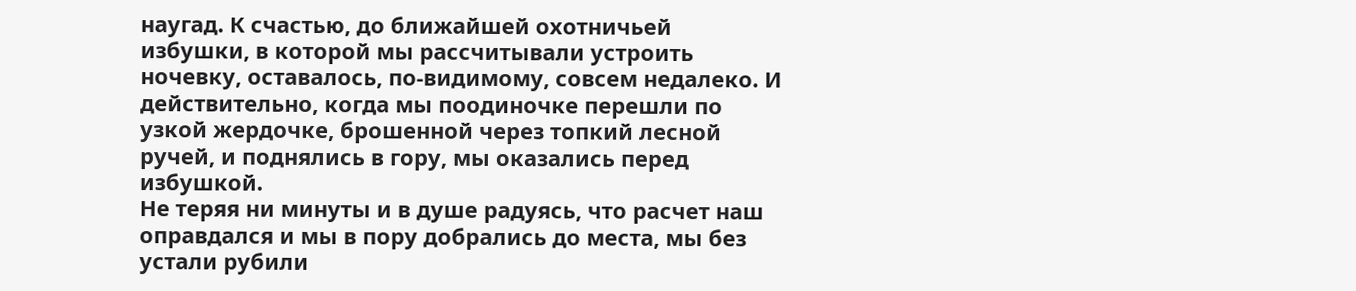наугад. К счастью, до ближайшей охотничьей избушки, в которой мы рассчитывали устроить ночевку, оставалось, по-видимому, совсем недалеко. И действительно, когда мы поодиночке перешли по узкой жердочке, брошенной через топкий лесной ручей, и поднялись в гору, мы оказались перед избушкой.
Не теряя ни минуты и в душе радуясь, что расчет наш оправдался и мы в пору добрались до места, мы без устали рубили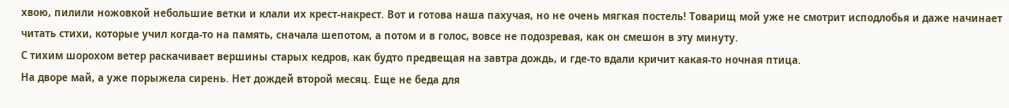хвою, пилили ножовкой небольшие ветки и клали их крест-накрест. Вот и готова наша пахучая, но не очень мягкая постель! Товарищ мой уже не смотрит исподлобья и даже начинает читать стихи, которые учил когда-то на память, сначала шепотом, а потом и в голос, вовсе не подозревая, как он смешон в эту минуту.
С тихим шорохом ветер раскачивает вершины старых кедров, как будто предвещая на завтра дождь, и где-то вдали кричит какая-то ночная птица.
На дворе май, а уже порыжела сирень. Нет дождей второй месяц. Еще не беда для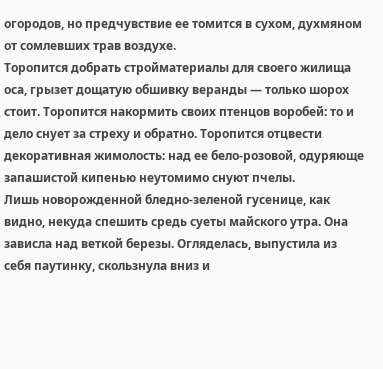огородов, но предчувствие ее томится в сухом, духмяном от сомлевших трав воздухе.
Торопится добрать стройматериалы для своего жилища оса, грызет дощатую обшивку веранды — только шорох стоит. Торопится накормить своих птенцов воробей: то и дело снует за стреху и обратно. Торопится отцвести декоративная жимолость: над ее бело-розовой, одуряюще запашистой кипенью неутомимо снуют пчелы.
Лишь новорожденной бледно-зеленой гусенице, как видно, некуда спешить средь суеты майского утра. Она зависла над веткой березы. Огляделась, выпустила из себя паутинку, скользнула вниз и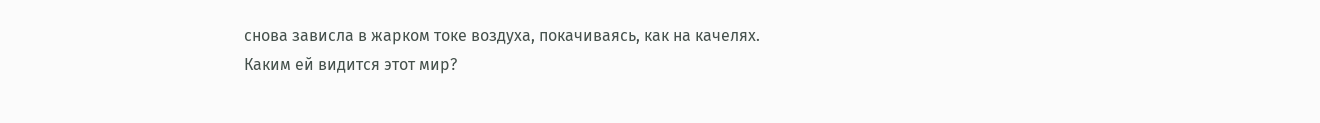снова зависла в жарком токе воздуха, покачиваясь, как на качелях.
Каким ей видится этот мир?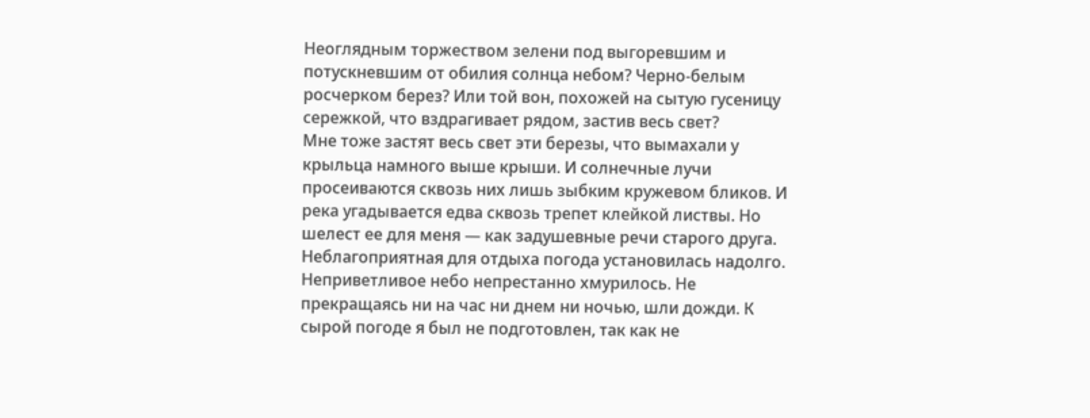Неоглядным торжеством зелени под выгоревшим и потускневшим от обилия солнца небом? Черно-белым росчерком берез? Или той вон, похожей на сытую гусеницу сережкой, что вздрагивает рядом, застив весь свет?
Мне тоже застят весь свет эти березы, что вымахали у крыльца намного выше крыши. И солнечные лучи просеиваются сквозь них лишь зыбким кружевом бликов. И река угадывается едва сквозь трепет клейкой листвы. Но шелест ее для меня — как задушевные речи старого друга.
Неблагоприятная для отдыха погода установилась надолго. Неприветливое небо непрестанно хмурилось. Не прекращаясь ни на час ни днем ни ночью, шли дожди. К сырой погоде я был не подготовлен, так как не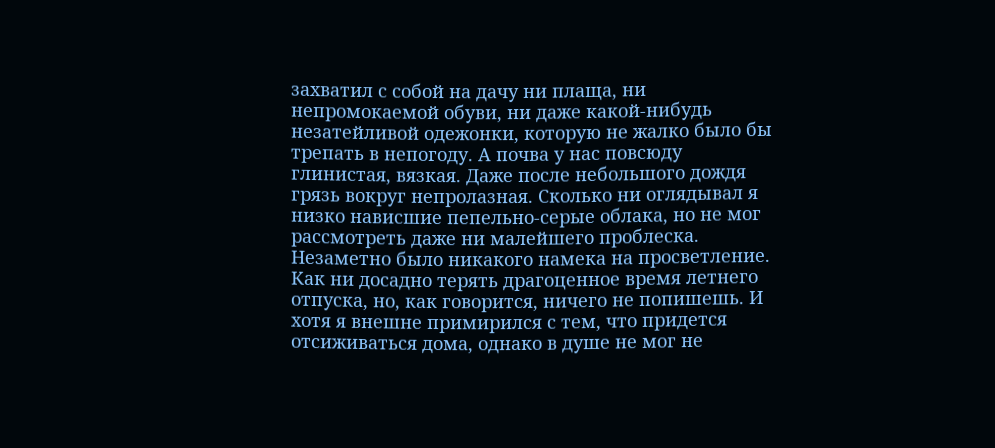захватил с собой на дачу ни плаща, ни непромокаемой обуви, ни даже какой-нибудь незатейливой одежонки, которую не жалко было бы трепать в непогоду. А почва у нас повсюду глинистая, вязкая. Даже после небольшого дождя грязь вокруг непролазная. Сколько ни оглядывал я низко нависшие пепельно-серые облака, но не мог рассмотреть даже ни малейшего проблеска. Незаметно было никакого намека на просветление. Как ни досадно терять драгоценное время летнего отпуска, но, как говорится, ничего не попишешь. И хотя я внешне примирился с тем, что придется отсиживаться дома, однако в душе не мог не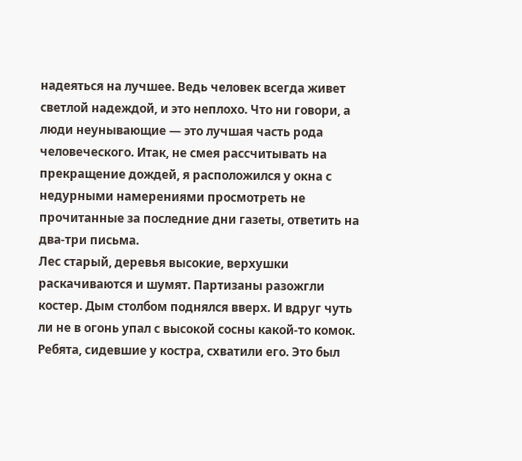надеяться на лучшее. Ведь человек всегда живет светлой надеждой, и это неплохо. Что ни говори, а люди неунывающие — это лучшая часть рода человеческого. Итак, не смея рассчитывать на прекращение дождей, я расположился у окна с недурными намерениями просмотреть не прочитанные за последние дни газеты, ответить на два-три письма.
Лес старый, деревья высокие, верхушки раскачиваются и шумят. Партизаны разожгли костер. Дым столбом поднялся вверх. И вдруг чуть ли не в огонь упал с высокой сосны какой-то комок. Ребята, сидевшие у костра, схватили его. Это был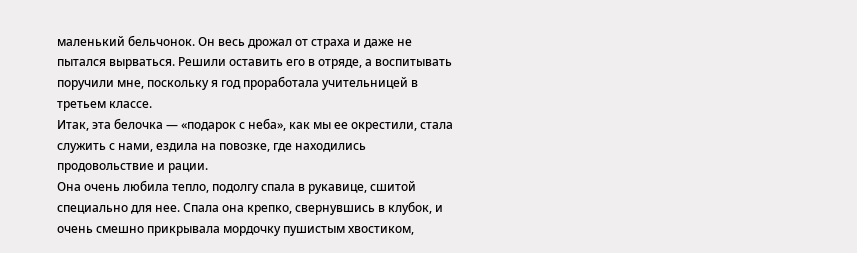маленький бельчонок. Он весь дрожал от страха и даже не пытался вырваться. Решили оставить его в отряде, а воспитывать поручили мне, поскольку я год проработала учительницей в третьем классе.
Итак, эта белочка — «подарок с неба», как мы ее окрестили, стала служить с нами, ездила на повозке, где находились продовольствие и рации.
Она очень любила тепло, подолгу спала в рукавице, сшитой специально для нее. Спала она крепко, свернувшись в клубок, и очень смешно прикрывала мордочку пушистым хвостиком,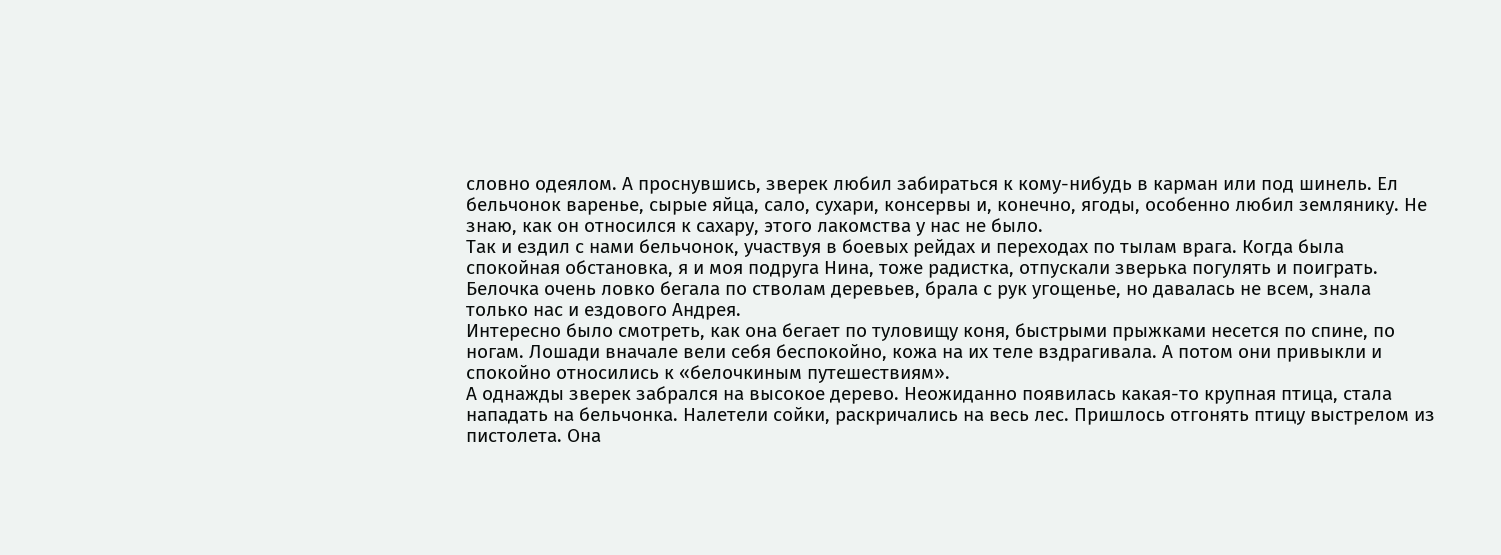словно одеялом. А проснувшись, зверек любил забираться к кому-нибудь в карман или под шинель. Ел бельчонок варенье, сырые яйца, сало, сухари, консервы и, конечно, ягоды, особенно любил землянику. Не знаю, как он относился к сахару, этого лакомства у нас не было.
Так и ездил с нами бельчонок, участвуя в боевых рейдах и переходах по тылам врага. Когда была спокойная обстановка, я и моя подруга Нина, тоже радистка, отпускали зверька погулять и поиграть. Белочка очень ловко бегала по стволам деревьев, брала с рук угощенье, но давалась не всем, знала только нас и ездового Андрея.
Интересно было смотреть, как она бегает по туловищу коня, быстрыми прыжками несется по спине, по ногам. Лошади вначале вели себя беспокойно, кожа на их теле вздрагивала. А потом они привыкли и спокойно относились к «белочкиным путешествиям».
А однажды зверек забрался на высокое дерево. Неожиданно появилась какая-то крупная птица, стала нападать на бельчонка. Налетели сойки, раскричались на весь лес. Пришлось отгонять птицу выстрелом из пистолета. Она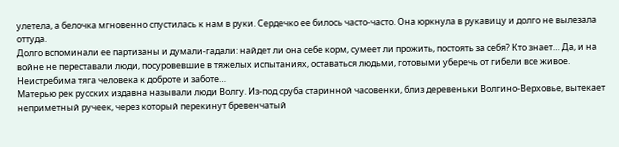улетела, а белочка мгновенно спустилась к нам в руки. Сердечко ее билось часто-часто. Она юркнула в рукавицу и долго не вылезала оттуда.
Долго вспоминали ее партизаны и думали-гадали: найдет ли она себе корм, сумеет ли прожить, постоять за себя? Кто знает… Да, и на войне не переставали люди, посуровевшие в тяжелых испытаниях, оставаться людьми, готовыми уберечь от гибели все живое. Неистребима тяга человека к доброте и заботе…
Матерью рек русских издавна называли люди Волгу. Из-под сруба старинной часовенки, близ деревеньки Волгино-Верховье, вытекает неприметный ручеек, через который перекинут бревенчатый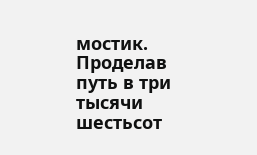мостик.
Проделав путь в три тысячи шестьсот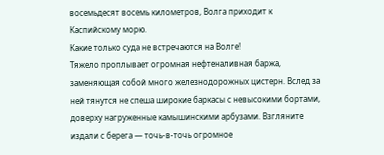восемьдесят восемь километров, Волга приходит к Каспийскому морю.
Какие только суда не встречаются на Волге!
Тяжело проплывает огромная нефтеналивная баржа, заменяющая собой много железнодорожных цистерн. Вслед за ней тянутся не спеша широкие баркасы с невысокими бортами, доверху нагруженные камышинскими арбузами. Взгляните издали с берега — точь-в-точь огромное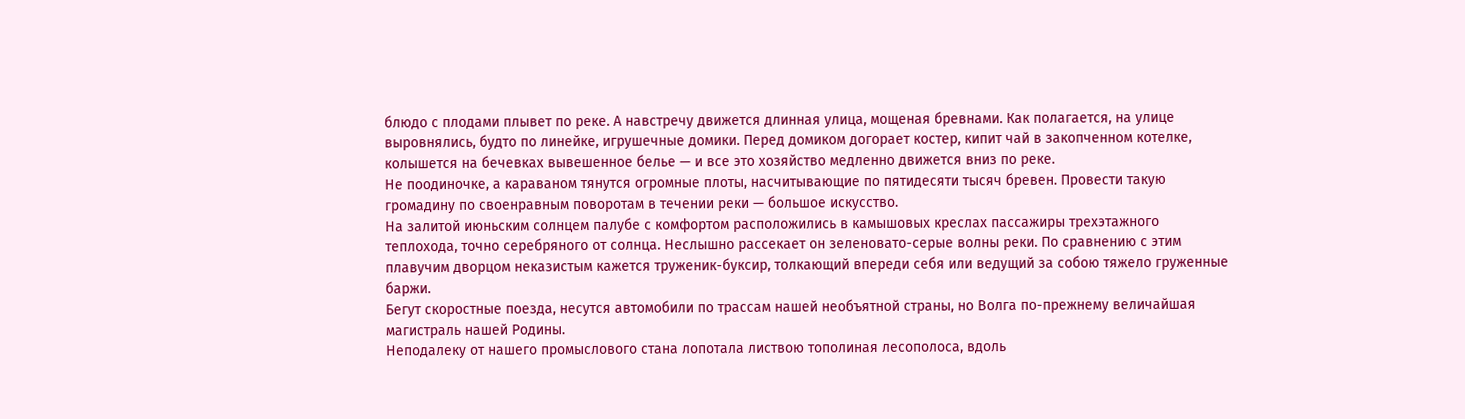блюдо с плодами плывет по реке. А навстречу движется длинная улица, мощеная бревнами. Как полагается, на улице выровнялись, будто по линейке, игрушечные домики. Перед домиком догорает костер, кипит чай в закопченном котелке, колышется на бечевках вывешенное белье — и все это хозяйство медленно движется вниз по реке.
Не поодиночке, а караваном тянутся огромные плоты, насчитывающие по пятидесяти тысяч бревен. Провести такую громадину по своенравным поворотам в течении реки — большое искусство.
На залитой июньским солнцем палубе с комфортом расположились в камышовых креслах пассажиры трехэтажного теплохода, точно серебряного от солнца. Неслышно рассекает он зеленовато-серые волны реки. По сравнению с этим плавучим дворцом неказистым кажется труженик-буксир, толкающий впереди себя или ведущий за собою тяжело груженные баржи.
Бегут скоростные поезда, несутся автомобили по трассам нашей необъятной страны, но Волга по-прежнему величайшая магистраль нашей Родины.
Неподалеку от нашего промыслового стана лопотала листвою тополиная лесополоса, вдоль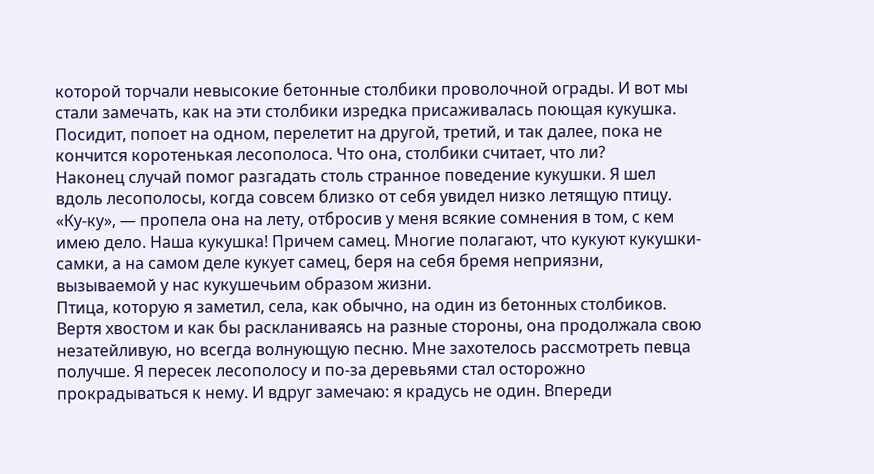которой торчали невысокие бетонные столбики проволочной ограды. И вот мы стали замечать, как на эти столбики изредка присаживалась поющая кукушка. Посидит, попоет на одном, перелетит на другой, третий, и так далее, пока не кончится коротенькая лесополоса. Что она, столбики считает, что ли?
Наконец случай помог разгадать столь странное поведение кукушки. Я шел вдоль лесополосы, когда совсем близко от себя увидел низко летящую птицу. «Ку-ку», — пропела она на лету, отбросив у меня всякие сомнения в том, с кем имею дело. Наша кукушка! Причем самец. Многие полагают, что кукуют кукушки-самки, а на самом деле кукует самец, беря на себя бремя неприязни, вызываемой у нас кукушечьим образом жизни.
Птица, которую я заметил, села, как обычно, на один из бетонных столбиков. Вертя хвостом и как бы раскланиваясь на разные стороны, она продолжала свою незатейливую, но всегда волнующую песню. Мне захотелось рассмотреть певца получше. Я пересек лесополосу и по-за деревьями стал осторожно прокрадываться к нему. И вдруг замечаю: я крадусь не один. Впереди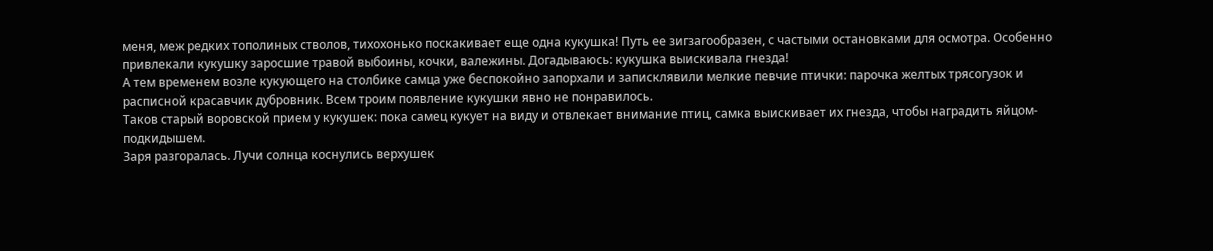меня, меж редких тополиных стволов, тихохонько поскакивает еще одна кукушка! Путь ее зигзагообразен, с частыми остановками для осмотра. Особенно привлекали кукушку заросшие травой выбоины, кочки, валежины. Догадываюсь: кукушка выискивала гнезда!
А тем временем возле кукующего на столбике самца уже беспокойно запорхали и записклявили мелкие певчие птички: парочка желтых трясогузок и расписной красавчик дубровник. Всем троим появление кукушки явно не понравилось.
Таков старый воровской прием у кукушек: пока самец кукует на виду и отвлекает внимание птиц, самка выискивает их гнезда, чтобы наградить яйцом-подкидышем.
Заря разгоралась. Лучи солнца коснулись верхушек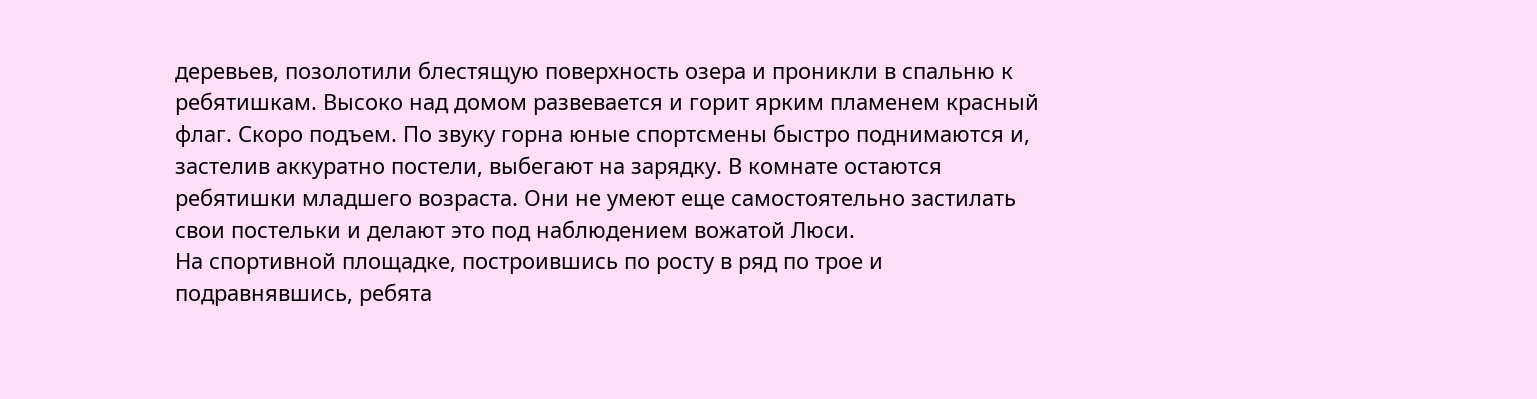деревьев, позолотили блестящую поверхность озера и проникли в спальню к ребятишкам. Высоко над домом развевается и горит ярким пламенем красный флаг. Скоро подъем. По звуку горна юные спортсмены быстро поднимаются и, застелив аккуратно постели, выбегают на зарядку. В комнате остаются ребятишки младшего возраста. Они не умеют еще самостоятельно застилать свои постельки и делают это под наблюдением вожатой Люси.
На спортивной площадке, построившись по росту в ряд по трое и подравнявшись, ребята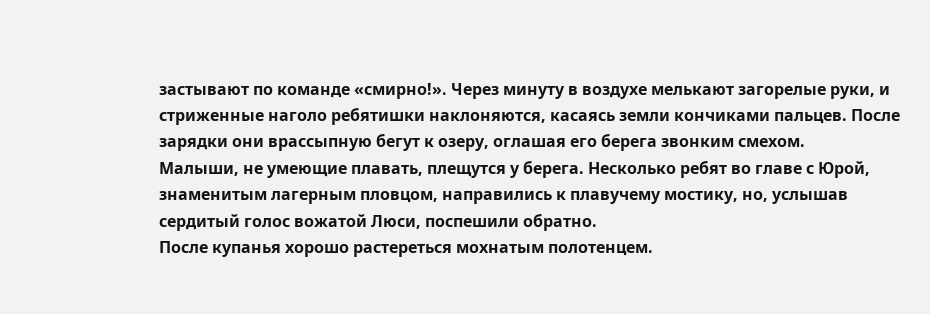застывают по команде «смирно!». Через минуту в воздухе мелькают загорелые руки, и стриженные наголо ребятишки наклоняются, касаясь земли кончиками пальцев. После зарядки они врассыпную бегут к озеру, оглашая его берега звонким смехом.
Малыши, не умеющие плавать, плещутся у берега. Несколько ребят во главе с Юрой, знаменитым лагерным пловцом, направились к плавучему мостику, но, услышав сердитый голос вожатой Люси, поспешили обратно.
После купанья хорошо растереться мохнатым полотенцем.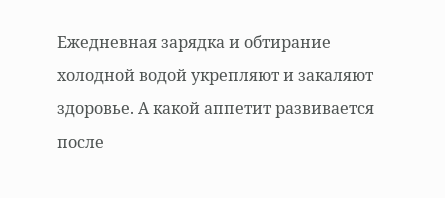Ежедневная зарядка и обтирание холодной водой укрепляют и закаляют здоровье. А какой аппетит развивается после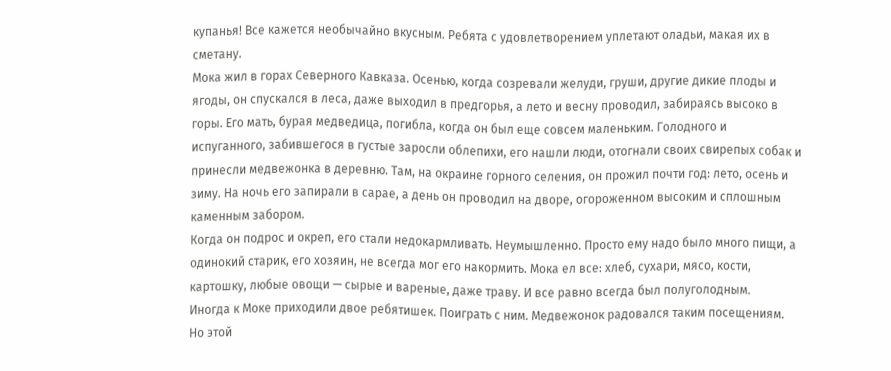купанья! Все кажется необычайно вкусным. Ребята с удовлетворением уплетают оладьи, макая их в сметану.
Мока жил в горах Северного Кавказа. Осенью, когда созревали желуди, груши, другие дикие плоды и ягоды, он спускался в леса, даже выходил в предгорья, а лето и весну проводил, забираясь высоко в горы. Его мать, бурая медведица, погибла, когда он был еще совсем маленьким. Голодного и испуганного, забившегося в густые заросли облепихи, его нашли люди, отогнали своих свирепых собак и принесли медвежонка в деревню. Там, на окраине горного селения, он прожил почти год: лето, осень и зиму. На ночь его запирали в сарае, а день он проводил на дворе, огороженном высоким и сплошным каменным забором.
Когда он подрос и окреп, его стали недокармливать. Неумышленно. Просто ему надо было много пищи, а одинокий старик, его хозяин, не всегда мог его накормить. Мока ел все: хлеб, сухари, мясо, кости, картошку, любые овощи — сырые и вареные, даже траву. И все равно всегда был полуголодным.
Иногда к Моке приходили двое ребятишек. Поиграть с ним. Медвежонок радовался таким посещениям. Но этой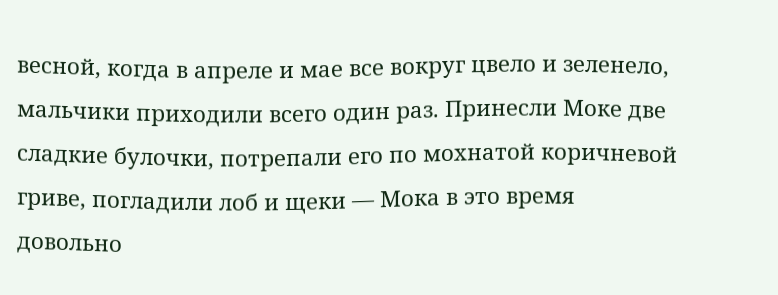весной, когда в апреле и мае все вокруг цвело и зеленело, мальчики приходили всего один раз. Принесли Моке две сладкие булочки, потрепали его по мохнатой коричневой гриве, погладили лоб и щеки — Мока в это время довольно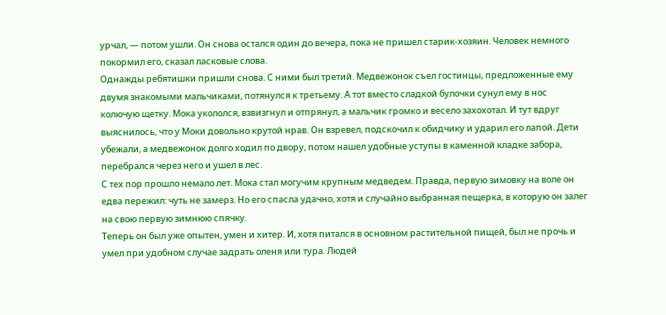урчал, — потом ушли. Он снова остался один до вечера, пока не пришел старик-хозяин. Человек немного покормил его, сказал ласковые слова.
Однажды ребятишки пришли снова. С ними был третий. Медвежонок съел гостинцы, предложенные ему двумя знакомыми мальчиками, потянулся к третьему. А тот вместо сладкой булочки сунул ему в нос колючую щетку. Мока укололся, взвизгнул и отпрянул, а мальчик громко и весело захохотал. И тут вдруг выяснилось, что у Моки довольно крутой нрав. Он взревел, подскочил к обидчику и ударил его лапой. Дети убежали, а медвежонок долго ходил по двору, потом нашел удобные уступы в каменной кладке забора, перебрался через него и ушел в лес.
С тех пор прошло немало лет. Мока стал могучим крупным медведем. Правда, первую зимовку на воле он едва пережил: чуть не замерз. Но его спасла удачно, хотя и случайно выбранная пещерка, в которую он залег на свою первую зимнюю спячку.
Теперь он был уже опытен, умен и хитер. И, хотя питался в основном растительной пищей, был не прочь и умел при удобном случае задрать оленя или тура. Людей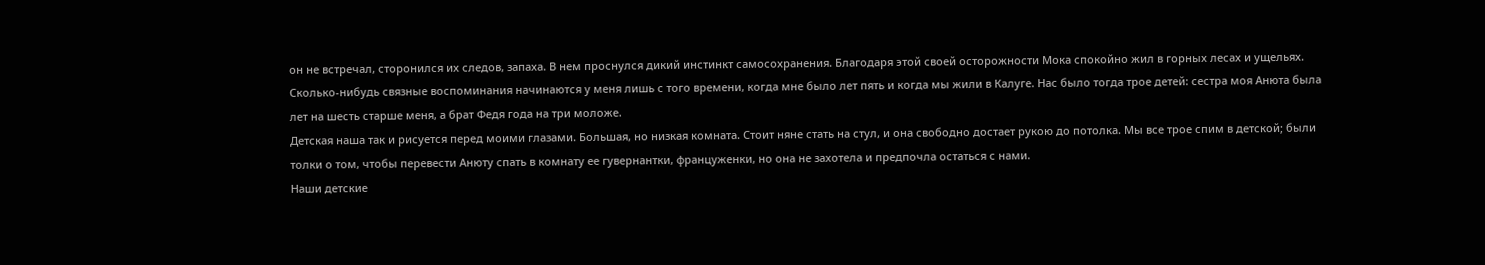он не встречал, сторонился их следов, запаха. В нем проснулся дикий инстинкт самосохранения. Благодаря этой своей осторожности Мока спокойно жил в горных лесах и ущельях.
Сколько-нибудь связные воспоминания начинаются у меня лишь с того времени, когда мне было лет пять и когда мы жили в Калуге. Нас было тогда трое детей: сестра моя Анюта была лет на шесть старше меня, а брат Федя года на три моложе.
Детская наша так и рисуется перед моими глазами. Большая, но низкая комната. Стоит няне стать на стул, и она свободно достает рукою до потолка. Мы все трое спим в детской; были толки о том, чтобы перевести Анюту спать в комнату ее гувернантки, француженки, но она не захотела и предпочла остаться с нами.
Наши детские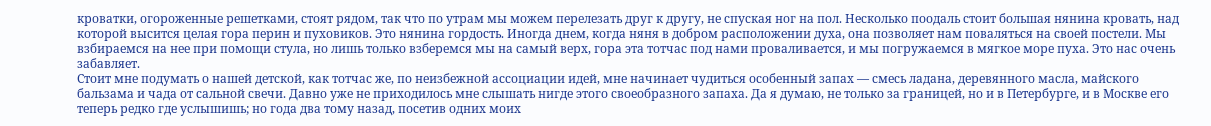кроватки, огороженные решетками, стоят рядом, так что по утрам мы можем перелезать друг к другу, не спуская ног на пол. Несколько поодаль стоит большая нянина кровать, над которой высится целая гора перин и пуховиков. Это нянина гордость. Иногда днем, когда няня в добром расположении духа, она позволяет нам поваляться на своей постели. Мы взбираемся на нее при помощи стула, но лишь только взберемся мы на самый верх, гора эта тотчас под нами проваливается, и мы погружаемся в мягкое море пуха. Это нас очень забавляет.
Стоит мне подумать о нашей детской, как тотчас же, по неизбежной ассоциации идей, мне начинает чудиться особенный запах — смесь ладана, деревянного масла, майского бальзама и чада от сальной свечи. Давно уже не приходилось мне слышать нигде этого своеобразного запаха. Да я думаю, не только за границей, но и в Петербурге, и в Москве его теперь редко где услышишь; но года два тому назад, посетив одних моих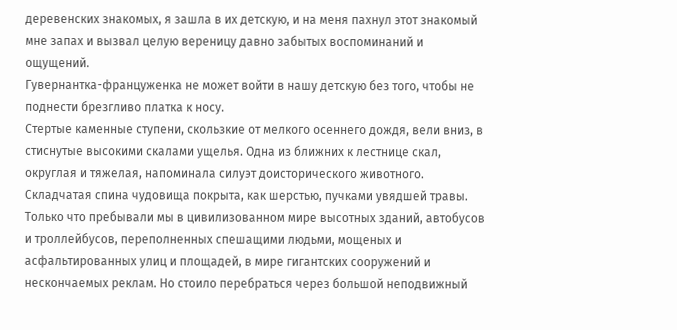деревенских знакомых, я зашла в их детскую, и на меня пахнул этот знакомый мне запах и вызвал целую вереницу давно забытых воспоминаний и ощущений.
Гувернантка-француженка не может войти в нашу детскую без того, чтобы не поднести брезгливо платка к носу.
Стертые каменные ступени, скользкие от мелкого осеннего дождя, вели вниз, в стиснутые высокими скалами ущелья. Одна из ближних к лестнице скал, округлая и тяжелая, напоминала силуэт доисторического животного. Складчатая спина чудовища покрыта, как шерстью, пучками увядшей травы. Только что пребывали мы в цивилизованном мире высотных зданий, автобусов и троллейбусов, переполненных спешащими людьми, мощеных и асфальтированных улиц и площадей, в мире гигантских сооружений и нескончаемых реклам. Но стоило перебраться через большой неподвижный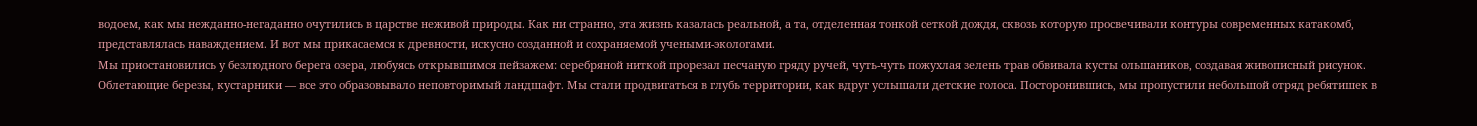водоем, как мы нежданно-негаданно очутились в царстве неживой природы. Как ни странно, эта жизнь казалась реальной, а та, отделенная тонкой сеткой дождя, сквозь которую просвечивали контуры современных катакомб, представлялась наваждением. И вот мы прикасаемся к древности, искусно созданной и сохраняемой учеными-экологами.
Мы приостановились у безлюдного берега озера, любуясь открывшимся пейзажем: серебряной ниткой прорезал песчаную гряду ручей, чуть-чуть пожухлая зелень трав обвивала кусты ольшаников, создавая живописный рисунок. Облетающие березы, кустарники — все это образовывало неповторимый ландшафт. Мы стали продвигаться в глубь территории, как вдруг услышали детские голоса. Посторонившись, мы пропустили небольшой отряд ребятишек в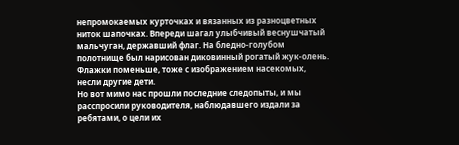непромокаемых курточках и вязанных из разноцветных ниток шапочках. Впереди шагал улыбчивый веснушчатый мальчуган, державший флаг. На бледно-голубом полотнище был нарисован диковинный рогатый жук-олень. Флажки поменьше, тоже с изображением насекомых, несли другие дети.
Но вот мимо нас прошли последние следопыты, и мы расспросили руководителя, наблюдавшего издали за ребятами, о цели их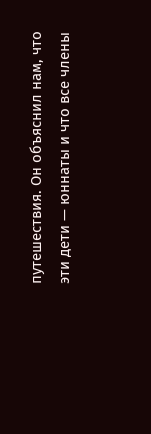путешествия. Он объяснил нам, что эти дети — юннаты и что все члены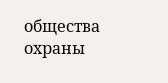общества охраны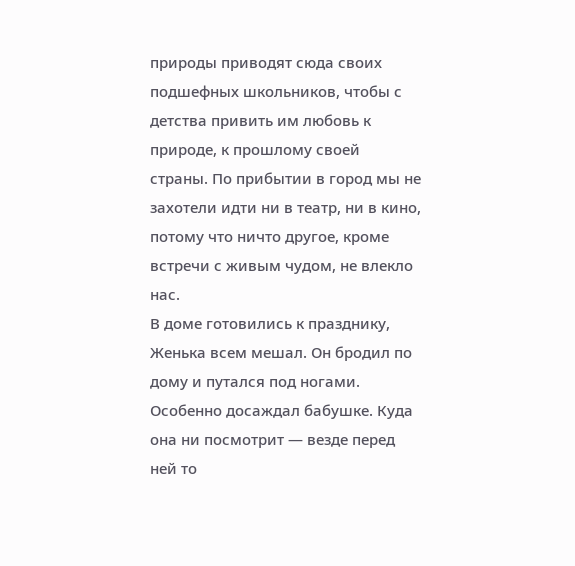природы приводят сюда своих подшефных школьников, чтобы с детства привить им любовь к природе, к прошлому своей страны. По прибытии в город мы не захотели идти ни в театр, ни в кино, потому что ничто другое, кроме встречи с живым чудом, не влекло нас.
В доме готовились к празднику, Женька всем мешал. Он бродил по дому и путался под ногами. Особенно досаждал бабушке. Куда она ни посмотрит — везде перед ней то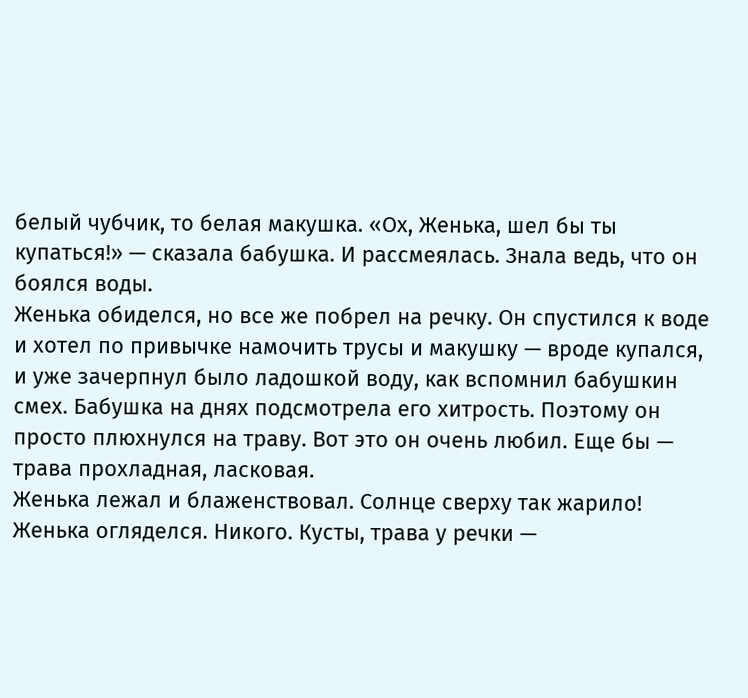белый чубчик, то белая макушка. «Ох, Женька, шел бы ты купаться!» — сказала бабушка. И рассмеялась. Знала ведь, что он боялся воды.
Женька обиделся, но все же побрел на речку. Он спустился к воде и хотел по привычке намочить трусы и макушку — вроде купался, и уже зачерпнул было ладошкой воду, как вспомнил бабушкин смех. Бабушка на днях подсмотрела его хитрость. Поэтому он просто плюхнулся на траву. Вот это он очень любил. Еще бы — трава прохладная, ласковая.
Женька лежал и блаженствовал. Солнце сверху так жарило!
Женька огляделся. Никого. Кусты, трава у речки —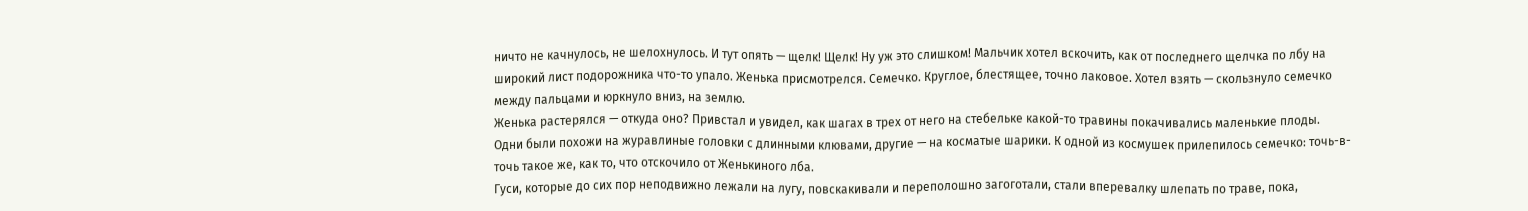ничто не качнулось, не шелохнулось. И тут опять — щелк! Щелк! Ну уж это слишком! Мальчик хотел вскочить, как от последнего щелчка по лбу на широкий лист подорожника что-то упало. Женька присмотрелся. Семечко. Круглое, блестящее, точно лаковое. Хотел взять — скользнуло семечко между пальцами и юркнуло вниз, на землю.
Женька растерялся — откуда оно? Привстал и увидел, как шагах в трех от него на стебельке какой-то травины покачивались маленькие плоды. Одни были похожи на журавлиные головки с длинными клювами, другие — на косматые шарики. К одной из космушек прилепилось семечко: точь-в-точь такое же, как то, что отскочило от Женькиного лба.
Гуси, которые до сих пор неподвижно лежали на лугу, повскакивали и переполошно загоготали, стали вперевалку шлепать по траве, пока,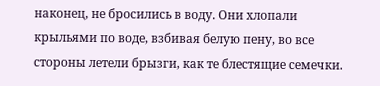наконец, не бросились в воду. Они хлопали крыльями по воде, взбивая белую пену, во все стороны летели брызги, как те блестящие семечки.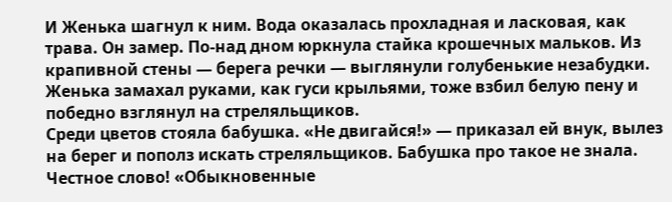И Женька шагнул к ним. Вода оказалась прохладная и ласковая, как трава. Он замер. По-над дном юркнула стайка крошечных мальков. Из крапивной стены — берега речки — выглянули голубенькие незабудки.
Женька замахал руками, как гуси крыльями, тоже взбил белую пену и победно взглянул на стреляльщиков.
Среди цветов стояла бабушка. «Не двигайся!» — приказал ей внук, вылез на берег и пополз искать стреляльщиков. Бабушка про такое не знала. Честное слово! «Обыкновенные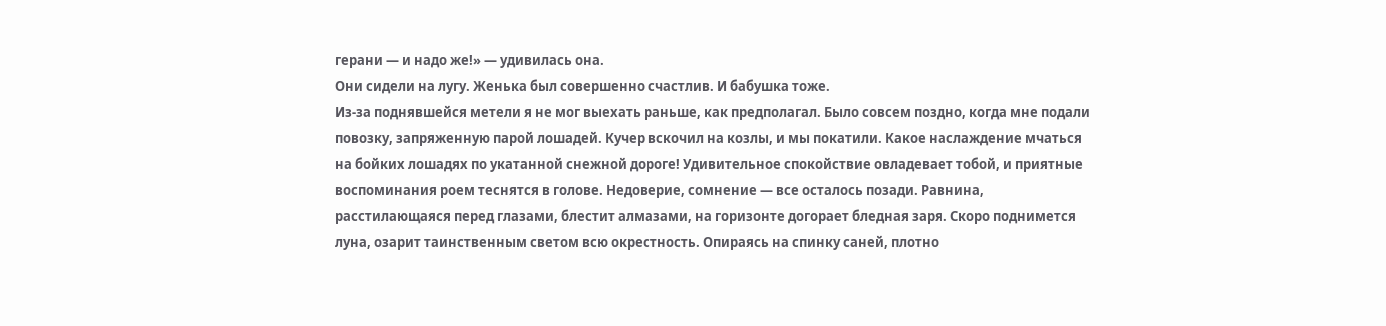герани — и надо же!» — удивилась она.
Они сидели на лугу. Женька был совершенно счастлив. И бабушка тоже.
Из-за поднявшейся метели я не мог выехать раньше, как предполагал. Было совсем поздно, когда мне подали повозку, запряженную парой лошадей. Кучер вскочил на козлы, и мы покатили. Какое наслаждение мчаться на бойких лошадях по укатанной снежной дороге! Удивительное спокойствие овладевает тобой, и приятные воспоминания роем теснятся в голове. Недоверие, сомнение — все осталось позади. Равнина, расстилающаяся перед глазами, блестит алмазами, на горизонте догорает бледная заря. Скоро поднимется луна, озарит таинственным светом всю окрестность. Опираясь на спинку саней, плотно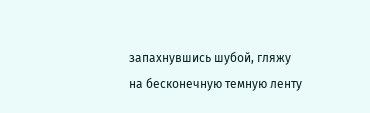запахнувшись шубой, гляжу на бесконечную темную ленту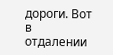дороги. Вот в отдалении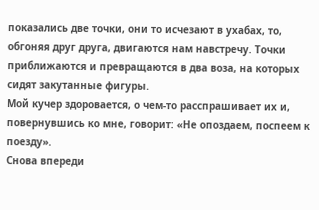показались две точки, они то исчезают в ухабах, то, обгоняя друг друга, двигаются нам навстречу. Точки приближаются и превращаются в два воза, на которых сидят закутанные фигуры.
Мой кучер здоровается, о чем-то расспрашивает их и, повернувшись ко мне, говорит: «Не опоздаем, поспеем к поезду».
Снова впереди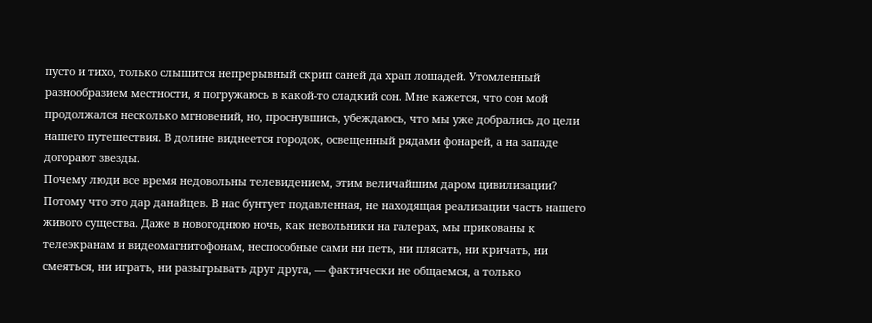пусто и тихо, только слышится непрерывный скрип саней да храп лошадей. Утомленный разнообразием местности, я погружаюсь в какой-то сладкий сон. Мне кажется, что сон мой продолжался несколько мгновений, но, проснувшись, убеждаюсь, что мы уже добрались до цели нашего путешествия. В долине виднеется городок, освещенный рядами фонарей, а на западе догорают звезды.
Почему люди все время недовольны телевидением, этим величайшим даром цивилизации? Потому что это дар данайцев. В нас бунтует подавленная, не находящая реализации часть нашего живого существа. Даже в новогоднюю ночь, как невольники на галерах, мы прикованы к телеэкранам и видеомагнитофонам, неспособные сами ни петь, ни плясать, ни кричать, ни смеяться, ни играть, ни разыгрывать друг друга, — фактически не общаемся, а только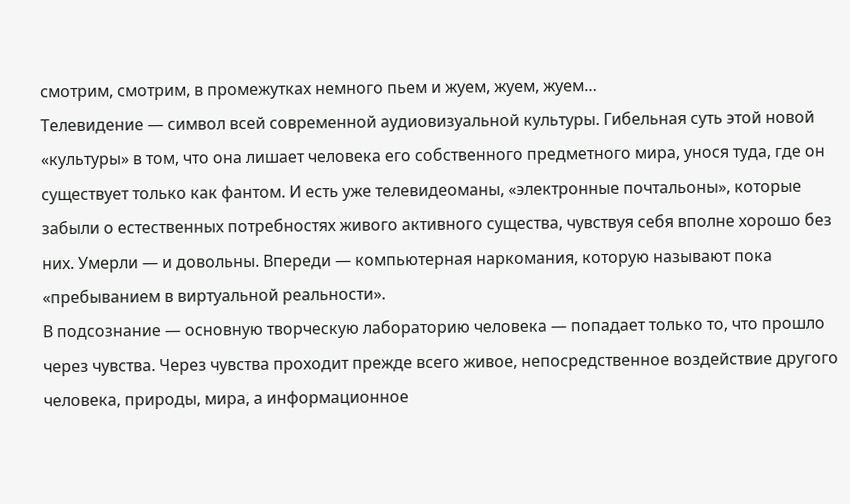смотрим, смотрим, в промежутках немного пьем и жуем, жуем, жуем…
Телевидение — символ всей современной аудиовизуальной культуры. Гибельная суть этой новой «культуры» в том, что она лишает человека его собственного предметного мира, унося туда, где он существует только как фантом. И есть уже телевидеоманы, «электронные почтальоны», которые забыли о естественных потребностях живого активного существа, чувствуя себя вполне хорошо без них. Умерли — и довольны. Впереди — компьютерная наркомания, которую называют пока «пребыванием в виртуальной реальности».
В подсознание — основную творческую лабораторию человека — попадает только то, что прошло через чувства. Через чувства проходит прежде всего живое, непосредственное воздействие другого человека, природы, мира, а информационное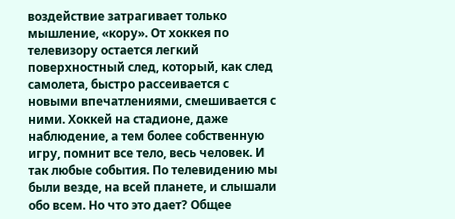воздействие затрагивает только мышление, «кору». От хоккея по телевизору остается легкий поверхностный след, который, как след самолета, быстро рассеивается с новыми впечатлениями, смешивается с ними. Хоккей на стадионе, даже наблюдение, а тем более собственную игру, помнит все тело, весь человек. И так любые события. По телевидению мы были везде, на всей планете, и слышали обо всем. Но что это дает? Общее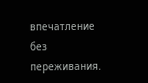впечатление без переживания.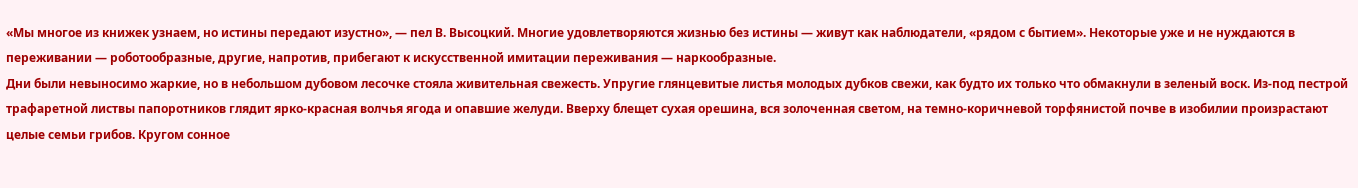«Мы многое из книжек узнаем, но истины передают изустно», — пел В. Высоцкий. Многие удовлетворяются жизнью без истины — живут как наблюдатели, «рядом с бытием». Некоторые уже и не нуждаются в переживании — роботообразные, другие, напротив, прибегают к искусственной имитации переживания — наркообразные.
Дни были невыносимо жаркие, но в небольшом дубовом лесочке стояла живительная свежесть. Упругие глянцевитые листья молодых дубков свежи, как будто их только что обмакнули в зеленый воск. Из-под пестрой трафаретной листвы папоротников глядит ярко-красная волчья ягода и опавшие желуди. Вверху блещет сухая орешина, вся золоченная светом, на темно-коричневой торфянистой почве в изобилии произрастают целые семьи грибов. Кругом сонное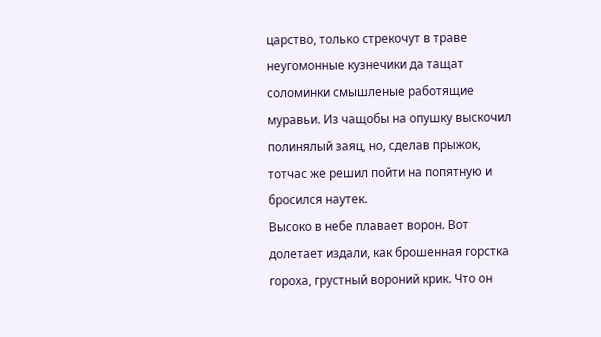царство, только стрекочут в траве неугомонные кузнечики да тащат соломинки смышленые работящие муравьи. Из чащобы на опушку выскочил полинялый заяц, но, сделав прыжок, тотчас же решил пойти на попятную и бросился наутек.
Высоко в небе плавает ворон. Вот долетает издали, как брошенная горстка гороха, грустный вороний крик. Что он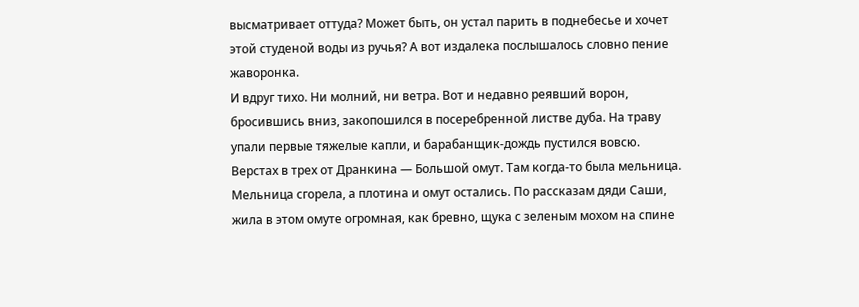высматривает оттуда? Может быть, он устал парить в поднебесье и хочет этой студеной воды из ручья? А вот издалека послышалось словно пение жаворонка.
И вдруг тихо. Ни молний, ни ветра. Вот и недавно реявший ворон, бросившись вниз, закопошился в посеребренной листве дуба. На траву упали первые тяжелые капли, и барабанщик-дождь пустился вовсю.
Верстах в трех от Дранкина — Большой омут. Там когда-то была мельница. Мельница сгорела, а плотина и омут остались. По рассказам дяди Саши, жила в этом омуте огромная, как бревно, щука с зеленым мохом на спине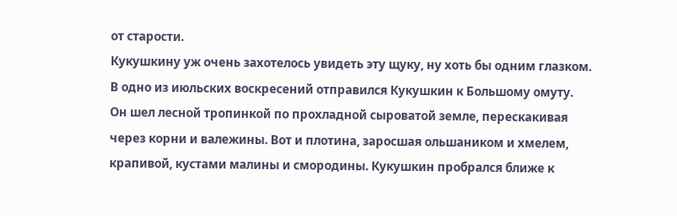от старости.
Кукушкину уж очень захотелось увидеть эту щуку, ну хоть бы одним глазком.
В одно из июльских воскресений отправился Кукушкин к Большому омуту.
Он шел лесной тропинкой по прохладной сыроватой земле, перескакивая через корни и валежины. Вот и плотина, заросшая ольшаником и хмелем, крапивой, кустами малины и смородины. Кукушкин пробрался ближе к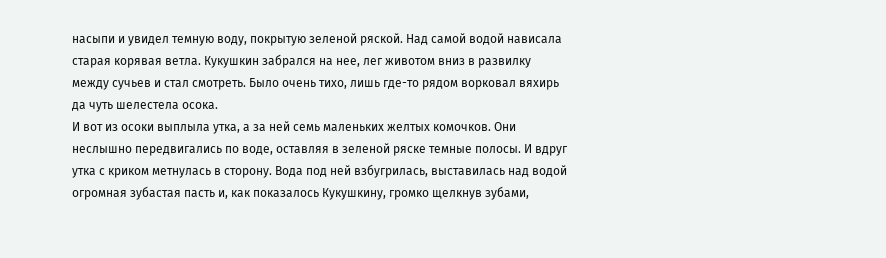насыпи и увидел темную воду, покрытую зеленой ряской. Над самой водой нависала старая корявая ветла. Кукушкин забрался на нее, лег животом вниз в развилку между сучьев и стал смотреть. Было очень тихо, лишь где-то рядом ворковал вяхирь да чуть шелестела осока.
И вот из осоки выплыла утка, а за ней семь маленьких желтых комочков. Они неслышно передвигались по воде, оставляя в зеленой ряске темные полосы. И вдруг утка с криком метнулась в сторону. Вода под ней взбугрилась, выставилась над водой огромная зубастая пасть и, как показалось Кукушкину, громко щелкнув зубами,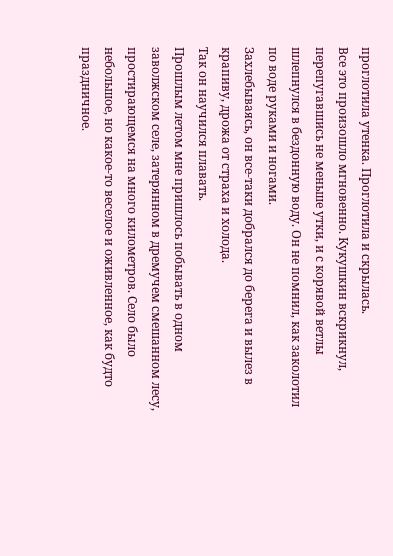проглотила утенка. Проглотила и скрылась.
Все это произошло мгновенно. Кукушкин вскрикнул, перепугавшись не меньше утки, и с корявой ветлы шлепнулся в бездонную воду. Он не помнил, как заколотил по воде руками и ногами.
Захлебываясь, он все-таки добрался до берега и вылез в крапиву, дрожа от страха и холода.
Так он научился плавать.
Прошлым летом мне пришлось побывать в одном заволжском селе, затерянном в дремучем смешанном лесу, простирающемся на много километров. Село было небольшое, но какое-то веселое и оживленное, как будто праздничное.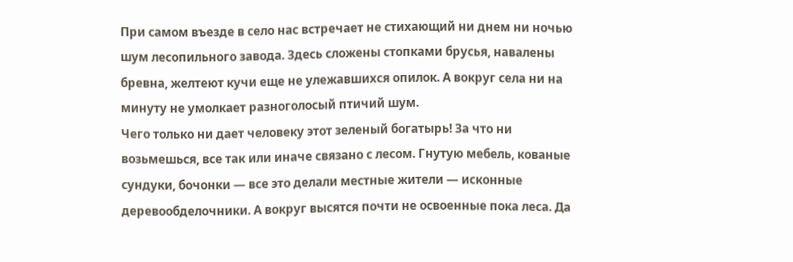При самом въезде в село нас встречает не стихающий ни днем ни ночью шум лесопильного завода. Здесь сложены стопками брусья, навалены бревна, желтеют кучи еще не улежавшихся опилок. А вокруг села ни на минуту не умолкает разноголосый птичий шум.
Чего только ни дает человеку этот зеленый богатырь! За что ни возьмешься, все так или иначе связано с лесом. Гнутую мебель, кованые сундуки, бочонки — все это делали местные жители — исконные деревообделочники. А вокруг высятся почти не освоенные пока леса. Да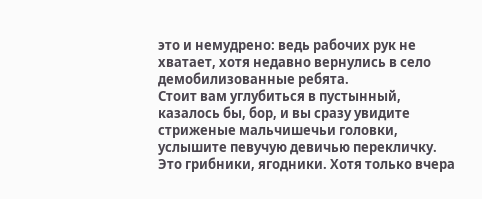это и немудрено: ведь рабочих рук не хватает, хотя недавно вернулись в село демобилизованные ребята.
Стоит вам углубиться в пустынный, казалось бы, бор, и вы сразу увидите стриженые мальчишечьи головки, услышите певучую девичью перекличку. Это грибники, ягодники. Хотя только вчера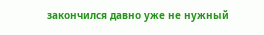закончился давно уже не нужный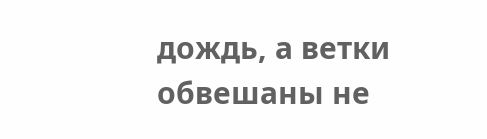дождь, а ветки обвешаны не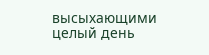высыхающими целый день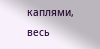каплями, весь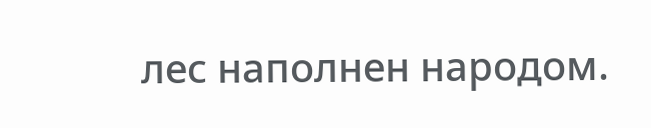лес наполнен народом.